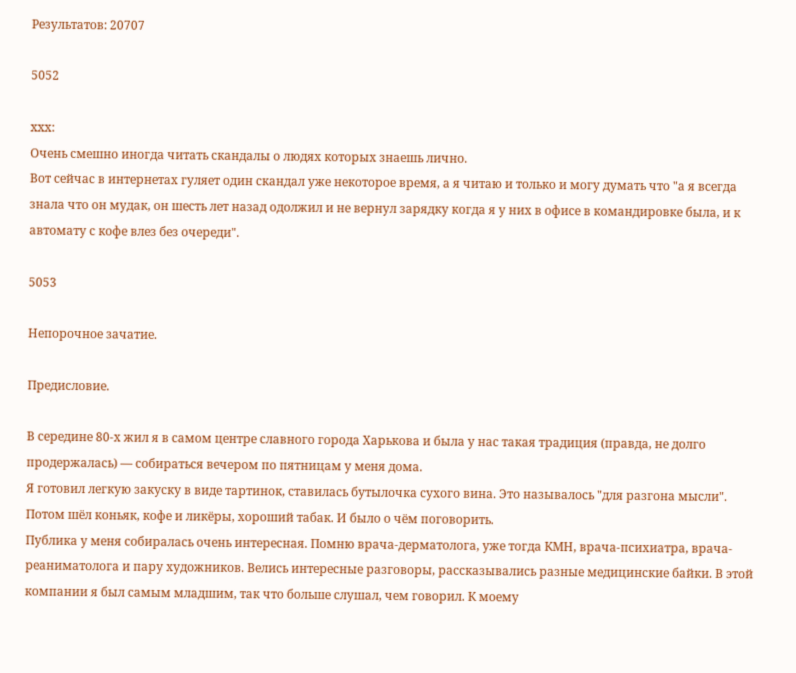Результатов: 20707

5052

xxx:
Очень смешно иногда читать скандалы о людях которых знаешь лично.
Вот сейчас в интернетах гуляет один скандал уже некоторое время, а я читаю и только и могу думать что "а я всегда знала что он мудак, он шесть лет назад одолжил и не вернул зарядку когда я у них в офисе в командировке была, и к автомату с кофе влез без очереди".

5053

Непорочное зачатие.

Предисловие.

В середине 80-х жил я в самом центре славного города Харькова и была у нас такая традиция (правда, не долго продержалась) — собираться вечером по пятницам у меня дома.
Я готовил легкую закуску в виде тартинок, ставилась бутылочка сухого вина. Это называлось "для разгона мысли". Потом шёл коньяк, кофе и ликёры, хороший табак. И было о чём поговорить.
Публика у меня собиралась очень интересная. Помню врача-дерматолога, уже тогда КМН, врача-психиатра, врача-реаниматолога и пару художников. Велись интересные разговоры, рассказывались разные медицинские байки. В этой компании я был самым младшим, так что больше слушал, чем говорил. К моему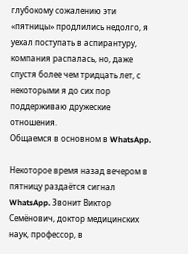глубокому сожалению эти «пятницы» продлились недолго, я уехал поступать в аспирантуру, компания распалась, но, даже спустя более чем тридцать лет, с некоторыми я до сих пор поддерживаю дружеские отношения.
Общаемся в основном в WhatsApp.

Некоторое время назад вечером в пятницу раздаётся сигнал WhatsApp. Звонит Виктор Семёнович, доктор медицинских наук, профессор, в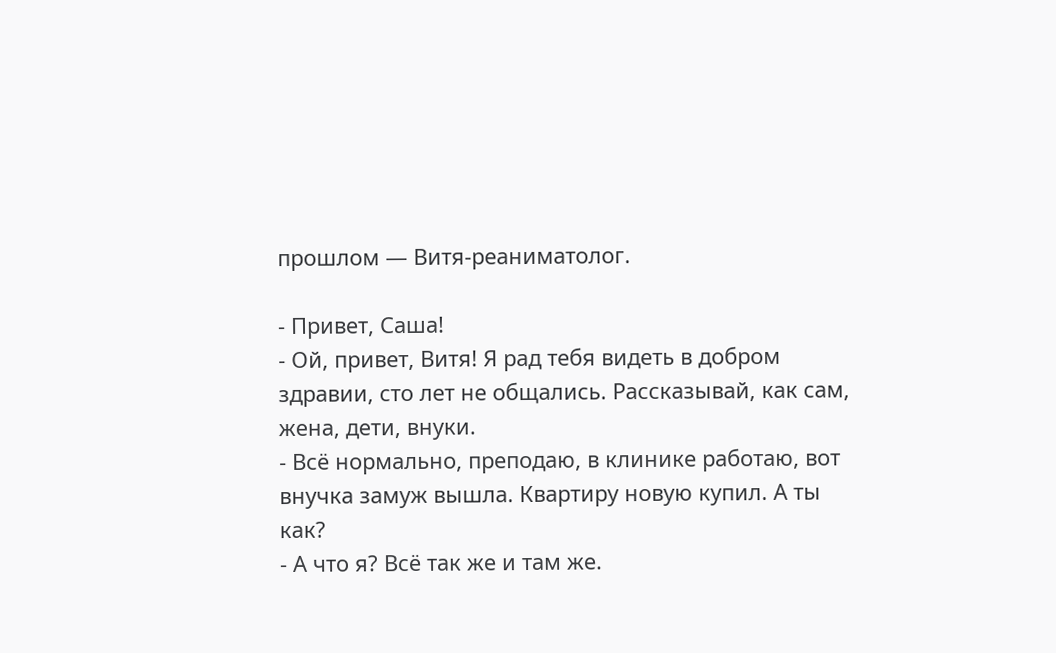прошлом — Витя-реаниматолог.

- Привет, Саша!
- Ой, привет, Витя! Я рад тебя видеть в добром здравии, сто лет не общались. Рассказывай, как сам, жена, дети, внуки.
- Всё нормально, преподаю, в клинике работаю, вот внучка замуж вышла. Квартиру новую купил. А ты как?
- А что я? Всё так же и там же.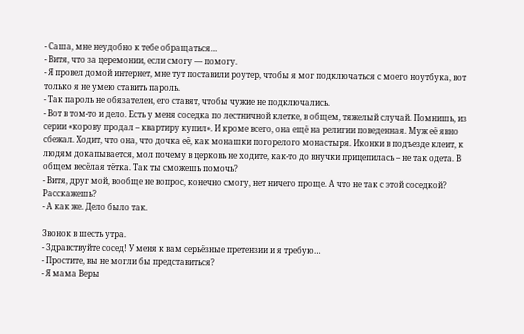- Саша, мне неудобно к тебе обращаться…
- Витя, что за церемонии, если смогу — помогу.
- Я провел домой интернет, мне тут поставили роутер, чтобы я мог подключаться с моего ноутбука, вот только я не умею ставить пароль.
- Так пароль не обязателен, его ставят, чтобы чужие не подключались.
- Вот в том-то и дело. Есть у меня соседка по лестничной клетке, в общем, тяжелый случай. Помнишь, из серии «корову продал – квартиру купил». И кроме всего, она ещё на религии поведенная. Муж её явно сбежал. Ходит, что она, что дочка её, как монашки погорелого монастыря. Иконки в подъезде клеит, к людям докапывается, мол почему в церковь не ходите, как-то до внучки прицепилась – не так одета. В общем весёлая тётка. Так ты сможешь помочь?
- Витя, друг мой, вообще не вопрос, конечно смогу, нет ничего проще. А что не так с этой соседкой? Расскажешь?
- А как же. Дело было так.

Звонок в шесть утра.
- Здравствуйте сосед! У меня к вам серьёзные претензии и я требую…
- Простите, вы не могли бы представиться?
- Я мама Веры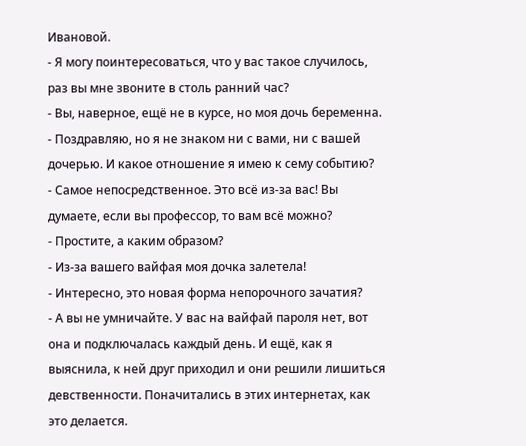Ивановой.
- Я могу поинтересоваться, что у вас такое случилось, раз вы мне звоните в столь ранний час?
- Вы, наверное, ещё не в курсе, но моя дочь беременна.
- Поздравляю, но я не знаком ни с вами, ни с вашей дочерью. И какое отношение я имею к сему событию?
- Самое непосредственное. Это всё из-за вас! Вы думаете, если вы профессор, то вам всё можно?
- Простите, а каким образом?
- Из-за вашего вайфая моя дочка залетела!
- Интересно, это новая форма непорочного зачатия?
- А вы не умничайте. У вас на вайфай пароля нет, вот она и подключалась каждый день. И ещё, как я выяснила, к ней друг приходил и они решили лишиться девственности. Поначитались в этих интернетах, как это делается.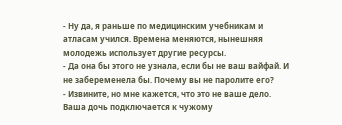- Ну да, я раньше по медицинским учебникам и атласам учился. Времена меняются, нынешняя молодежь использует другие ресурсы.
- Да она бы этого не узнала, если бы не ваш вайфай. И не забеременела бы. Почему вы не паролите его?
- Извините, но мне кажется, что это не ваше дело. Ваша дочь подключается к чужому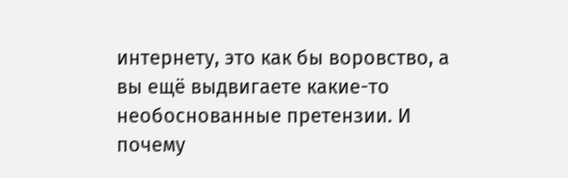интернету, это как бы воровство, а вы ещё выдвигаете какие-то необоснованные претензии. И почему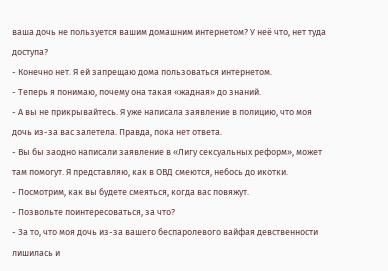ваша дочь не пользуется вашим домашним интернетом? У неё что, нет туда доступа?
- Конечно нет. Я ей запрещаю дома пользоваться интернетом.
- Теперь я понимаю, почему она такая «жадная» до знаний.
- А вы не прикрывайтесь. Я уже написала заявление в полицию, что моя дочь из-за вас залетела. Правда, пока нет ответа.
- Вы бы заодно написали заявление в «Лигу сексуальных реформ», может там помогут. Я представляю, как в ОВД смеются, небось до икотки.
- Посмотрим, как вы будете смеяться, когда вас повяжут.
- Позвольте поинтересоваться, за что?
- За то, что моя дочь из-за вашего беспаролевого вайфая девственности лишилась и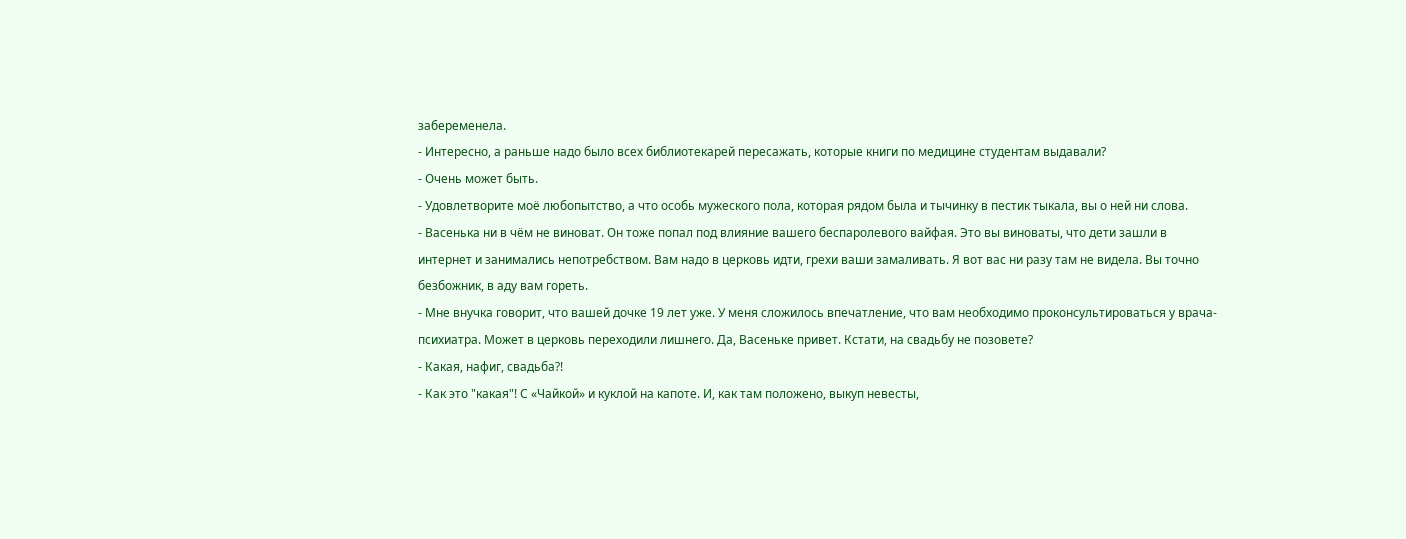забеременела.
- Интересно, а раньше надо было всех библиотекарей пересажать, которые книги по медицине студентам выдавали?
- Очень может быть.
- Удовлетворите моё любопытство, а что особь мужеского пола, которая рядом была и тычинку в пестик тыкала, вы о ней ни слова.
- Васенька ни в чём не виноват. Он тоже попал под влияние вашего беспаролевого вайфая. Это вы виноваты, что дети зашли в интернет и занимались непотребством. Вам надо в церковь идти, грехи ваши замаливать. Я вот вас ни разу там не видела. Вы точно безбожник, в аду вам гореть.
- Мне внучка говорит, что вашей дочке 19 лет уже. У меня сложилось впечатление, что вам необходимо проконсультироваться у врача-психиатра. Может в церковь переходили лишнего. Да, Васеньке привет. Кстати, на свадьбу не позовете?
- Какая, нафиг, свадьба?!
- Как это "какая"! С «Чайкой» и куклой на капоте. И, как там положено, выкуп невесты,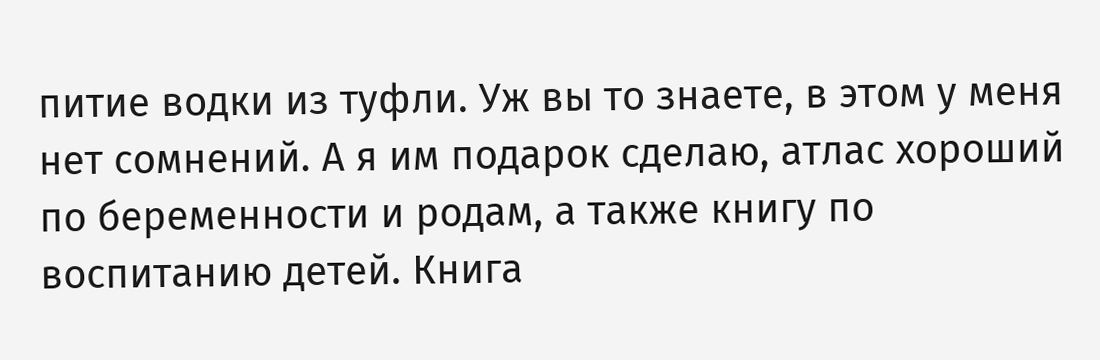питие водки из туфли. Уж вы то знаете, в этом у меня нет сомнений. А я им подарок сделаю, атлас хороший по беременности и родам, а также книгу по воспитанию детей. Книга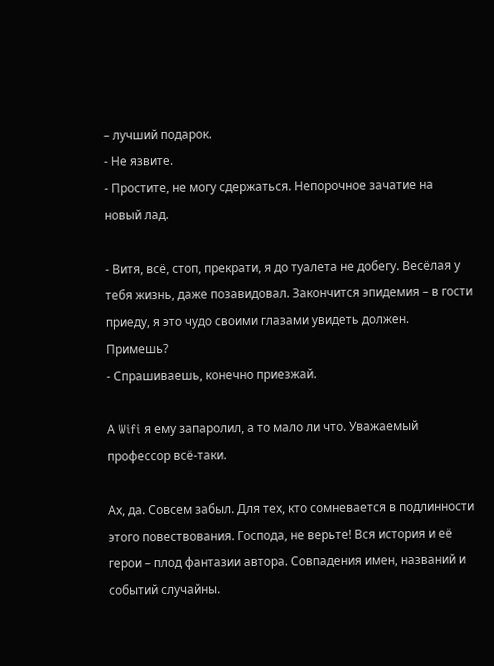– лучший подарок.
- Не язвите.
- Простите, не могу сдержаться. Непорочное зачатие на новый лад.

- Витя, всё, стоп, прекрати, я до туалета не добегу. Весёлая у тебя жизнь, даже позавидовал. Закончится эпидемия – в гости приеду, я это чудо своими глазами увидеть должен. Примешь?
- Спрашиваешь, конечно приезжай.

А Wifi я ему запаролил, а то мало ли что. Уважаемый профессор всё-таки.

Ах, да. Совсем забыл. Для тех, кто сомневается в подлинности этого повествования. Господа, не верьте! Вся история и её герои – плод фантазии автора. Совпадения имен, названий и событий случайны.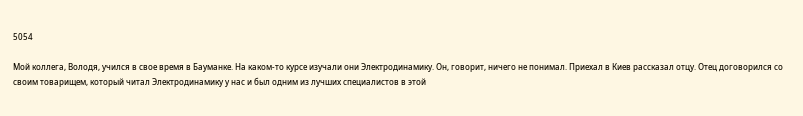5054

Мой коллега, Володя, учился в свое время в Бауманке. На каком-то курсе изучали они Электродинамику. Он, говорит, ничего не понимал. Приехал в Киев рассказал отцу. Отец договорился со своим товарищем, который читал Электродинамику у нас и был одним из лучших специалистов в этой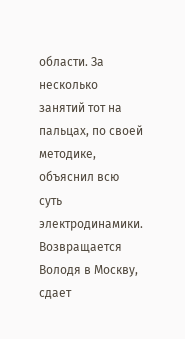области. За несколько занятий тот на пальцах, по своей методике, объяснил всю суть электродинамики. Возвращается Володя в Москву, сдает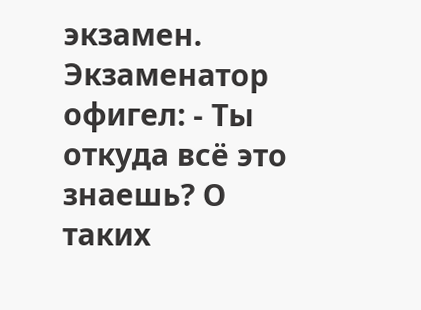экзамен. Экзаменатор офигел: - Ты откуда всё это знаешь? О таких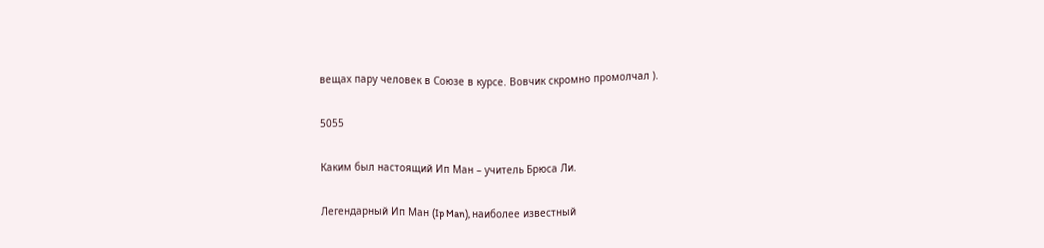вещах пару человек в Союзе в курсе. Вовчик скромно промолчал ).

5055

Каким был настоящий Ип Ман – учитель Брюса Ли.

Легендарный Ип Ман (Ip Man), наиболее известный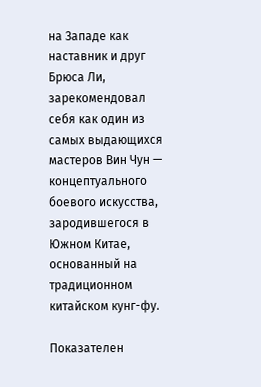на Западе как наставник и друг Брюса Ли, зарекомендовал себя как один из самых выдающихся мастеров Вин Чун — концептуального боевого искусства, зародившегося в Южном Китае, основанный на традиционном китайском кунг-фу.

Показателен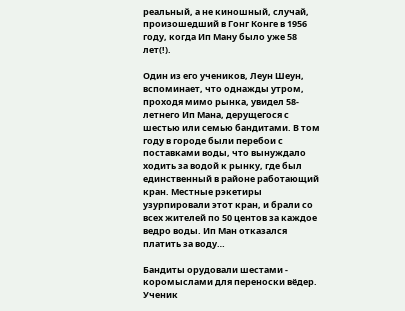реальный, а не киношный, случай, произошедший в Гонг Конге в 1956 году, когда Ип Ману было уже 58 лет(!).

Один из его учеников, Леун Шеун, вспоминает, что однажды утром, проходя мимо рынка, увидел 58-летнего Ип Мана, дерущегося с шестью или семью бандитами. В том году в городе были перебои с поставками воды, что вынуждало ходить за водой к рынку, где был единственный в районе работающий кран. Местные рэкетиры узурпировали этот кран, и брали со всех жителей по 50 центов за каждое ведро воды. Ип Ман отказался платить за воду…

Бандиты орудовали шестами - коромыслами для переноски вёдер. Ученик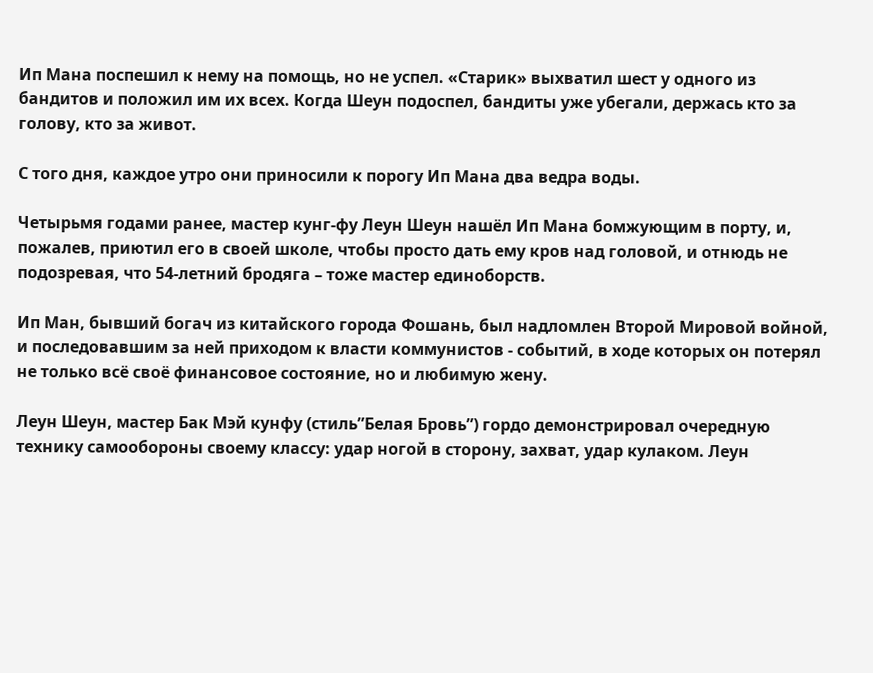Ип Мана поспешил к нему на помощь, но не успел. «Старик» выхватил шест у одного из бандитов и положил им их всех. Когда Шеун подоспел, бандиты уже убегали, держась кто за голову, кто за живот.

С того дня, каждое утро они приносили к порогу Ип Мана два ведра воды.

Четырьмя годами ранее, мастер кунг-фу Леун Шеун нашёл Ип Мана бомжующим в порту, и, пожалев, приютил его в своей школе, чтобы просто дать ему кров над головой, и отнюдь не подозревая, что 54-летний бродяга – тоже мастер единоборств.

Ип Ман, бывший богач из китайского города Фошань, был надломлен Второй Мировой войной, и последовавшим за ней приходом к власти коммунистов - событий, в ходе которых он потерял не только всё своё финансовое состояние, но и любимую жену.

Леун Шеун, мастер Бак Мэй кунфу (стиль”Белая Бровь”) гордо демонстрировал очередную технику самообороны своему классу: удар ногой в сторону, захват, удар кулаком. Леун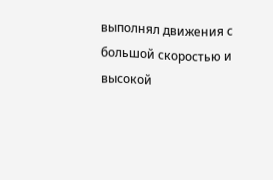выполнял движения с большой скоростью и высокой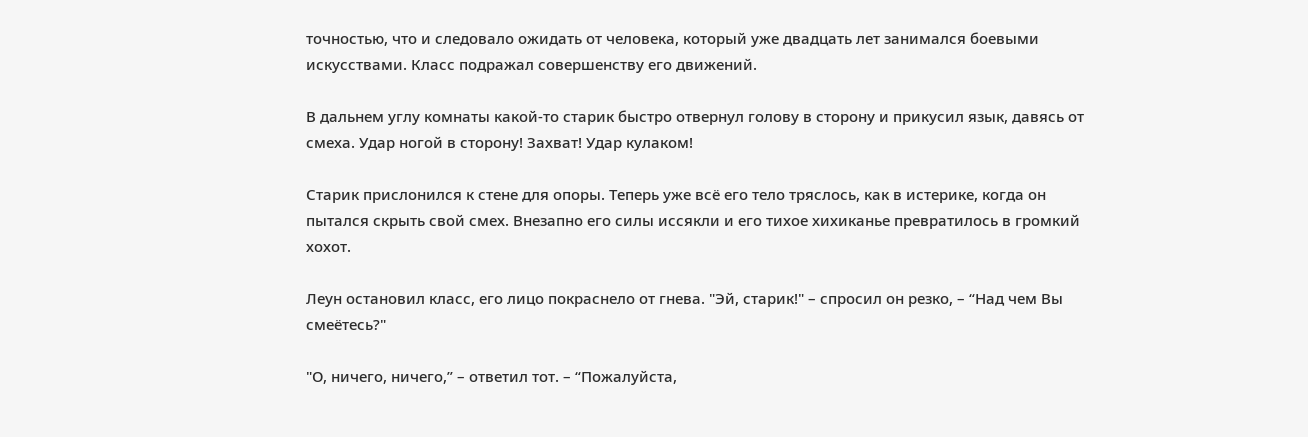точностью, что и следовало ожидать от человека, который уже двадцать лет занимался боевыми искусствами. Класс подражал совершенству его движений.

В дальнем углу комнаты какой-то старик быстро отвернул голову в сторону и прикусил язык, давясь от смеха. Удар ногой в сторону! Захват! Удар кулаком!

Старик прислонился к стене для опоры. Теперь уже всё его тело тряслось, как в истерике, когда он пытался скрыть свой смех. Внезапно его силы иссякли и его тихое хихиканье превратилось в громкий хохот.

Леун остановил класс, его лицо покраснело от гнева. "Эй, старик!" – спросил он резко, – “Над чем Вы смеётесь?"

"О, ничего, ничего,” – ответил тот. – “Пожалуйста,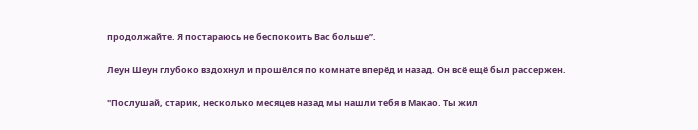продолжайте. Я постараюсь не беспокоить Вас больше”.

Леун Шеун глубоко вздохнул и прошёлся по комнате вперёд и назад. Он всё ещё был рассержен.

"Послушай, старик, несколько месяцев назад мы нашли тебя в Макао. Ты жил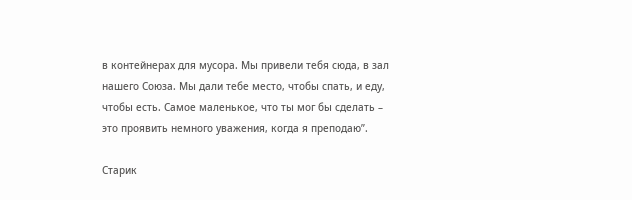в контейнерах для мусора. Мы привели тебя сюда, в зал нашего Союза. Мы дали тебе место, чтобы спать, и еду, чтобы есть. Самое маленькое, что ты мог бы сделать – это проявить немного уважения, когда я преподаю”.

Старик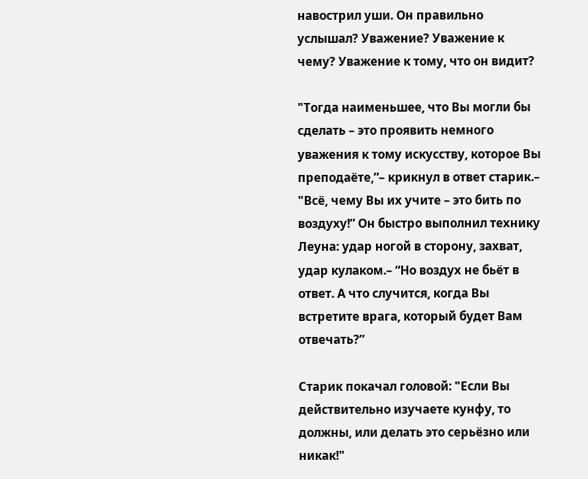навострил уши. Он правильно услышал? Уважение? Уважение к чему? Уважение к тому, что он видит?

"Тогда наименьшее, что Вы могли бы сделать – это проявить немного уважения к тому искусству, которое Вы преподаёте,”– крикнул в ответ старик.– "Всё, чему Вы их учите – это бить по воздуху!” Он быстро выполнил технику Леуна: удар ногой в сторону, захват, удар кулаком.– “Но воздух не бьёт в ответ. А что случится, когда Вы встретите врага, который будет Вам отвечать?”

Старик покачал головой: "Если Вы действительно изучаете кунфу, то должны, или делать это серьёзно или никак!"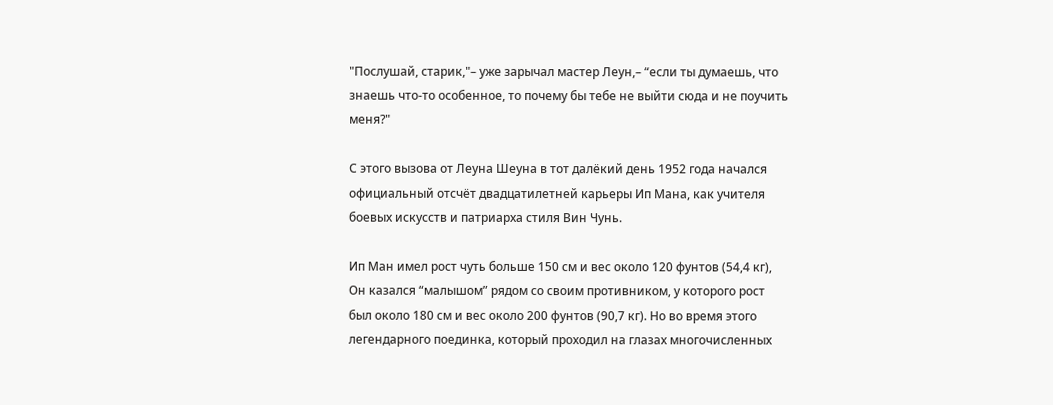"Послушай, старик,"– уже зарычал мастер Леун,– “если ты думаешь, что знаешь что-то особенное, то почему бы тебе не выйти сюда и не поучить меня?"

С этого вызова от Леуна Шеуна в тот далёкий день 1952 года начался официальный отсчёт двадцатилетней карьеры Ип Мана, как учителя боевых искусств и патриарха стиля Вин Чунь.

Ип Ман имел рост чуть больше 150 см и вес около 120 фунтов (54,4 кг), Он казался “малышом” рядом со своим противником, у которого рост был около 180 см и вес около 200 фунтов (90,7 кг). Но во время этого легендарного поединка, который проходил на глазах многочисленных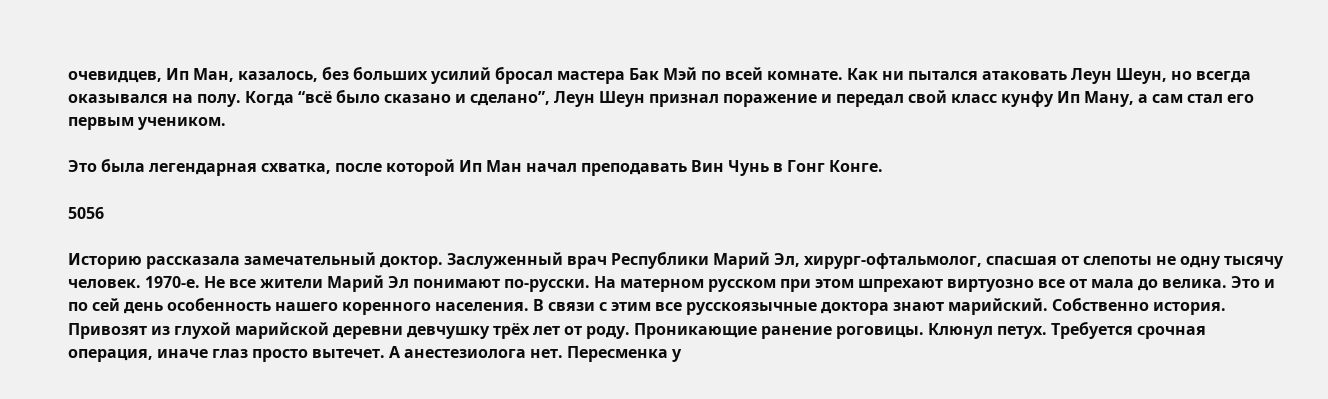очевидцев, Ип Ман, казалось, без больших усилий бросал мастера Бак Мэй по всей комнате. Как ни пытался атаковать Леун Шеун, но всегда оказывался на полу. Когда “всё было сказано и сделано”, Леун Шеун признал поражение и передал свой класс кунфу Ип Ману, а сам стал его первым учеником.

Это была легендарная схватка, после которой Ип Ман начал преподавать Вин Чунь в Гонг Конге.

5056

Историю рассказала замечательный доктор. Заслуженный врач Республики Марий Эл, хирург-офтальмолог, спасшая от слепоты не одну тысячу человек. 1970-е. Не все жители Марий Эл понимают по-русски. На матерном русском при этом шпрехают виртуозно все от мала до велика. Это и по сей день особенность нашего коренного населения. В связи с этим все русскоязычные доктора знают марийский. Собственно история.
Привозят из глухой марийской деревни девчушку трёх лет от роду. Проникающие ранение роговицы. Клюнул петух. Требуется срочная операция, иначе глаз просто вытечет. А анестезиолога нет. Пересменка у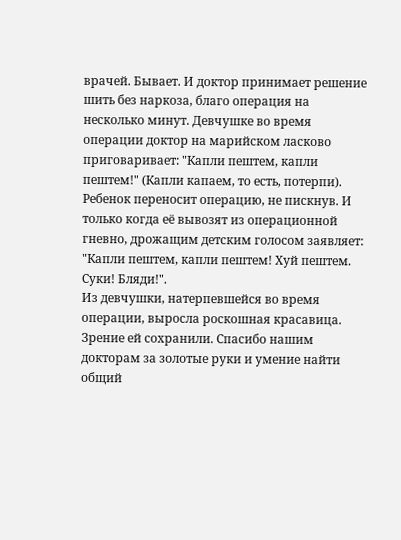врачей. Бывает. И доктор принимает решение шить без наркоза, благо операция на несколько минут. Девчушке во время операции доктор на марийском ласково приговаривает: "Капли пештем, капли пештем!" (Капли капаем, то есть, потерпи). Ребенок переносит операцию, не пискнув. И только когда её вывозят из операционной гневно, дрожащим детским голосом заявляет: "Капли пештем, капли пештем! Хуй пештем. Суки! Бляди!".
Из девчушки, натерпевшейся во время операции, выросла роскошная красавица. Зрение ей сохранили. Спасибо нашим докторам за золотые руки и умение найти общий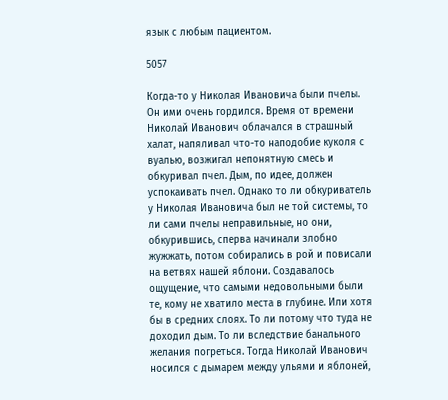язык с любым пациентом.

5057

Когда-то у Николая Ивановича были пчелы. Он ими очень гордился. Время от времени Николай Иванович облачался в страшный халат, напяливал что-то наподобие куколя с вуалью, возжигал непонятную смесь и обкуривал пчел. Дым, по идее, должен успокаивать пчел. Однако то ли обкуриватель у Николая Ивановича был не той системы, то ли сами пчелы неправильные, но они, обкурившись, сперва начинали злобно жужжать, потом собирались в рой и повисали на ветвях нашей яблони. Создавалось ощущение, что самыми недовольными были те, кому не хватило места в глубине. Или хотя бы в средних слоях. То ли потому что туда не доходил дым. То ли вследствие банального желания погреться. Тогда Николай Иванович носился с дымарем между ульями и яблоней,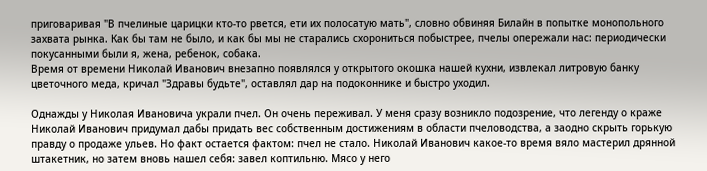приговаривая "В пчелиные царицки кто-то рвется, ети их полосатую мать", словно обвиняя Билайн в попытке монопольного захвата рынка. Как бы там не было, и как бы мы не старались схорониться побыстрее, пчелы опережали нас: периодически покусанными были я, жена, ребенок, собака.
Время от времени Николай Иванович внезапно появлялся у открытого окошка нашей кухни, извлекал литровую банку цветочного меда, кричал "Здравы будьте", оставлял дар на подоконнике и быстро уходил.

Однажды у Николая Ивановича украли пчел. Он очень переживал. У меня сразу возникло подозрение, что легенду о краже Николай Иванович придумал дабы придать вес собственным достижениям в области пчеловодства, а заодно скрыть горькую правду о продаже ульев. Но факт остается фактом: пчел не стало. Николай Иванович какое-то время вяло мастерил дрянной штакетник, но затем вновь нашел себя: завел коптильню. Мясо у него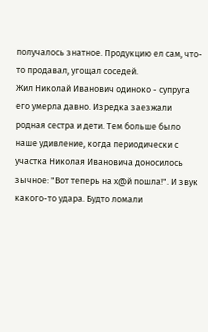получалось знатное. Продукцию ел сам, что-то продавал, угощал соседей.
Жил Николай Иванович одиноко - супруга его умерла давно. Изредка заезжали родная сеcтра и дети. Тем больше было наше удивление, когда периодически с участка Николая Ивановича доносилось зычное: "Вот теперь на х@й пошла!". И звук какого-то удара. Будто ломали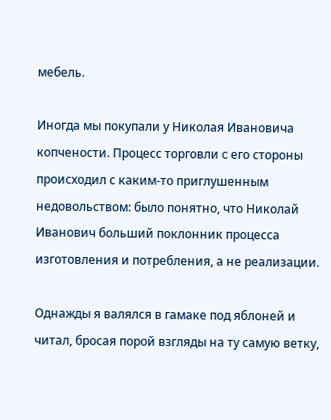мебель.

Иногда мы покупали у Николая Ивановича копчености. Процесс торговли c его стороны происходил с каким-то приглушенным недовольством: было понятно, что Николай Иванович больший поклонник процесса изготовления и потребления, а не реализации.

Однажды я валялся в гамаке под яблоней и читал, бросая порой взгляды на ту самую ветку,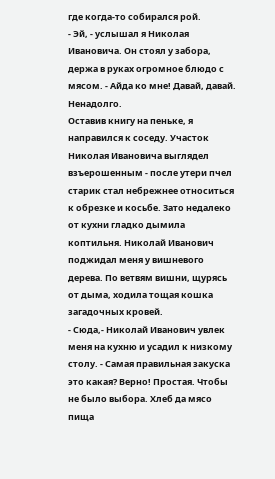где когда-то собирался рой.
- Эй, - услышал я Николая Ивановича. Он стоял у забора, держа в руках огромное блюдо с мясом. - Айда ко мне! Давай, давай. Ненадолго.
Оставив книгу на пеньке, я направился к соседу. Участок Николая Ивановича выглядел взъерошенным - после утери пчел старик стал небрежнее относиться к обрезке и косьбе. Зато недалеко от кухни гладко дымила коптильня. Николай Иванович поджидал меня у вишневого дерева. По ветвям вишни, щурясь от дыма, ходила тощая кошка загадочных кровей.
- Сюда,- Николай Иванович увлек меня на кухню и усадил к низкому столу. - Самая правильная закуска это какая? Верно! Простая. Чтобы не было выбора. Хлеб да мясо пища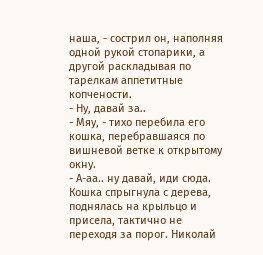наша, - сострил он, наполняя одной рукой стопарики, а другой раскладывая по тарелкам аппетитные копчености.
- Ну, давай за..
- Мяу, - тихо перебила его кошка, перебравшаяся по вишневой ветке к открытому окну.
- А-аа.. ну давай, иди сюда.
Кошка спрыгнула с дерева, поднялась на крыльцо и присела, тактично не переходя за порог. Николай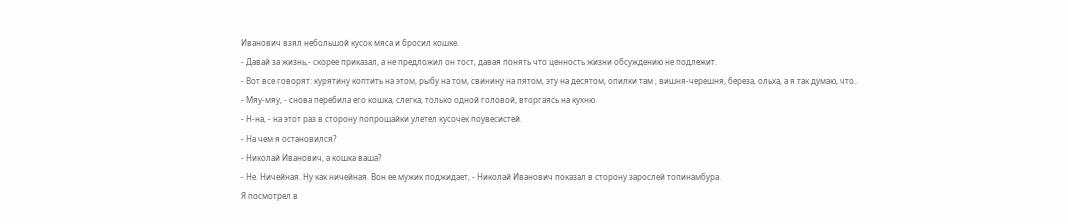Иванович взял небольшой кусок мяса и бросил кошке.
- Давай за жизнь,- скорее приказал, а не предложил он тост, давая понять что ценность жизни обсуждению не подлежит.
- Вот все говорят: курятину коптить на этом, рыбу на том, свинину на пятом, эту на десятом, опилки там , вишня-черешня, береза, ольха, а я так думаю, что..
- Мяу-мяу, - снова перебила его кошка, слегка, только одной головой, вторгаясь на кухню.
- Н-на, - на этот раз в сторону попрошайки улетел кусочек поувесистей.
- На чем я остановился?
- Николай Иванович, а кошка ваша?
- Не. Ничейная. Ну как ничейная. Вон ее мужик поджидает, - Николай Иванович показал в сторону зарослей топинамбура.
Я посмотрел в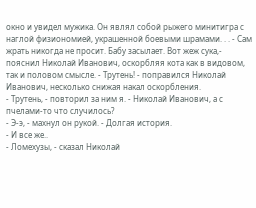окно и увидел мужика. Он являл собой рыжего минитигра с наглой физиономией, украшенной боевыми шрамами. . . - Сам жрать никогда не просит. Бабу засылает. Вот жеж сука,- пояснил Николай Иванович, оскорбляя кота как в видовом, так и половом смысле. - Трутень! - поправился Николай Иванович, несколько снижая накал оскорбления.
- Трутень, - повторил за ним я. - Николай Иванович, а с пчелами-то что случилось?
- Э-э, - махнул он рукой. - Долгая история.
- И все же..
- Ломехузы, - сказал Николай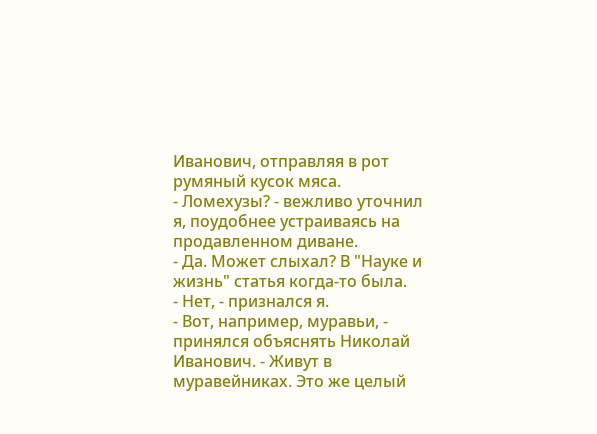Иванович, отправляя в рот румяный кусок мяса.
- Ломехузы? - вежливо уточнил я, поудобнее устраиваясь на продавленном диване.
- Да. Может слыхал? В "Науке и жизнь" статья когда-то была.
- Нет, - признался я.
- Вот, например, муравьи, - принялся объяснять Николай Иванович. - Живут в муравейниках. Это же целый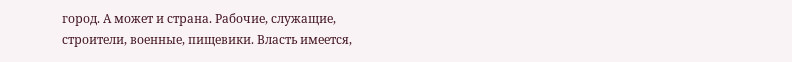город. А может и страна. Рабочие, служащие, строители, военные, пищевики. Власть имеется,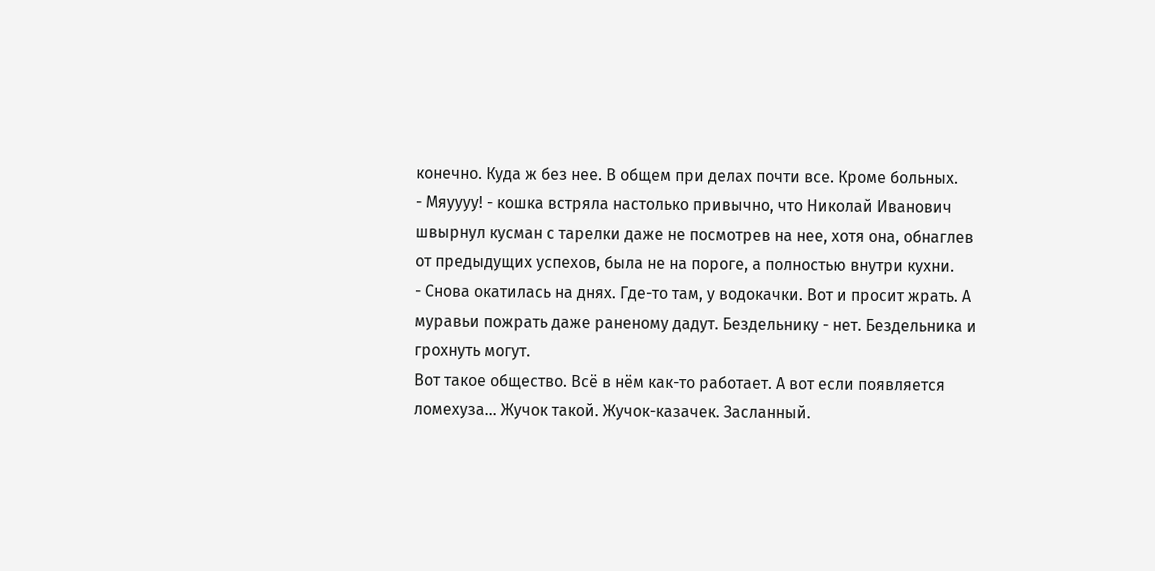конечно. Куда ж без нее. В общем при делах почти все. Кроме больных.
- Мяуууу! - кошка встряла настолько привычно, что Николай Иванович швырнул кусман с тарелки даже не посмотрев на нее, хотя она, обнаглев от предыдущих успехов, была не на пороге, а полностью внутри кухни.
- Снова окатилась на днях. Где-то там, у водокачки. Вот и просит жрать. А муравьи пожрать даже раненому дадут. Бездельнику - нет. Бездельника и грохнуть могут.
Вот такое общество. Всё в нём как-то работает. А вот если появляется ломехуза... Жучок такой. Жучок-казачек. Засланный.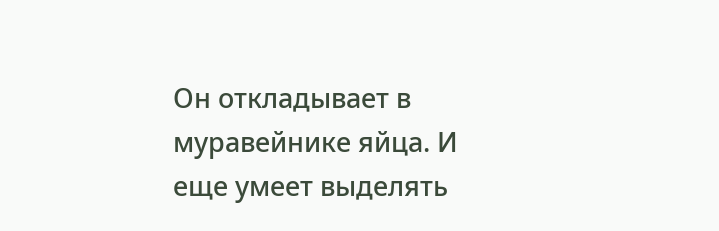Он откладывает в муравейнике яйца. И еще умеет выделять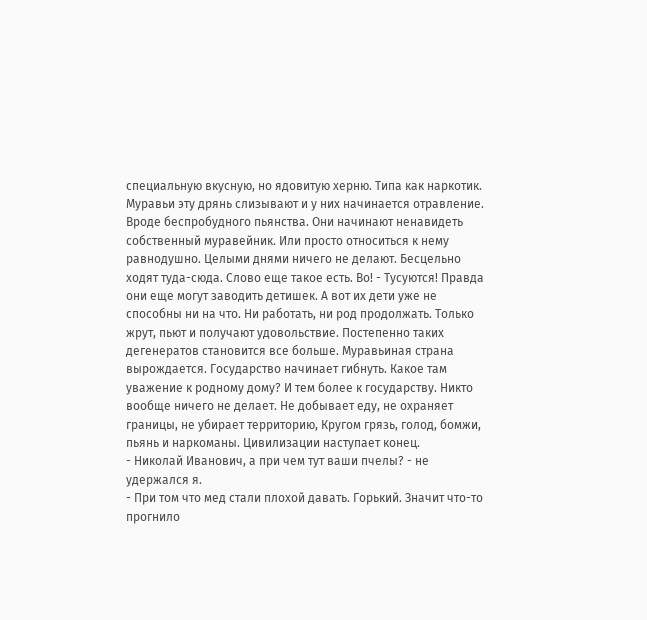специальную вкусную, но ядовитую херню. Типа как наркотик. Муравьи эту дрянь слизывают и у них начинается отравление. Вроде беспробудного пьянства. Они начинают ненавидеть собственный муравейник. Или просто относиться к нему равнодушно. Целыми днями ничего не делают. Бесцельно ходят туда-сюда. Слово еще такое есть. Во! - Тусуются! Правда они еще могут заводить детишек. А вот их дети уже не способны ни на что. Ни работать, ни род продолжать. Только жрут, пьют и получают удовольствие. Постепенно таких дегенератов становится все больше. Муравьиная страна вырождается. Государство начинает гибнуть. Какое там уважение к родному дому? И тем более к государству. Никто вообще ничего не делает. Не добывает еду, не охраняет границы, не убирает территорию, Кругом грязь, голод, бомжи, пьянь и наркоманы. Цивилизации наступает конец.
- Николай Иванович, а при чем тут ваши пчелы? - не удержался я.
- При том что мед стали плохой давать. Горький. Значит что-то прогнило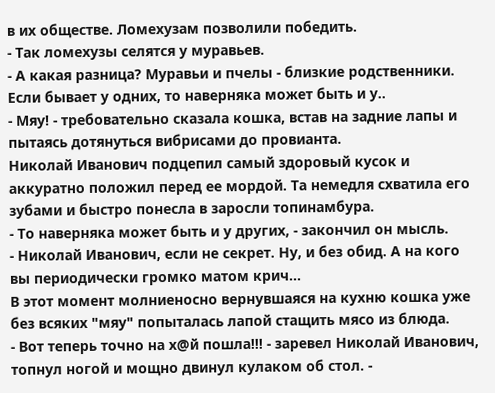в их обществе. Ломехузам позволили победить.
- Так ломехузы селятся у муравьев.
- А какая разница? Муравьи и пчелы - близкие родственники. Если бывает у одних, то наверняка может быть и у..
- Мяу! - требовательно сказала кошка, встав на задние лапы и пытаясь дотянуться вибрисами до провианта.
Николай Иванович подцепил самый здоровый кусок и аккуратно положил перед ее мордой. Та немедля схватила его зубами и быстро понесла в заросли топинамбура.
- То наверняка может быть и у других, - закончил он мысль.
- Николай Иванович, если не секрет. Ну, и без обид. А на кого вы периодически громко матом крич...
В этот момент молниеносно вернувшаяся на кухню кошка уже без всяких "мяу" попыталась лапой стащить мясо из блюда.
- Вот теперь точно на х@й пошла!!! - заревел Николай Иванович, топнул ногой и мощно двинул кулаком об стол. -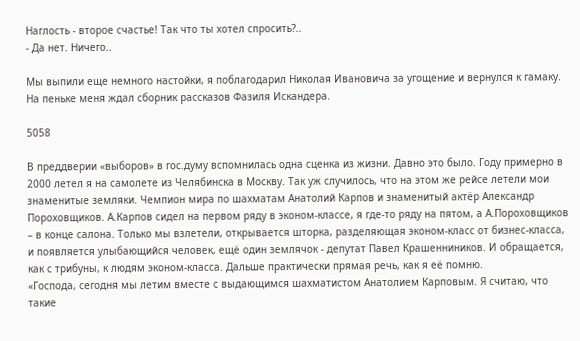Наглость - второе счастье! Так что ты хотел спросить?..
- Да нет. Ничего..

Мы выпили еще немного настойки, я поблагодарил Николая Ивановича за угощение и вернулся к гамаку. На пеньке меня ждал сборник рассказов Фазиля Искандера.

5058

В преддверии «выборов» в гос.думу вспомнилась одна сценка из жизни. Давно это было. Году примерно в 2000 летел я на самолете из Челябинска в Москву. Так уж случилось, что на этом же рейсе летели мои знаменитые земляки. Чемпион мира по шахматам Анатолий Карпов и знаменитый актёр Александр Пороховщиков. А.Карпов сидел на первом ряду в эконом-классе, я где-то ряду на пятом, а А.Пороховщиков – в конце салона. Только мы взлетели, открывается шторка, разделяющая эконом-класс от бизнес-класса, и появляется улыбающийся человек, ещё один землячок - депутат Павел Крашенниников. И обращается, как с трибуны, к людям эконом-класса. Дальше практически прямая речь, как я её помню.
«Господа, сегодня мы летим вместе с выдающимся шахматистом Анатолием Карповым. Я считаю, что такие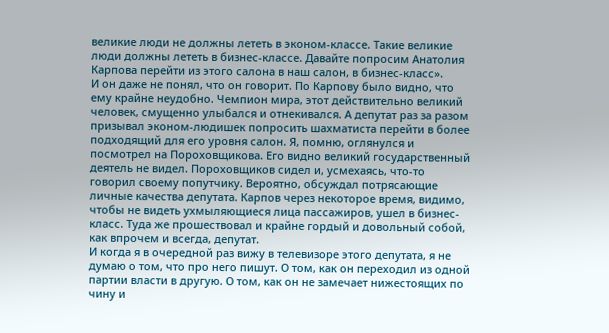великие люди не должны лететь в эконом-классе. Такие великие люди должны лететь в бизнес-классе. Давайте попросим Анатолия Карпова перейти из этого салона в наш салон, в бизнес-класс».
И он даже не понял, что он говорит. По Карпову было видно, что ему крайне неудобно. Чемпион мира, этот действительно великий человек, смущенно улыбался и отнекивался. А депутат раз за разом призывал эконом-людишек попросить шахматиста перейти в более подходящий для его уровня салон. Я, помню, оглянулся и посмотрел на Пороховщикова. Его видно великий государственный деятель не видел. Пороховщиков сидел и, усмехаясь, что-то говорил своему попутчику. Вероятно, обсуждал потрясающие личные качества депутата. Карпов через некоторое время, видимо, чтобы не видеть ухмыляющиеся лица пассажиров, ушел в бизнес-класс. Туда же прошествовал и крайне гордый и довольный собой, как впрочем и всегда, депутат.
И когда я в очередной раз вижу в телевизоре этого депутата, я не думаю о том, что про него пишут. О том, как он переходил из одной партии власти в другую. О том, как он не замечает нижестоящих по чину и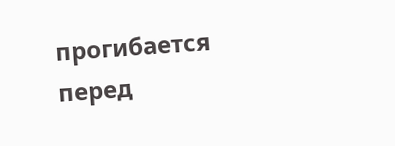прогибается перед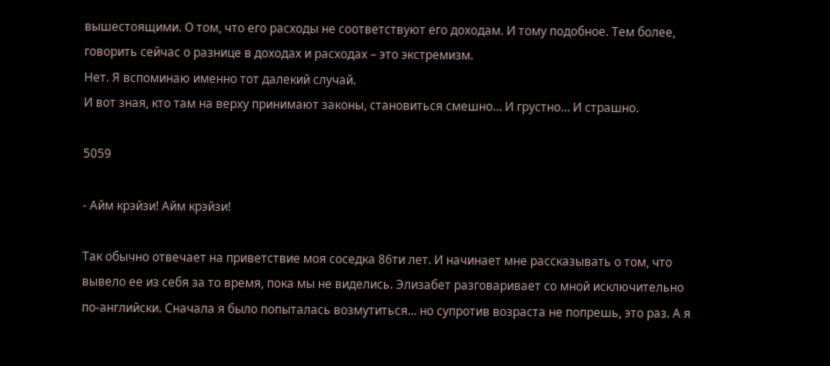вышестоящими. О том, что его расходы не соответствуют его доходам. И тому подобное. Тем более, говорить сейчас о разнице в доходах и расходах – это экстремизм.
Нет. Я вспоминаю именно тот далекий случай.
И вот зная, кто там на верху принимают законы, становиться смешно… И грустно… И страшно.

5059

- Айм крэйзи! Айм крэйзи!

Так обычно отвечает на приветствие моя соседка 86ти лет. И начинает мне рассказывать о том, что вывело ее из себя за то время, пока мы не виделись. Элизабет разговаривает со мной исключительно по-английски. Сначала я было попыталась возмутиться... но супротив возраста не попрешь, это раз. А я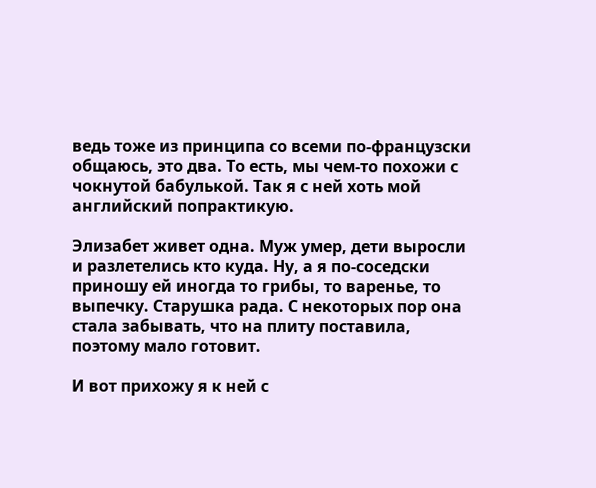ведь тоже из принципа со всеми по-французски общаюсь, это два. То есть, мы чем-то похожи с чокнутой бабулькой. Так я с ней хоть мой английский попрактикую.

Элизабет живет одна. Муж умер, дети выросли и разлетелись кто куда. Ну, а я по-соседски приношу ей иногда то грибы, то варенье, то выпечку. Старушка рада. С некоторых пор она стала забывать, что на плиту поставила, поэтому мало готовит.

И вот прихожу я к ней с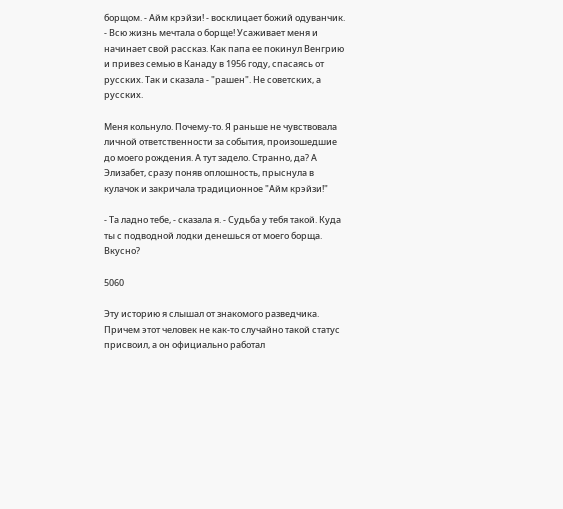борщом. - Айм крэйзи! - восклицает божий одуванчик. - Всю жизнь мечтала о борще! Усаживает меня и начинает свой рассказ. Как папа ее покинул Венгрию и привез семью в Канаду в 1956 году, спасаясь от русских. Так и сказала - "рашен". Не советских, а русских.

Меня кольнуло. Почему-то. Я раньше не чувствовала личной ответственности за события, произошедшие до моего рождения. А тут задело. Странно, да? А Элизабет, сразу поняв оплошность, прыснула в кулачок и закричала традиционное "Айм крэйзи!"

- Та ладно тебе, - сказала я. - Судьба у тебя такой. Куда ты с подводной лодки денешься от моего борща. Вкусно?

5060

Эту историю я слышал от знакомого разведчика. Причем этот человек не как-то случайно такой статус присвоил, а он официально работал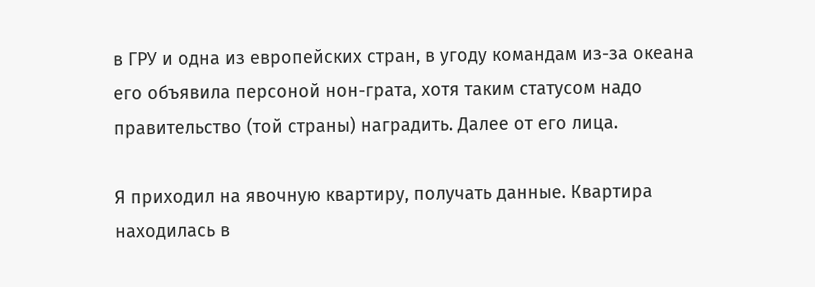в ГРУ и одна из европейских стран, в угоду командам из-за океана его объявила персоной нон-грата, хотя таким статусом надо правительство (той страны) наградить. Далее от его лица.

Я приходил на явочную квартиру, получать данные. Квартира находилась в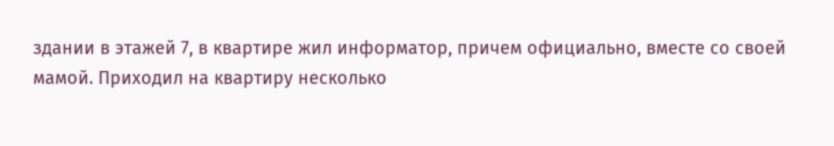здании в этажей 7, в квартире жил информатор, причем официально, вместе со своей мамой. Приходил на квартиру несколько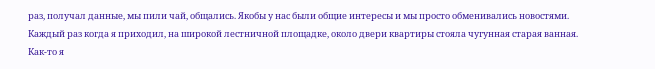раз, получал данные, мы пили чай, общались. Якобы у нас были общие интересы и мы просто обменивались новостями. Каждый раз когда я приходил, на широкой лестничной площадке, около двери квартиры стояла чугунная старая ванная. Как-то я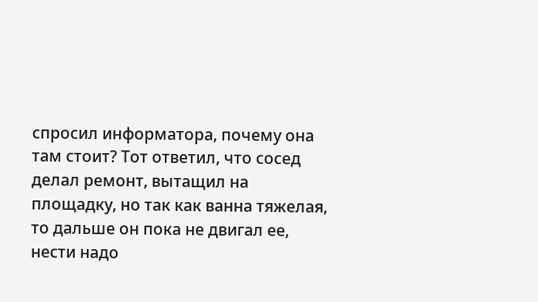спросил информатора, почему она там стоит? Тот ответил, что сосед делал ремонт, вытащил на площадку, но так как ванна тяжелая, то дальше он пока не двигал ее, нести надо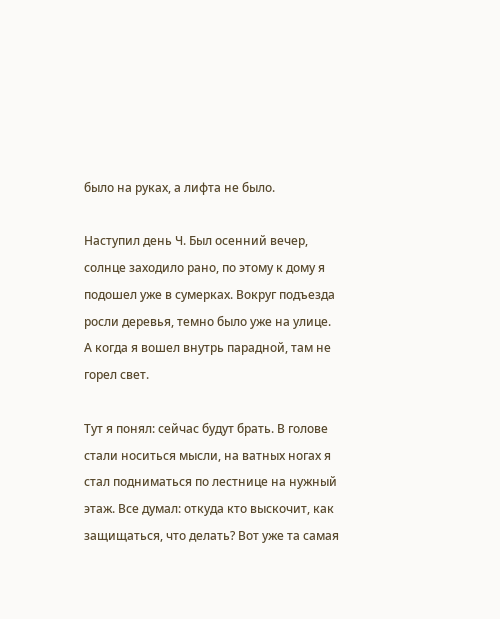было на руках, а лифта не было.

Наступил день Ч. Был осенний вечер, солнце заходило рано, по этому к дому я подошел уже в сумерках. Вокруг подъезда росли деревья, темно было уже на улице. А когда я вошел внутрь парадной, там не горел свет.

Тут я понял: сейчас будут брать. В голове стали носиться мысли, на ватных ногах я стал подниматься по лестнице на нужный этаж. Все думал: откуда кто выскочит, как защищаться, что делать? Вот уже та самая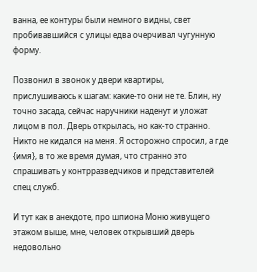ванна, ее контуры были немного видны, свет пробивавшийся с улицы едва очерчивал чугунную форму.

Позвонил в звонок у двери квартиры, прислушиваюсь к шагам: какие-то они не те. Блин, ну точно засада, сейчас наручники наденут и уложат лицом в пол. Дверь открылась, но как-то странно. Никто не кидался на меня. Я осторожно спросил, а где {имя}, в то же время думая, что странно это спрашивать у контрразведчиков и представителей спец служб.

И тут как в анекдоте, про шпиона Моню живущего этажом выше, мне, человек открывший дверь недовольно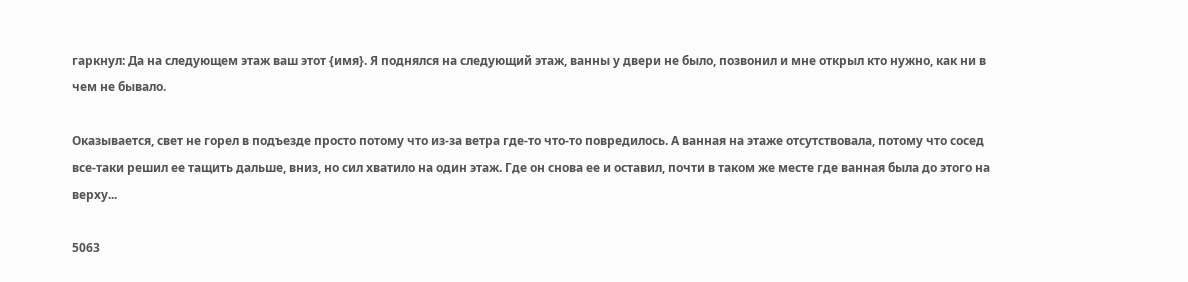гаркнул: Да на следующем этаж ваш этот {имя}. Я поднялся на следующий этаж, ванны у двери не было, позвонил и мне открыл кто нужно, как ни в чем не бывало.

Оказывается, свет не горел в подъезде просто потому что из-за ветра где-то что-то повредилось. А ванная на этаже отсутствовала, потому что сосед все-таки решил ее тащить дальше, вниз, но сил хватило на один этаж. Где он снова ее и оставил, почти в таком же месте где ванная была до этого на верху...

5063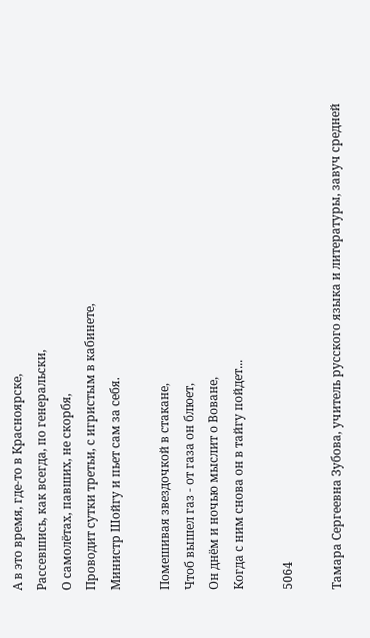А в это время, где-то в Красноярске,
Рассевшись, как всегда, по генеральски,
О самолётах, павших, не скорбя,
Проводит сутки третьи, с игристым в кабинете,
Министр Шойгу и пьет сам за себя.

Помешивая звездочкой в стакане,
Чтоб вышел газ - от газа он блюет,
Он днём и ночью мыслит о Воване,
Когда с ним снова он в тайгу пойдет...

5064

Тамара Сергеевна Зубова, учитель русского языка и литературы, завуч средней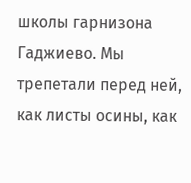школы гарнизона Гаджиево. Мы трепетали перед ней, как листы осины, как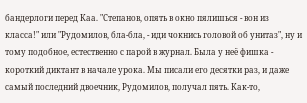бандерлоги перед Каа. "Степанов, опять в окно пялишься - вон из класса!" или "Рудомилов, бла-бла, - иди чокнись головой об унитаз", ну и тому подобное, естественно с парой в журнал. Была у неё фишка - короткий диктант в начале урока. Мы писали его десятки раз, и даже самый последний двоечник, Рудомилов, получал пять. Как-то,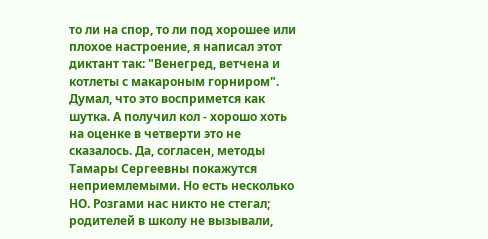то ли на спор, то ли под хорошее или плохое настроение, я написал этот диктант так: "Венегред, ветчена и котлеты с макароным горниром". Думал, что это воспримется как шутка. А получил кол - хорошо хоть на оценке в четверти это не сказалось. Да, согласен, методы Тамары Сергеевны покажутся неприемлемыми. Но есть несколько НО. Розгами нас никто не стегал; родителей в школу не вызывали,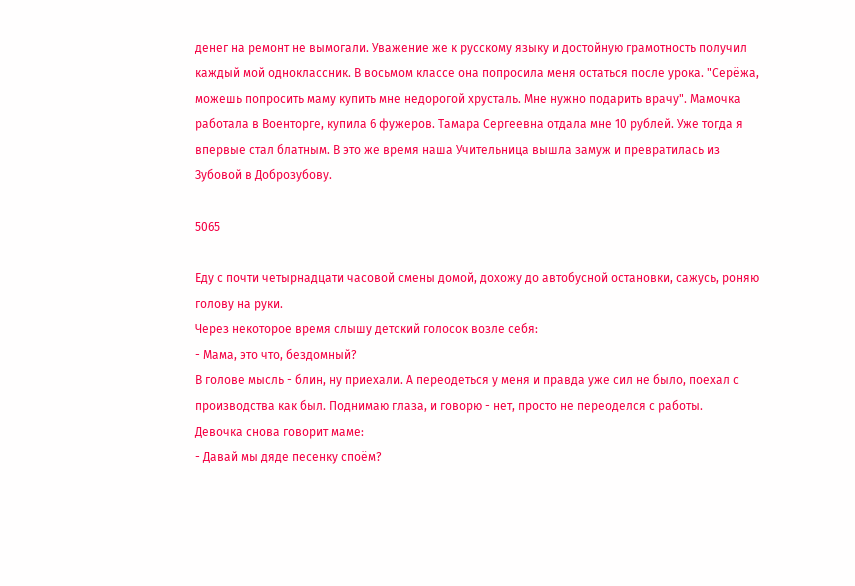денег на ремонт не вымогали. Уважение же к русскому языку и достойную грамотность получил каждый мой одноклассник. В восьмом классе она попросила меня остаться после урока. "Серёжа, можешь попросить маму купить мне недорогой хрусталь. Мне нужно подарить врачу". Мамочка работала в Военторге, купила 6 фужеров. Тамара Сергеевна отдала мне 10 рублей. Уже тогда я впервые стал блатным. В это же время наша Учительница вышла замуж и превратилась из Зубовой в Доброзубову.

5065

Еду с почти четырнадцати часовой смены домой, дохожу до автобусной остановки, сажусь, роняю голову на руки.
Через некоторое время слышу детский голосок возле себя:
- Мама, это что, бездомный?
В голове мысль - блин, ну приехали. А переодеться у меня и правда уже сил не было, поехал с производства как был. Поднимаю глаза, и говорю - нет, просто не переоделся с работы.
Девочка снова говорит маме:
- Давай мы дяде песенку споём?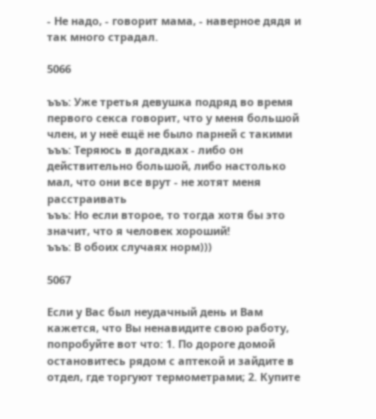- Не надо, - говорит мама, - наверное дядя и так много страдал.

5066

ъъъ: Уже третья девушка подряд во время первого секса говорит, что у меня большой член, и у неё ещё не было парней с такими
ъъъ: Теряюсь в догадках - либо он действительно большой, либо настолько мал, что они все врут - не хотят меня расстраивать
ъъъ: Но если второе, то тогда хотя бы это значит, что я человек хороший!
ъъъ: В обоих случаях норм)))

5067

Если у Вас был неудачный день и Вам кажется, что Вы ненавидите свою работу, попробуйте вот что: 1. По дороге домой остановитесь рядом с аптекой и зайдите в отдел, где торгуют термометрами; 2. Купите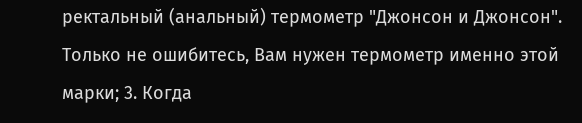ректальный (анальный) термометр "Джонсон и Джонсон". Только не ошибитесь, Вам нужен термометр именно этой марки; 3. Когда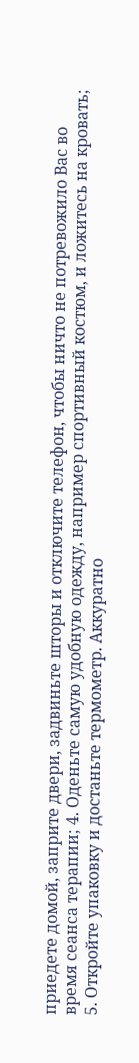приедете домой, заприте двери, задвиньте шторы и отключите телефон, чтобы ничто не потревожило Вас во время сеанса терапии; 4. Оденьте самую удобную одежду, например спортивный костюм, и ложитесь на кровать; 5. Откройте упаковку и достаньте термометр. Аккуратно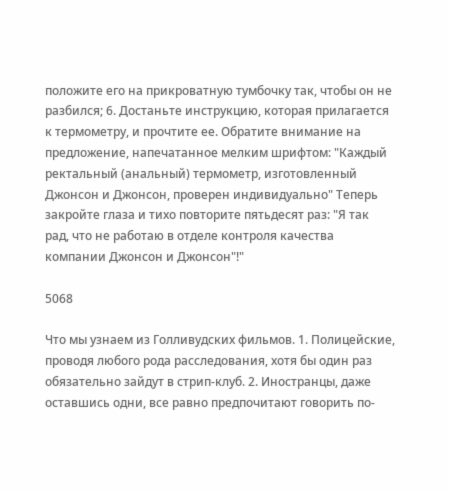положите его на прикроватную тумбочку так, чтобы он не разбился; 6. Достаньте инструкцию, которая прилагается к термометру, и прочтите ее. Обратите внимание на предложение, напечатанное мелким шрифтом: "Каждый ректальный (анальный) термометр, изготовленный Джонсон и Джонсон, проверен индивидуально" Теперь закройте глаза и тихо повторите пятьдесят раз: "Я так рад, что не работаю в отделе контроля качества компании Джонсон и Джонсон"!"

5068

Что мы узнаем из Голливудских фильмов. 1. Полицейские, проводя любого рода расследования, хотя бы один раз обязательно зайдут в стрип-клуб. 2. Иностранцы, даже оставшись одни, все равно предпочитают говорить по-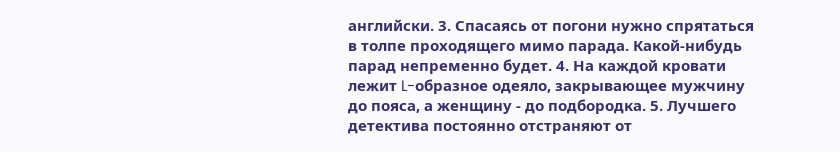английски. 3. Спасаясь от погони нужно спрятаться в толпе проходящего мимо парада. Какой-нибудь парад непременно будет. 4. На каждой кровати лежит L-образное одеяло, закрывающее мужчину до пояса, а женщину - до подбородка. 5. Лучшего детектива постоянно отстраняют от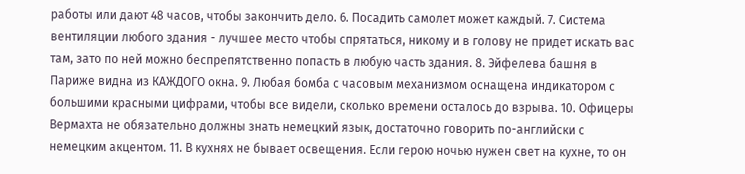работы или дают 48 часов, чтобы закончить дело. 6. Посадить самолет может каждый. 7. Система вентиляции любого здания - лучшее место чтобы спрятаться, никому и в голову не придет искать вас там, зато по ней можно беспрепятственно попасть в любую часть здания. 8. Эйфелева башня в Париже видна из КАЖДОГО окна. 9. Любая бомба с часовым механизмом оснащена индикатором с большими красными цифрами, чтобы все видели, сколько времени осталось до взрыва. 10. Офицеры Вермахта не обязательно должны знать немецкий язык, достаточно говорить по-английски с немецким акцентом. 11. В кухнях не бывает освещения. Если герою ночью нужен свет на кухне, то он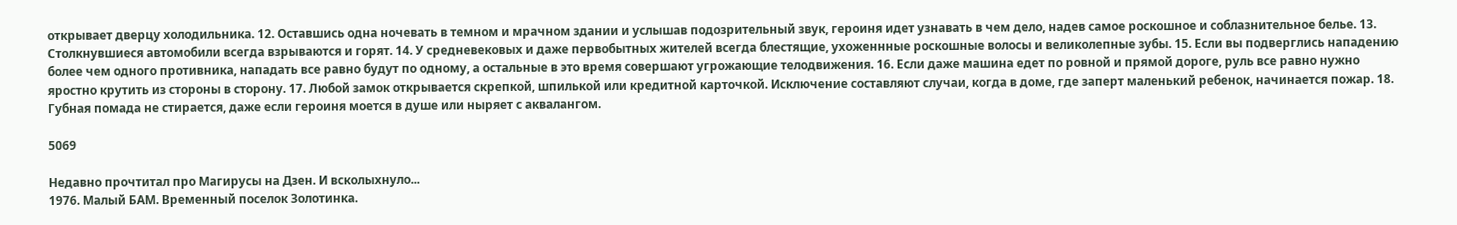открывает дверцу холодильника. 12. Оставшись одна ночевать в темном и мрачном здании и услышав подозрительный звук, героиня идет узнавать в чем дело, надев самое роскошное и соблазнительное белье. 13. Столкнувшиеся автомобили всегда взрываются и горят. 14. У средневековых и даже первобытных жителей всегда блестящие, ухоженнные роскошные волосы и великолепные зубы. 15. Если вы подверглись нападению более чем одного противника, нападать все равно будут по одному, а остальные в это время совершают угрожающие телодвижения. 16. Если даже машина едет по ровной и прямой дороге, руль все равно нужно яростно крутить из стороны в сторону. 17. Любой замок открывается скрепкой, шпилькой или кредитной карточкой. Исключение составляют случаи, когда в доме, где заперт маленький ребенок, начинается пожар. 18. Губная помада не стирается, даже если героиня моется в душе или ныряет с аквалангом.

5069

Недавно прочтитал про Магирусы на Дзен. И всколыхнуло...
1976. Малый БАМ. Временный поселок Золотинка.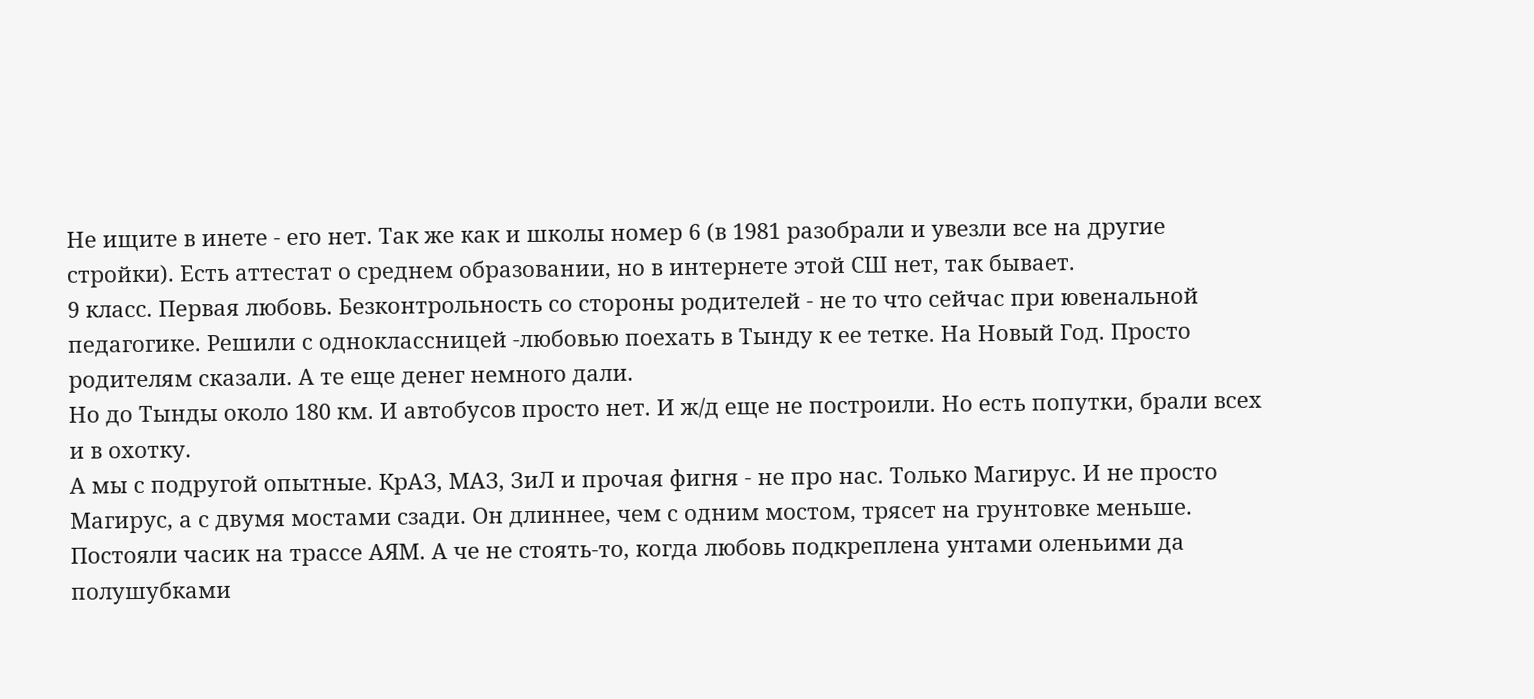Не ищите в инете - его нет. Так же как и школы номер 6 (в 1981 разобрали и увезли все на другие стройки). Есть аттестат о среднем образовании, но в интернете этой СШ нет, так бывает.
9 класс. Первая любовь. Безконтрольность со стороны родителей - не то что сейчас при ювенальной педагогике. Решили с одноклассницей -любовью поехать в Тынду к ее тетке. На Новый Год. Просто родителям сказали. А те еще денег немного дали.
Но до Тынды около 180 км. И автобусов просто нет. И ж/д еще не построили. Но есть попутки, брали всех и в охотку.
А мы с подругой опытные. КрАЗ, МАЗ, ЗиЛ и прочая фигня - не про нас. Только Магирус. И не просто Магирус, а с двумя мостами сзади. Он длиннее, чем с одним мостом, трясет на грунтовке меньше.
Постояли часик на трассе АЯМ. А че не стоять-то, когда любовь подкреплена унтами оленьими да полушубками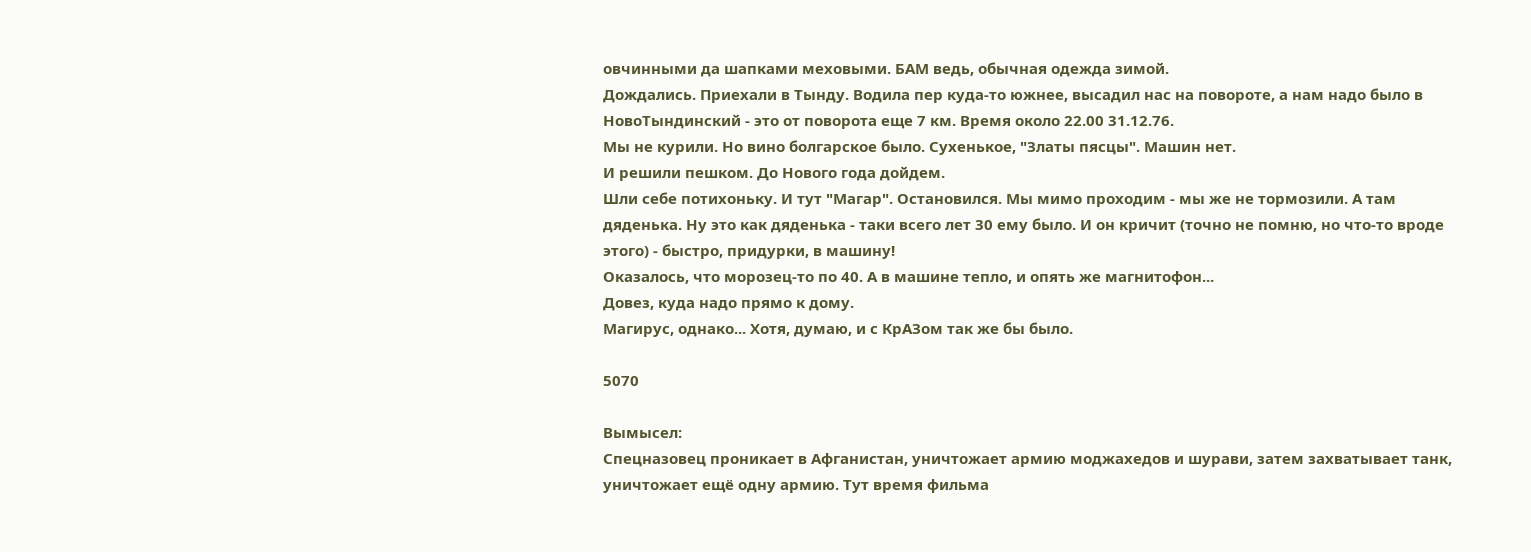овчинными да шапками меховыми. БАМ ведь, обычная одежда зимой.
Дождались. Приехали в Тынду. Водила пер куда-то южнее, высадил нас на повороте, а нам надо было в НовоТындинский - это от поворота еще 7 км. Время около 22.00 31.12.76.
Мы не курили. Но вино болгарское было. Сухенькое, "Златы пясцы". Машин нет.
И решили пешком. До Нового года дойдем.
Шли себе потихоньку. И тут "Магар". Остановился. Мы мимо проходим - мы же не тормозили. А там дяденька. Ну это как дяденька - таки всего лет 30 ему было. И он кричит (точно не помню, но что-то вроде этого) - быстро, придурки, в машину!
Оказалось, что морозец-то по 40. А в машине тепло, и опять же магнитофон...
Довез, куда надо прямо к дому.
Магирус, однако... Хотя, думаю, и с КрАЗом так же бы было.

5070

Вымысел:
Спецназовец проникает в Афганистан, уничтожает армию моджахедов и шурави, затем захватывает танк, уничтожает ещё одну армию. Тут время фильма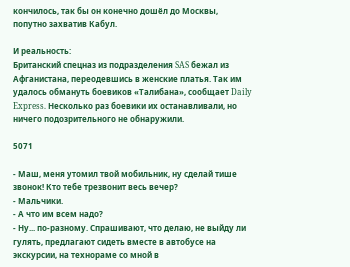кончилось, так бы он конечно дошёл до Москвы, попутно захватив Кабул.

И реальность:
Британский спецназ из подразделения SAS бежал из Афганистана, переодевшись в женские платья. Так им удалось обмануть боевиков «Талибана», сообщает Daily Express. Несколько раз боевики их останавливали, но ничего подозрительного не обнаружили.

5071

- Маш, меня утомил твой мобильник, ну сделай тише звонок! Кто тебе трезвонит весь вечер?
- Мальчики.
- А что им всем надо?
- Ну... по-разному. Спрашивают, что делаю, не выйду ли гулять, предлагают сидеть вместе в автобусе на экскурсии, на технораме со мной в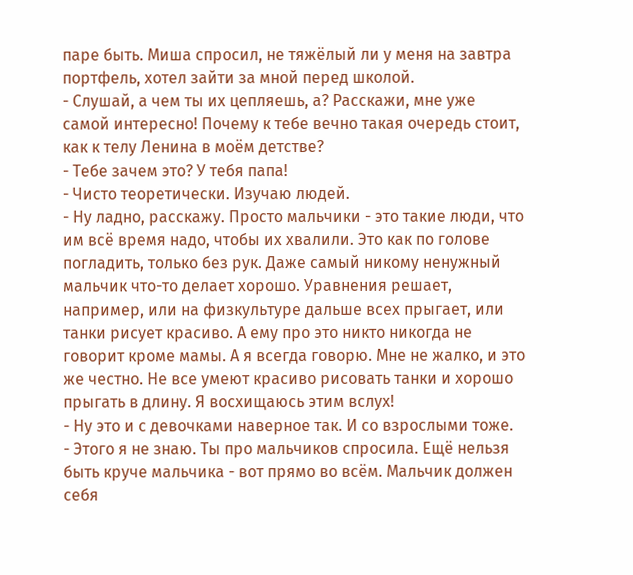паре быть. Миша спросил, не тяжёлый ли у меня на завтра портфель, хотел зайти за мной перед школой.
- Слушай, а чем ты их цепляешь, а? Расскажи, мне уже самой интересно! Почему к тебе вечно такая очередь стоит, как к телу Ленина в моём детстве?
- Тебе зачем это? У тебя папа!
- Чисто теоретически. Изучаю людей.
- Ну ладно, расскажу. Просто мальчики - это такие люди, что им всё время надо, чтобы их хвалили. Это как по голове погладить, только без рук. Даже самый никому ненужный мальчик что-то делает хорошо. Уравнения решает, например, или на физкультуре дальше всех прыгает, или танки рисует красиво. А ему про это никто никогда не говорит кроме мамы. А я всегда говорю. Мне не жалко, и это же честно. Не все умеют красиво рисовать танки и хорошо прыгать в длину. Я восхищаюсь этим вслух!
- Ну это и с девочками наверное так. И со взрослыми тоже.
- Этого я не знаю. Ты про мальчиков спросила. Ещё нельзя быть круче мальчика - вот прямо во всём. Мальчик должен себя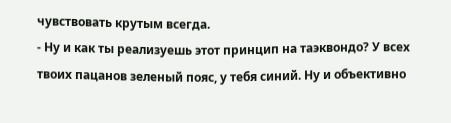чувствовать крутым всегда.
- Ну и как ты реализуешь этот принцип на таэквондо? У всех твоих пацанов зеленый пояс, у тебя синий. Ну и объективно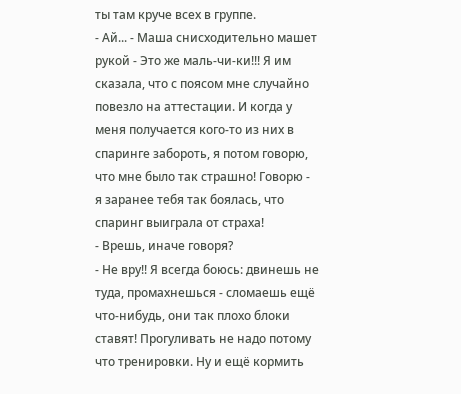ты там круче всех в группе.
- Ай... - Маша снисходительно машет рукой - Это же маль-чи-ки!!! Я им сказала, что с поясом мне случайно повезло на аттестации. И когда у меня получается кого-то из них в спаринге забороть, я потом говорю, что мне было так страшно! Говорю - я заранее тебя так боялась, что спаринг выиграла от страха!
- Врешь, иначе говоря?
- Не вру!! Я всегда боюсь: двинешь не туда, промахнешься - сломаешь ещё что-нибудь, они так плохо блоки ставят! Прогуливать не надо потому что тренировки. Ну и ещё кормить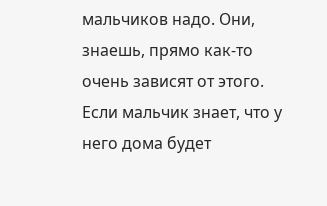мальчиков надо. Они, знаешь, прямо как-то очень зависят от этого. Если мальчик знает, что у него дома будет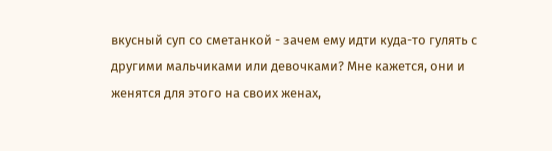вкусный суп со сметанкой - зачем ему идти куда-то гулять с другими мальчиками или девочками? Мне кажется, они и женятся для этого на своих женах,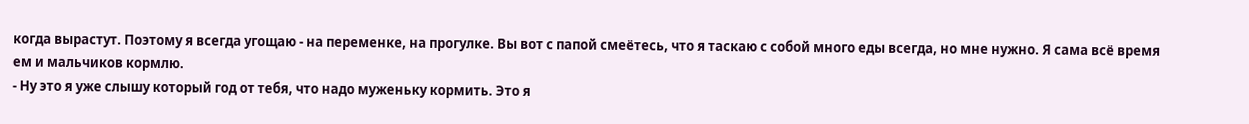когда вырастут. Поэтому я всегда угощаю - на переменке, на прогулке. Вы вот с папой смеётесь, что я таскаю с собой много еды всегда, но мне нужно. Я сама всё время ем и мальчиков кормлю.
- Ну это я уже слышу который год от тебя, что надо муженьку кормить. Это я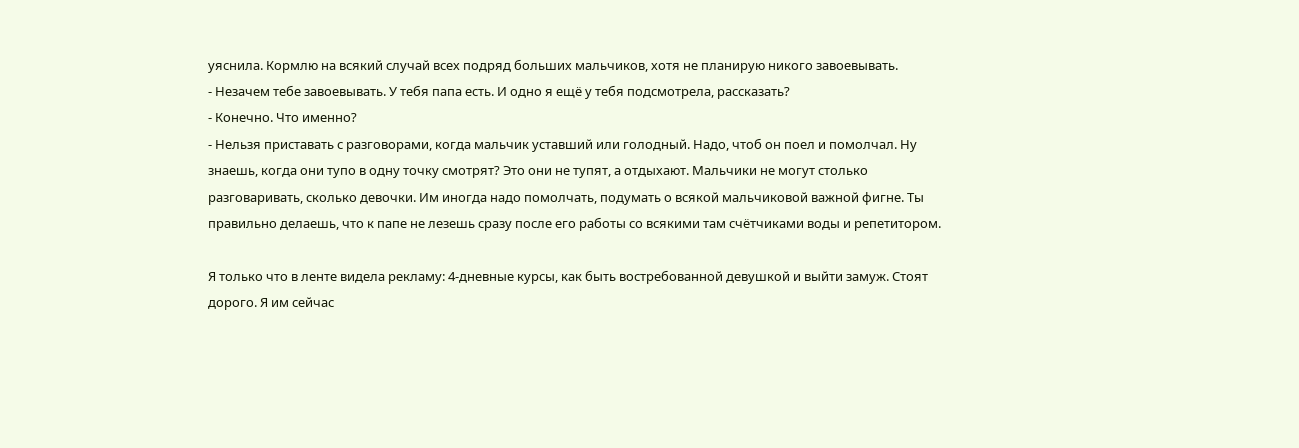уяснила. Кормлю на всякий случай всех подряд больших мальчиков, хотя не планирую никого завоевывать.
- Незачем тебе завоевывать. У тебя папа есть. И одно я ещё у тебя подсмотрела, рассказать?
- Конечно. Что именно?
- Нельзя приставать с разговорами, когда мальчик уставший или голодный. Надо, чтоб он поел и помолчал. Ну знаешь, когда они тупо в одну точку смотрят? Это они не тупят, а отдыхают. Мальчики не могут столько разговаривать, сколько девочки. Им иногда надо помолчать, подумать о всякой мальчиковой важной фигне. Ты правильно делаешь, что к папе не лезешь сразу после его работы со всякими там счётчиками воды и репетитором.

Я только что в ленте видела рекламу: 4-дневные курсы, как быть востребованной девушкой и выйти замуж. Стоят дорого. Я им сейчас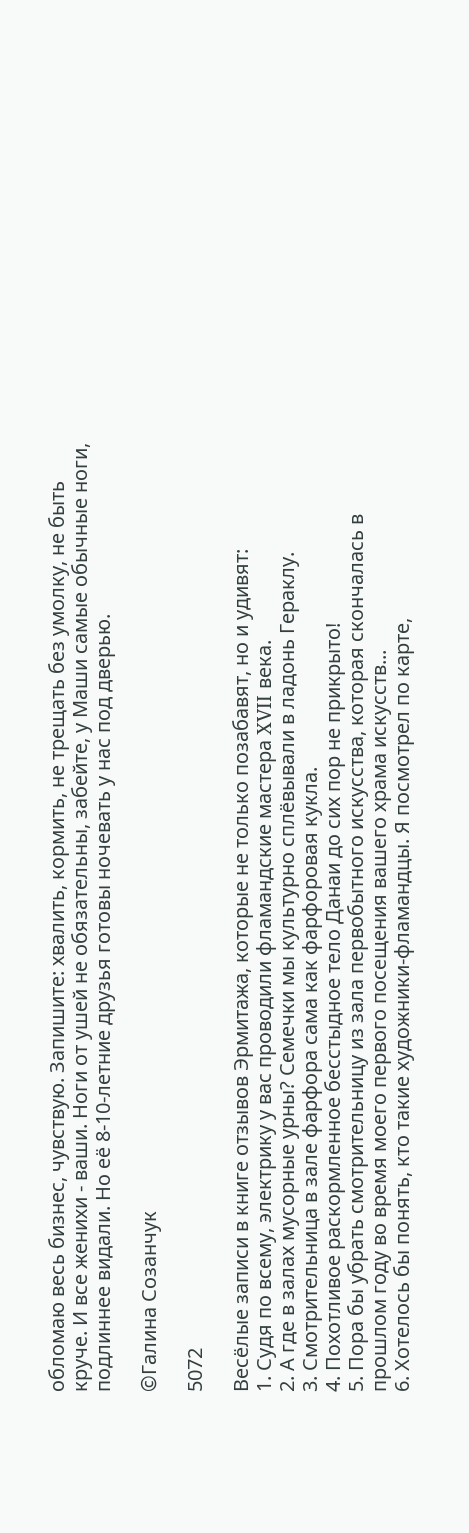обломаю весь бизнес, чувствую. Запишите: хвалить, кормить, не трещать без умолку, не быть круче. И все женихи - ваши. Ноги от ушей не обязательны, забейте, у Маши самые обычные ноги, подлиннее видали. Но её 8-10-летние друзья готовы ночевать у нас под дверью.

©Галина Созанчук

5072

Весёлые записи в книге отзывов Эрмитажа, которые не только позабавят, но и удивят:
1. Судя по всему, электрику у вас проводили фламандские мастера XVII века.
2. А где в залах мусорные урны? Семечки мы культурно сплёвывали в ладонь Гераклу.
3. Смотрительница в зале фарфора сама как фарфоровая кукла.
4. Похотливое раскормленное бесстыдное тело Данаи до сих пор не прикрыто!
5. Пора бы убрать смотрительницу из зала первобытного искусства, которая скончалась в прошлом году во время моего первого посещения вашего храма искусств...
6. Хотелось бы понять, кто такие художники-фламандцы. Я посмотрел по карте,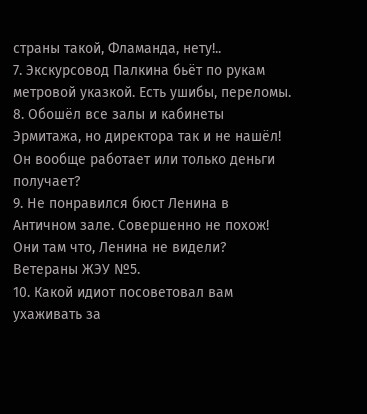страны такой, Фламанда, нету!..
7. Экскурсовод Палкина бьёт по рукам метровой указкой. Есть ушибы, переломы.
8. Обошёл все залы и кабинеты Эрмитажа, но директора так и не нашёл! Он вообще работает или только деньги получает?
9. Не понравился бюст Ленина в Античном зале. Совершенно не похож! Они там что, Ленина не видели? Ветераны ЖЭУ №5.
10. Какой идиот посоветовал вам ухаживать за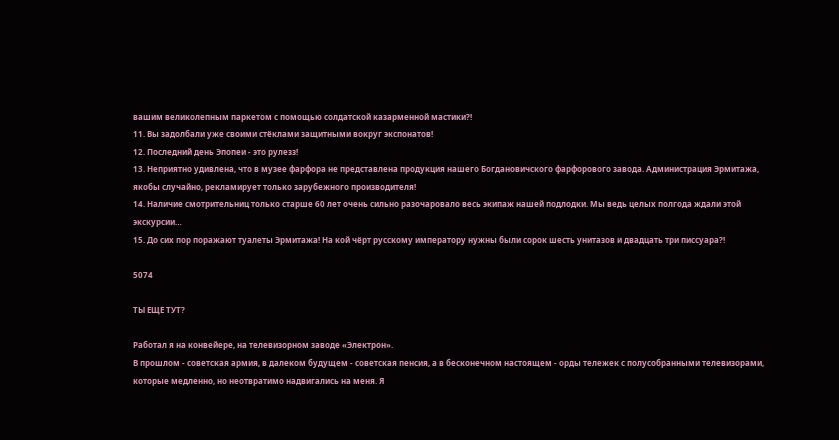вашим великолепным паркетом с помощью солдатской казарменной мастики?!
11. Вы задолбали уже своими стёклами защитными вокруг экспонатов!
12. Последний день Эпопеи - это рулезз!
13. Неприятно удивлена, что в музее фарфора не представлена продукция нашего Богдановичского фарфорового завода. Администрация Эрмитажа, якобы случайно, рекламирует только зарубежного производителя!
14. Наличие смотрительниц только старше 60 лет очень сильно разочаровало весь экипаж нашей подлодки. Мы ведь целых полгода ждали этой экскурсии…
15. До сих пор поражают туалеты Эрмитажа! На кой чёрт русскому императору нужны были сорок шесть унитазов и двадцать три писсуара?!

5074

ТЫ ЕЩЕ ТУТ?

Работал я на конвейере, на телевизорном заводе «Электрон».
В прошлом - советская армия, в далеком будущем - советская пенсия, а в бесконечном настоящем - орды тележек с полусобранными телевизорами, которые медленно, но неотвратимо надвигались на меня. Я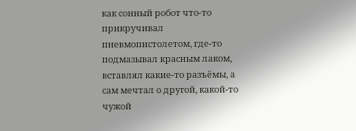как сонный робот что-то прикручивал пневмопистолетом, где-то подмазывал красным лаком, вставлял какие-то разъёмы, а сам мечтал о другой, какой-то чужой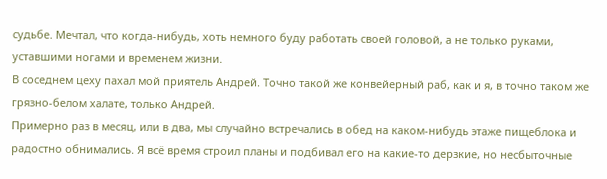судьбе. Мечтал, что когда-нибудь, хоть немного буду работать своей головой, а не только руками, уставшими ногами и временем жизни.
В соседнем цеху пахал мой приятель Андрей. Точно такой же конвейерный раб, как и я, в точно таком же грязно-белом халате, только Андрей.
Примерно раз в месяц, или в два, мы случайно встречались в обед на каком-нибудь этаже пищеблока и радостно обнимались. Я всё время строил планы и подбивал его на какие-то дерзкие, но несбыточные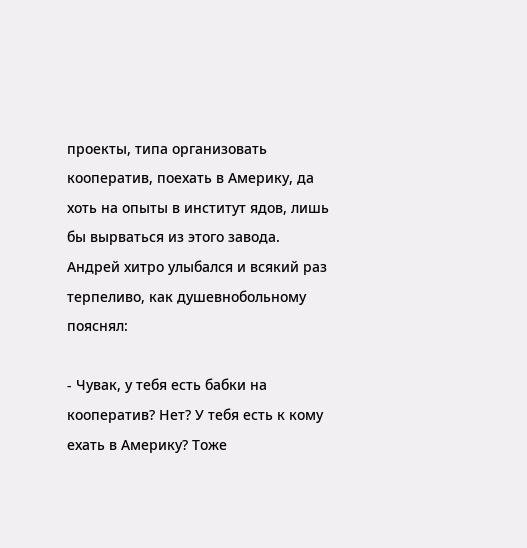проекты, типа организовать кооператив, поехать в Америку, да хоть на опыты в институт ядов, лишь бы вырваться из этого завода.
Андрей хитро улыбался и всякий раз терпеливо, как душевнобольному пояснял:

- Чувак, у тебя есть бабки на кооператив? Нет? У тебя есть к кому ехать в Америку? Тоже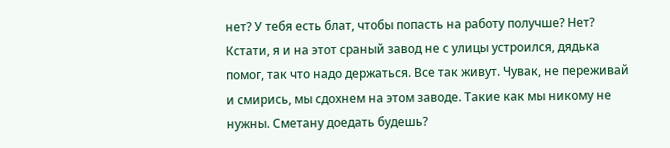нет? У тебя есть блат, чтобы попасть на работу получше? Нет? Кстати, я и на этот сраный завод не с улицы устроился, дядька помог, так что надо держаться. Все так живут. Чувак, не переживай и смирись, мы сдохнем на этом заводе. Такие как мы никому не нужны. Сметану доедать будешь?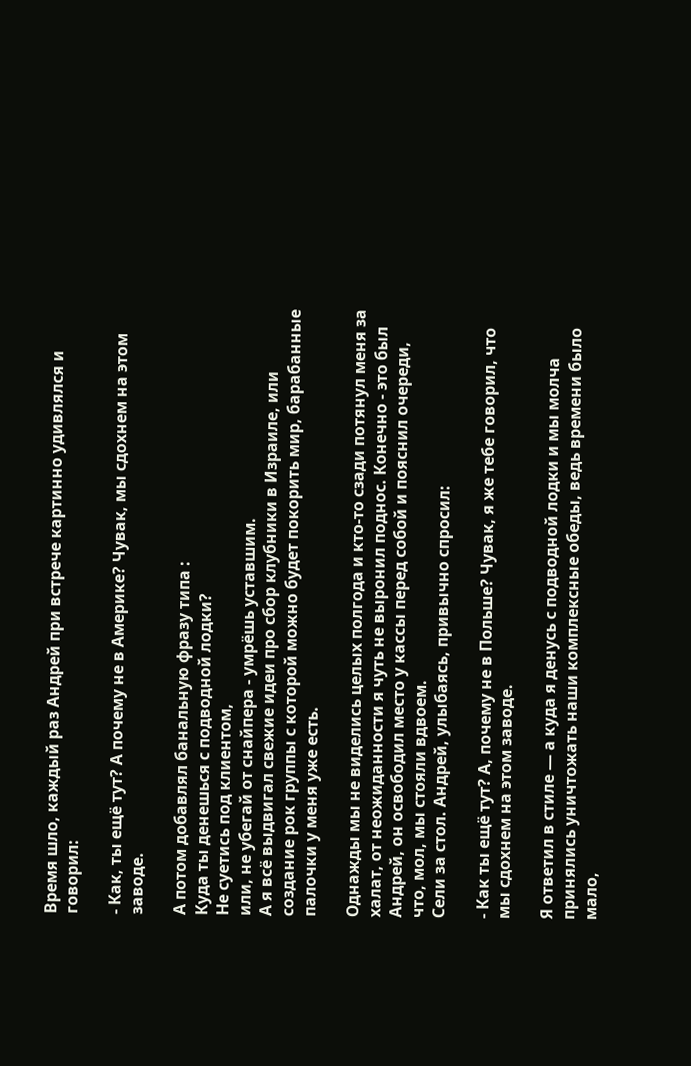Время шло, каждый раз Андрей при встрече картинно удивлялся и говорил:

- Как, ты ещё тут? А почему не в Америке? Чувак, мы сдохнем на этом заводе.

А потом добавлял банальную фразу типа :
Куда ты денешься с подводной лодки?
Не суетись под клиентом,
или, не убегай от снайпера - умрёшь уставшим.
А я всё выдвигал свежие идеи про сбор клубники в Израиле, или создание рок группы с которой можно будет покорить мир, барабанные палочки у меня уже есть.

Однажды мы не виделись целых полгода и кто-то сзади потянул меня за халат, от неожиданности я чуть не выронил поднос. Конечно - это был Андрей, он освободил место у кассы перед собой и пояснил очереди, что, мол, мы стояли вдвоем.
Сели за стол. Андрей, улыбаясь, привычно спросил:

- Как ты ещё тут? А, почему не в Польше? Чувак, я же тебе говорил, что мы сдохнем на этом заводе.

Я ответил в стиле — а куда я денусь с подводной лодки и мы молча принялись уничтожать наши комплексные обеды, ведь времени было мало,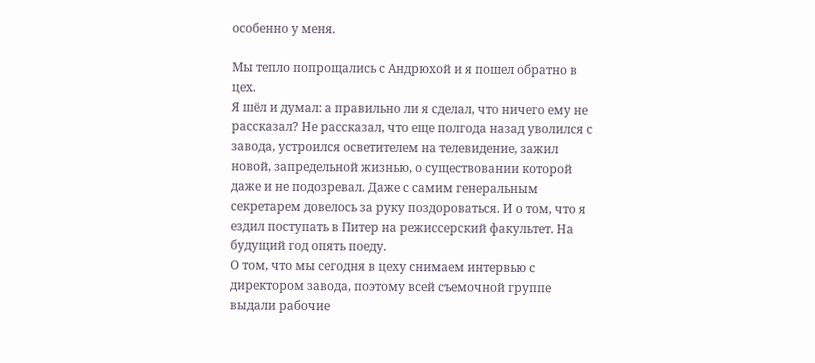особенно у меня.

Мы тепло попрощались с Андрюхой и я пошел обратно в цех.
Я шёл и думал: а правильно ли я сделал, что ничего ему не рассказал? Не рассказал, что еще полгода назад уволился с завода, устроился осветителем на телевидение, зажил новой, запредельной жизнью, о существовании которой даже и не подозревал. Даже с самим генеральным секретарем довелось за руку поздороваться. И о том, что я ездил поступать в Питер на режиссерский факультет. На будущий год опять поеду.
О том, что мы сегодня в цеху снимаем интервью с директором завода, поэтому всей съемочной группе выдали рабочие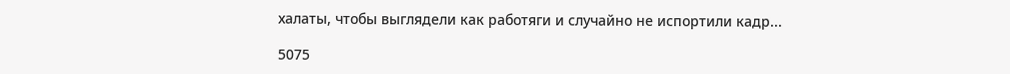халаты, чтобы выглядели как работяги и случайно не испортили кадр...

5075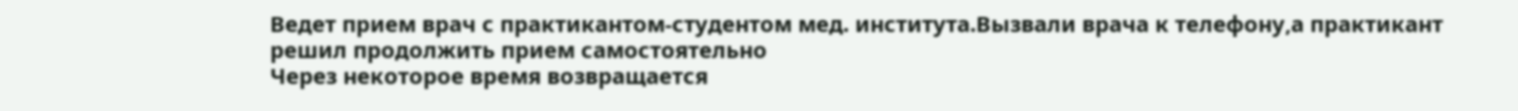Ведет прием врач с практикантом-студентом мед. института.Вызвали врача к телефону,а практикант решил продолжить прием самостоятельно
Через некоторое время возвращается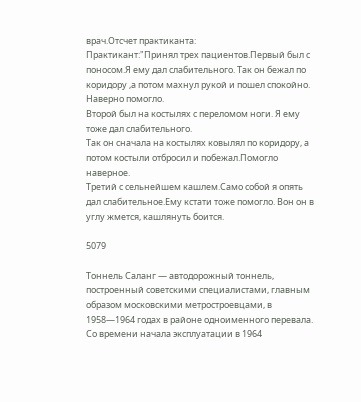врач.Отсчет практиканта:
Практикант:"Принял трех пациентов.Первый был с поносом.Я ему дал слабительного. Так он бежал по коридору ,а потом махнул рукой и пошел спокойно. Наверно помогло.
Второй был на костылях с переломом ноги. Я ему тоже дал слабительного.
Так он сначала на костылях ковылял по коридору, а потом костыли отбросил и побежал.Помогло наверное.
Третий с сельнейшем кашлем.Само собой я опять дал слабительное.Ему кстати тоже помогло. Вон он в углу жмется, кашлянуть боится.

5079

Тоннель Саланг — автодорожный тоннель, построенный советскими специалистами, главным образом московскими метростроевцами, в 1958—1964 годах в районе одноименного перевала. Со времени начала эксплуатации в 1964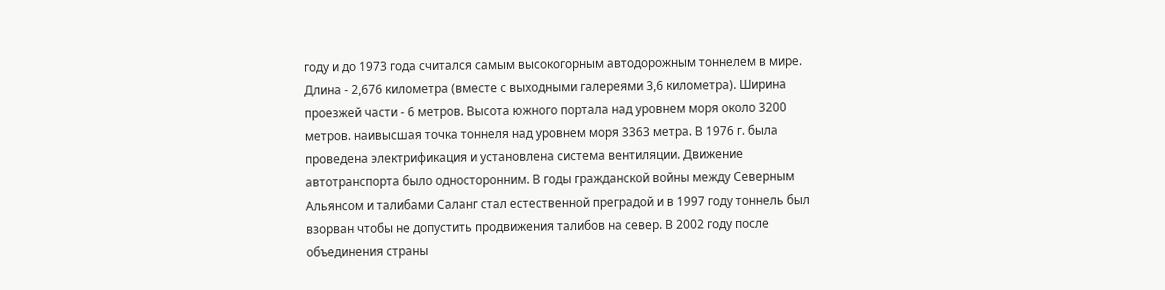году и до 1973 года считался самым высокогорным автодорожным тоннелем в мире. Длина - 2,676 километра (вместе с выходными галереями 3,6 километра). Ширина проезжей части - 6 метров. Высота южного портала над уровнем моря около 3200 метров. наивысшая точка тоннеля над уровнем моря 3363 метра. В 1976 г. была проведена электрификация и установлена система вентиляции. Движение автотранспорта было односторонним. В годы гражданской войны между Северным Альянсом и талибами Саланг стал естественной преградой и в 1997 году тоннель был взорван чтобы не допустить продвижения талибов на север. В 2002 году после объединения страны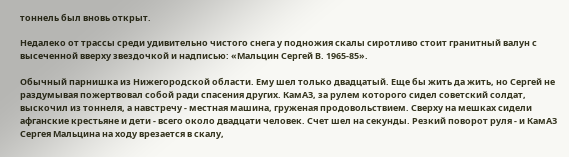тоннель был вновь открыт.

Недалеко от трассы среди удивительно чистого снега у подножия скалы сиротливо стоит гранитный валун с высеченной вверху звездочкой и надписью: «Мальцин Сергей В. 1965-85».

Обычный парнишка из Нижегородской области. Ему шел только двадцатый. Еще бы жить да жить, но Сергей не раздумывая пожертвовал собой ради спасения других. КамАЗ, за рулем которого сидел советский солдат, выскочил из тоннеля, а навстречу - местная машина, груженая продовольствием. Сверху на мешках сидели афганские крестьяне и дети - всего около двадцати человек. Счет шел на секунды. Резкий поворот руля - и КамАЗ Сергея Мальцина на ходу врезается в скалу,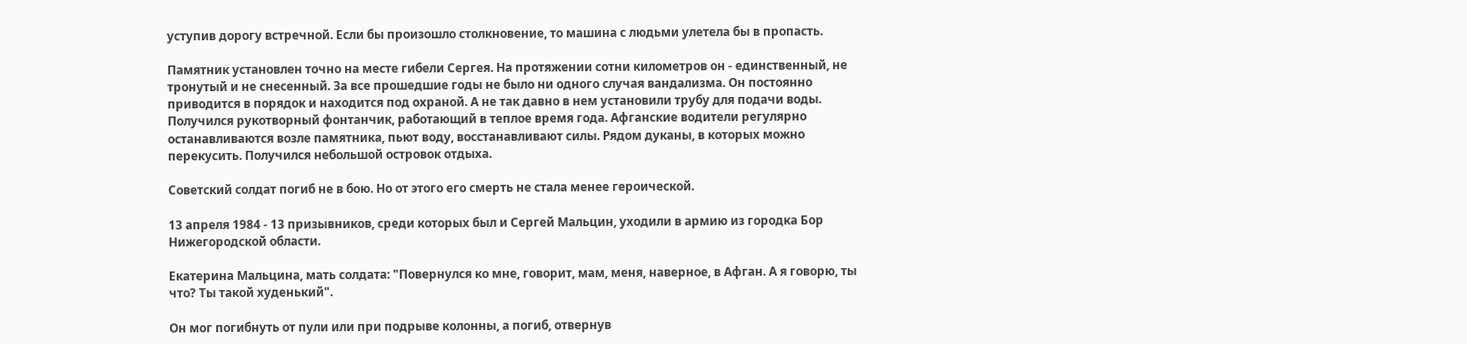уступив дорогу встречной. Если бы произошло столкновение, то машина с людьми улетела бы в пропасть.

Памятник установлен точно на месте гибели Сергея. На протяжении сотни километров он - единственный, не тронутый и не снесенный. За все прошедшие годы не было ни одного случая вандализма. Он постоянно приводится в порядок и находится под охраной. А не так давно в нем установили трубу для подачи воды. Получился рукотворный фонтанчик, работающий в теплое время года. Афганские водители регулярно останавливаются возле памятника, пьют воду, восстанавливают силы. Рядом дуканы, в которых можно перекусить. Получился небольшой островок отдыха.

Советский солдат погиб не в бою. Но от этого его смерть не стала менее героической.

13 апреля 1984 - 13 призывников, среди которых был и Сергей Мальцин, уходили в армию из городка Бор Нижегородской области.

Екатерина Мальцина, мать солдата: "Повернулся ко мне, говорит, мам, меня, наверное, в Афган. А я говорю, ты что? Ты такой худенький".

Он мог погибнуть от пули или при подрыве колонны, а погиб, отвернув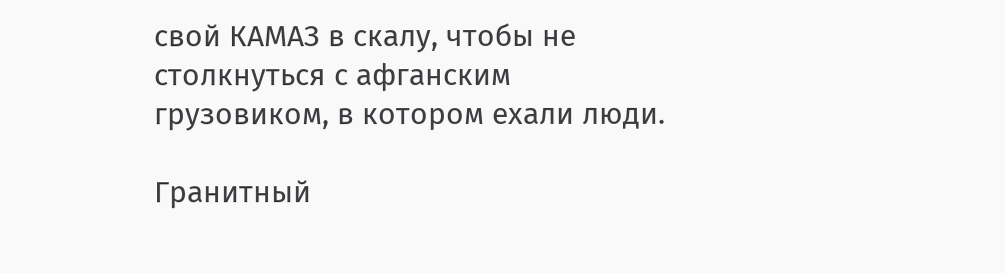свой КАМАЗ в скалу, чтобы не столкнуться с афганским грузовиком, в котором ехали люди.

Гранитный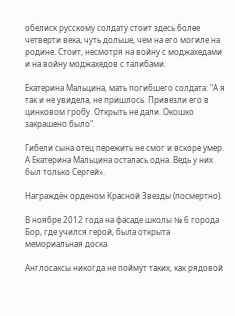обелиск русскому солдату стоит здесь более четверти века, чуть дольше, чем на его могиле на родине. Стоит, несмотря на войну с моджахедами и на войну моджахедов с талибами.

Екатерина Мальцина, мать погибшего солдата: "А я так и не увидела, не пришлось. Привезли его в цинковом гробу. Открыть не дали. Окошко закрашено было".

Гибели сына отец пережить не смог и вскоре умер. А Екатерина Мальцина осталась одна. Ведь у них был только Сергей».

Награждён орденом Красной Звезды (посмертно).

В ноябре 2012 года на фасаде школы № 6 города Бор, где учился герой, была открыта мемориальная доска.

Англосаксы никогда не поймут таких, как рядовой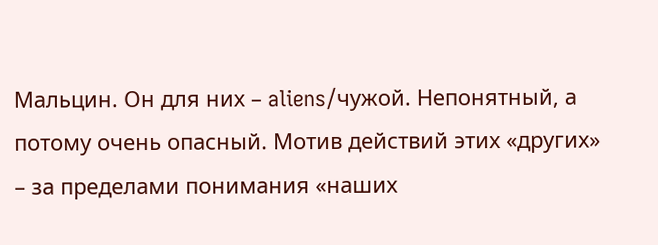Мальцин. Он для них – aliens/чужой. Непонятный, а потому очень опасный. Мотив действий этих «других» – за пределами понимания «наших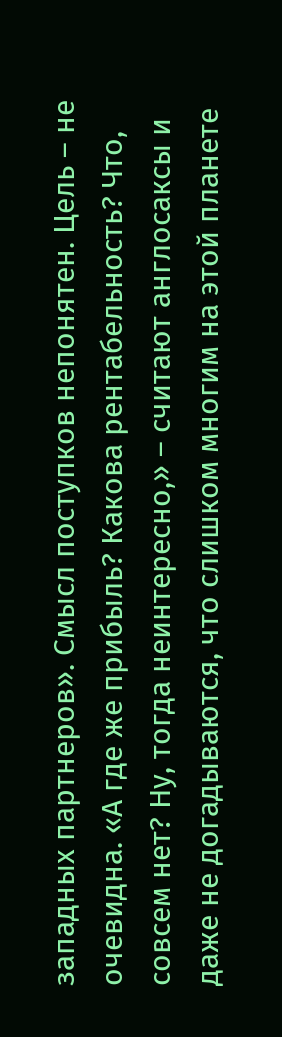западных партнеров». Смысл поступков непонятен. Цель – не очевидна. «А где же прибыль? Какова рентабельность? Что, совсем нет? Ну, тогда неинтересно,» – считают англосаксы и даже не догадываются, что слишком многим на этой планете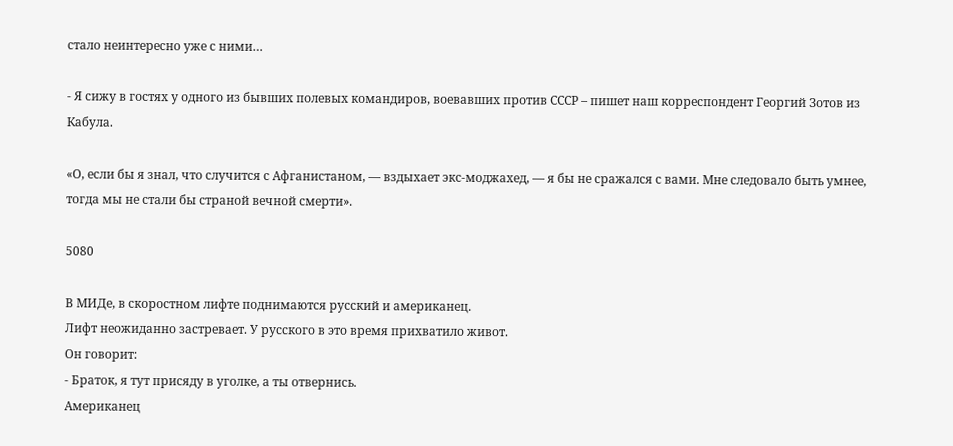стало неинтересно уже с ними…

- Я сижу в гостях у одного из бывших полевых командиров, воевавших против СССР – пишет наш корреспондент Георгий Зотов из Кабула.

«О, если бы я знал, что случится с Афганистаном, — вздыхает экс-моджахед, — я бы не сражался с вами. Мне следовало быть умнее, тогда мы не стали бы страной вечной смерти».

5080

В МИДе, в скоростном лифте поднимаются русский и американец.
Лифт неожиданно застревает. У русского в это время прихватило живот.
Он говорит:
- Браток, я тут присяду в уголке, а ты отвернись.
Американец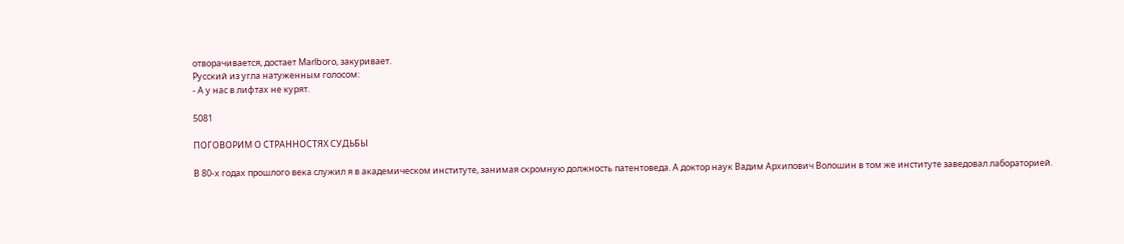отворачивается, достает Маrlbоrо, закуривает.
Русский из угла натуженным голосом:
- А у нас в лифтах не курят.

5081

ПОГОВОРИМ О СТРАННОСТЯХ СУДЬБЫ

В 80-х годах прошлого века служил я в академическом институте, занимая скромную должность патентоведа. А доктор наук Вадим Архипович Волошин в том же институте заведовал лабораторией.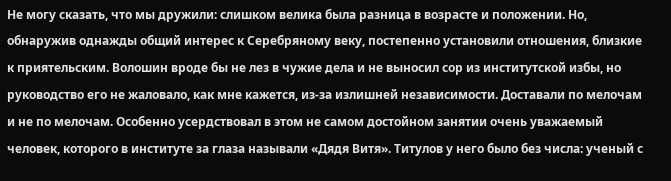Не могу сказать, что мы дружили: слишком велика была разница в возрасте и положении. Но, обнаружив однажды общий интерес к Серебряному веку, постепенно установили отношения, близкие к приятельским. Волошин вроде бы не лез в чужие дела и не выносил сор из институтской избы, но руководство его не жаловало, как мне кажется, из-за излишней независимости. Доставали по мелочам и не по мелочам. Особенно усердствовал в этом не самом достойном занятии очень уважаемый человек, которого в институте за глаза называли «Дядя Витя». Титулов у него было без числа: ученый с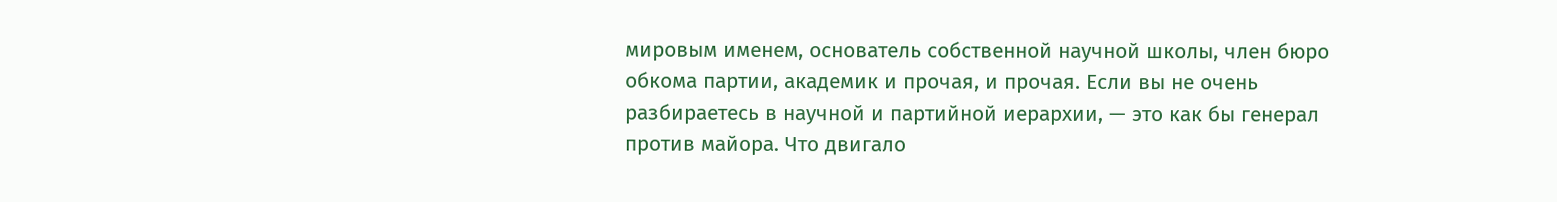мировым именем, основатель собственной научной школы, член бюро обкома партии, академик и прочая, и прочая. Если вы не очень разбираетесь в научной и партийной иерархии, — это как бы генерал против майора. Что двигало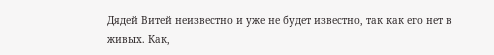Дядей Витей неизвестно и уже не будет известно, так как его нет в живых. Как,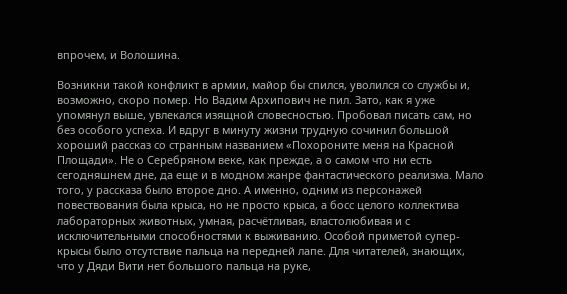впрочем, и Волошина.

Возникни такой конфликт в армии, майор бы спился, уволился со службы и, возможно, скоро помер. Но Вадим Архипович не пил. Зато, как я уже упомянул выше, увлекался изящной словесностью. Пробовал писать сам, но без особого успеха. И вдруг в минуту жизни трудную сочинил большой хороший рассказ со странным названием «Похороните меня на Красной Площади». Не о Серебряном веке, как прежде, а о самом что ни есть сегодняшнем дне, да еще и в модном жанре фантастического реализма. Мало того, у рассказа было второе дно. А именно, одним из персонажей повествования была крыса, но не просто крыса, а босс целого коллектива лабораторных животных, умная, расчётливая, властолюбивая и с исключительными способностями к выживанию. Особой приметой супер-крысы было отсутствие пальца на передней лапе. Для читателей, знающих, что у Дяди Вити нет большого пальца на руке,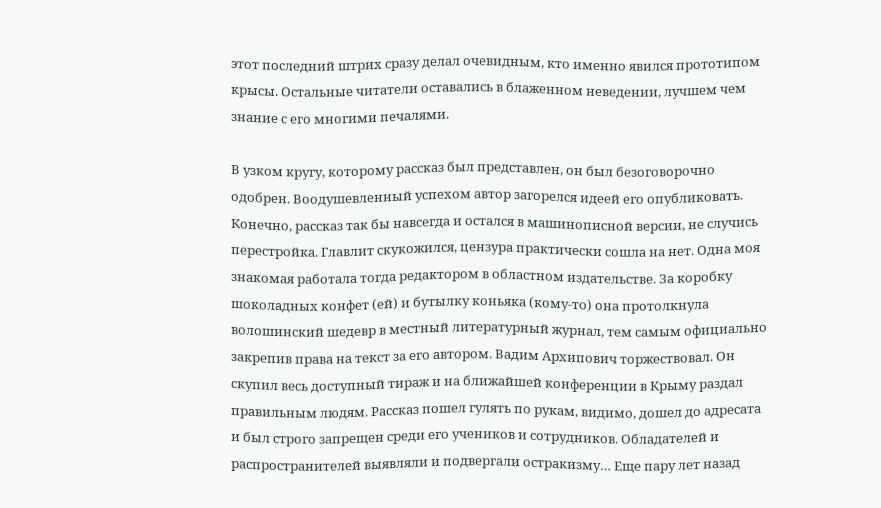этот последний штрих сразу делал очевидным, кто именно явился прототипом крысы. Остальные читатели оставались в блаженном неведении, лучшем чем знание с его многими печалями.

В узком кругу, которому рассказ был представлен, он был безоговорочно одобрен. Воодушевленный успехом автор загорелся идеей его опубликовать. Конечно, рассказ так бы навсегда и остался в машинописной версии, не случись перестройка. Главлит скукожился, цензура практически сошла на нет. Одна моя знакомая работала тогда редактором в областном издательстве. За коробку шоколадных конфет (ей) и бутылку коньяка (кому-то) она протолкнула волошинский шедевр в местный литературный журнал, тем самым официально закрепив права на текст за его автором. Вадим Архипович торжествовал. Он скупил весь доступный тираж и на ближайшей конференции в Крыму раздал правильным людям. Рассказ пошел гулять по рукам, видимо, дошел до адресата и был строго запрещен среди его учеников и сотрудников. Обладателей и распространителей выявляли и подвергали остракизму… Еще пару лет назад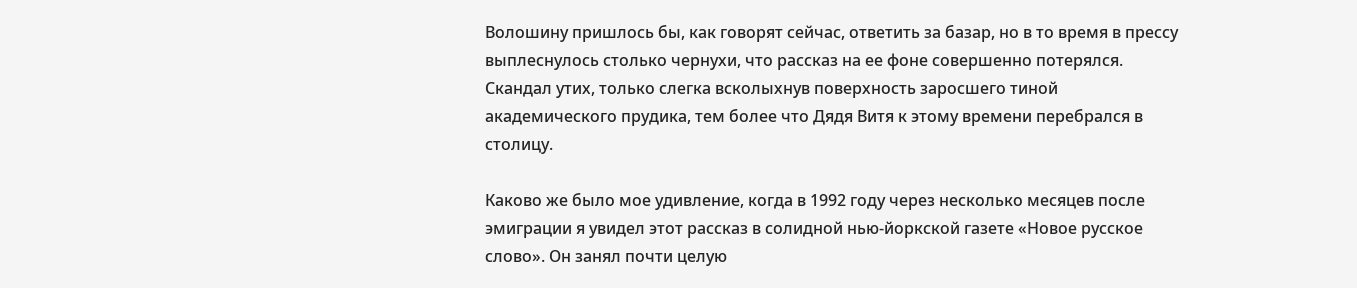Волошину пришлось бы, как говорят сейчас, ответить за базар, но в то время в прессу выплеснулось столько чернухи, что рассказ на ее фоне совершенно потерялся. Скандал утих, только слегка всколыхнув поверхность заросшего тиной академического прудика, тем более что Дядя Витя к этому времени перебрался в столицу.

Каково же было мое удивление, когда в 1992 году через несколько месяцев после эмиграции я увидел этот рассказ в солидной нью-йоркской газете «Новое русское слово». Он занял почти целую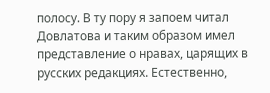полосу. В ту пору я запоем читал Довлатова и таким образом имел представление о нравах, царящих в русских редакциях. Естественно,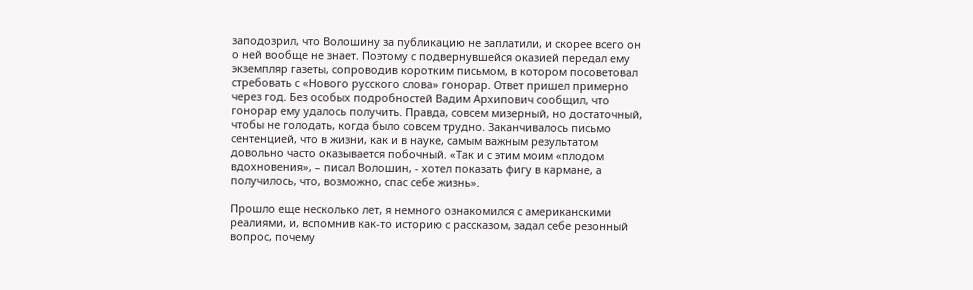заподозрил, что Волошину за публикацию не заплатили, и скорее всего он о ней вообще не знает. Поэтому с подвернувшейся оказией передал ему экземпляр газеты, сопроводив коротким письмом, в котором посоветовал стребовать с «Нового русского слова» гонорар. Ответ пришел примерно через год. Без особых подробностей Вадим Архипович сообщил, что гонорар ему удалось получить. Правда, совсем мизерный, но достаточный, чтобы не голодать, когда было совсем трудно. Заканчивалось письмо сентенцией, что в жизни, как и в науке, самым важным результатом довольно часто оказывается побочный. «Так и с этим моим «плодом вдохновения», – писал Волошин, - хотел показать фигу в кармане, а получилось, что, возможно, спас себе жизнь».

Прошло еще несколько лет, я немного ознакомился с американскими реалиями, и, вспомнив как-то историю с рассказом, задал себе резонный вопрос, почему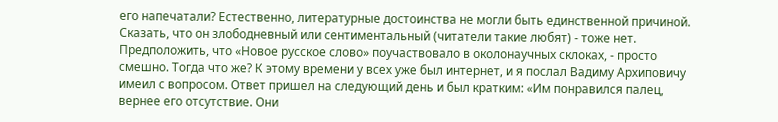его напечатали? Естественно, литературные достоинства не могли быть единственной причиной. Сказать, что он злободневный или сентиментальный (читатели такие любят) - тоже нет. Предположить, что «Новое русское слово» поучаствовало в околонаучных склоках, - просто смешно. Тогда что же? К этому времени у всех уже был интернет, и я послал Вадиму Архиповичу имеил с вопросом. Ответ пришел на следующий день и был кратким: «Им понравился палец, вернее его отсутствие. Они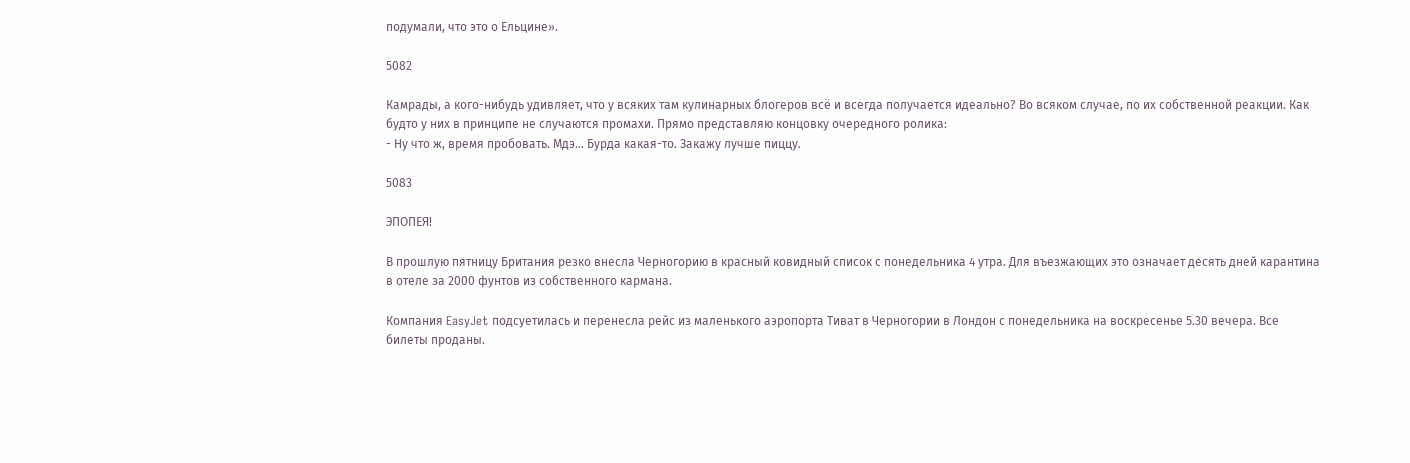подумали, что это о Ельцине».

5082

Камрады, а кого-нибудь удивляет, что у всяких там кулинарных блогеров всё и всегда получается идеально? Во всяком случае, по их собственной реакции. Как будто у них в принципе не случаются промахи. Прямо представляю концовку очередного ролика:
- Ну что ж, время пробовать. Мдэ... Бурда какая-то. Закажу лучше пиццу.

5083

ЭПОПЕЯ!

В прошлую пятницу Британия резко внесла Черногорию в красный ковидный список с понедельника 4 утра. Для въезжающих это означает десять дней карантина в отеле за 2000 фунтов из собственного кармана.

Компания EasyJet подсуетилась и перенесла рейс из маленького аэропорта Тиват в Черногории в Лондон с понедельника на воскресенье 5.30 вечера. Все билеты проданы.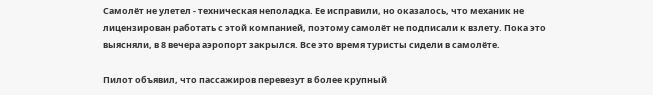Самолёт не улетел - техническая неполадка. Ее исправили, но оказалось, что механик не лицензирован работать с этой компанией, поэтому самолёт не подписали к взлету. Пока это выясняли, в 8 вечера аэропорт закрылся. Все это время туристы сидели в самолёте.

Пилот объявил, что пассажиров перевезут в более крупный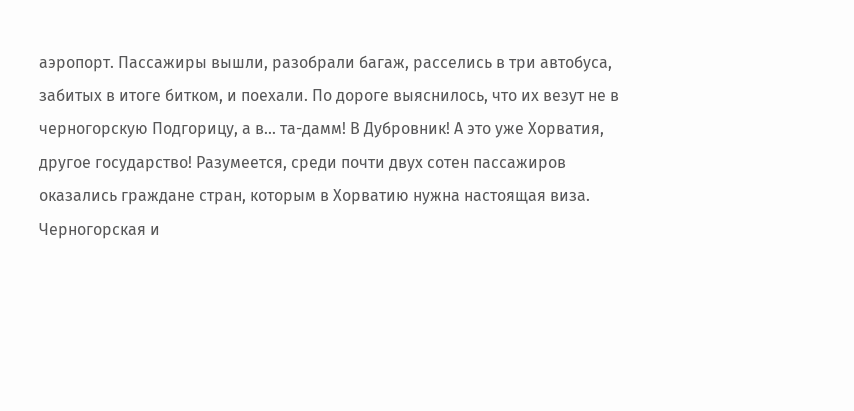аэропорт. Пассажиры вышли, разобрали багаж, расселись в три автобуса, забитых в итоге битком, и поехали. По дороге выяснилось, что их везут не в черногорскую Подгорицу, а в... та-дамм! В Дубровник! А это уже Хорватия, другое государство! Разумеется, среди почти двух сотен пассажиров оказались граждане стран, которым в Хорватию нужна настоящая виза. Черногорская и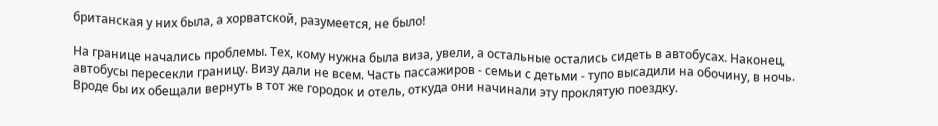британская у них была, а хорватской, разумеется, не было!

На границе начались проблемы. Тех, кому нужна была виза, увели, а остальные остались сидеть в автобусах. Наконец, автобусы пересекли границу. Визу дали не всем. Часть пассажиров - семьи с детьми - тупо высадили на обочину, в ночь. Вроде бы их обещали вернуть в тот же городок и отель, откуда они начинали эту проклятую поездку.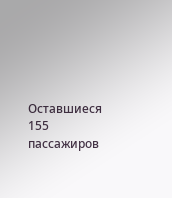Оставшиеся 155 пассажиров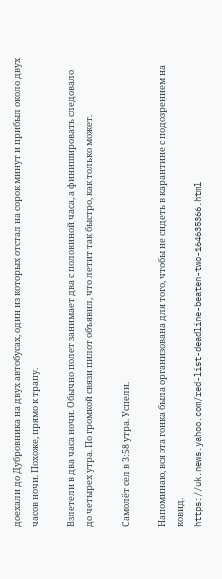доехали до Дубровника на двух автобусах, один из которых отстал на сорок минут и прибыл около двух часов ночи. Похоже, прямо к трапу.

Взлетели в два часа ночи. Обычно полет занимает два с половиной часа, а финишировать следовало до четырех утра. По громкой связи пилот объявил, что летит так быстро, как только может.

Самолёт сел в 3:58 утра. Успели.

Напоминаю, вся эта гонка была организована для того, чтобы не сидеть в карантине с подозрением на ковид.
https://uk.news.yahoo.com/red-list-deadline-beaten-two-164635366.html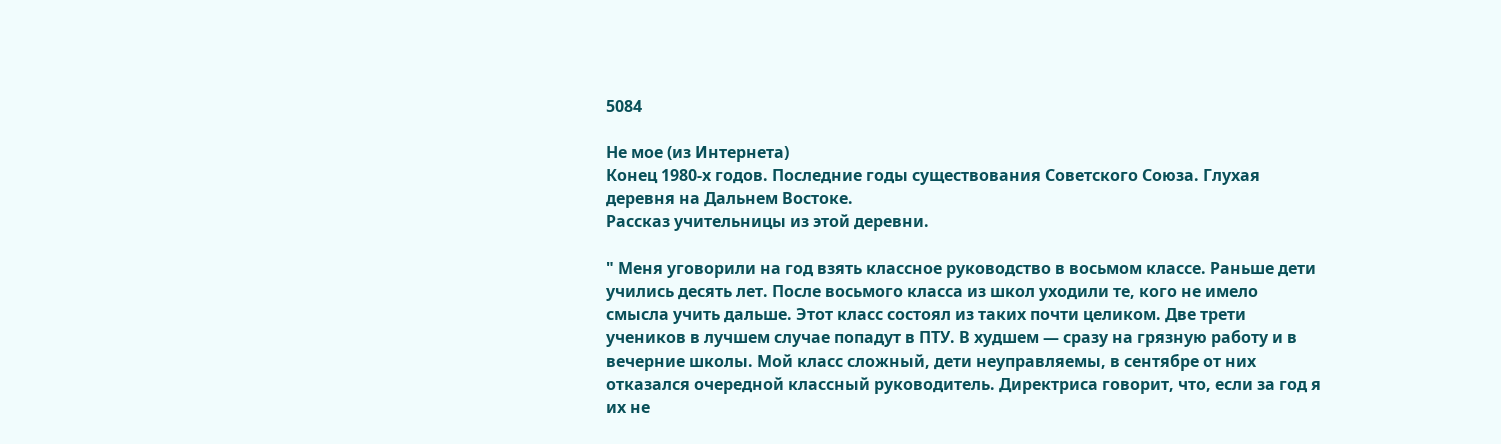5084

Не мое (из Интернета)
Конец 1980-х годов. Последние годы существования Советского Союза. Глухая деревня на Дальнем Востоке.
Рассказ учительницы из этой деревни.

" Меня уговорили на год взять классное руководство в восьмом классе. Раньше дети учились десять лет. После восьмого класса из школ уходили те, кого не имело смысла учить дальше. Этот класс состоял из таких почти целиком. Две трети учеников в лучшем случае попадут в ПТУ. В худшем — сразу на грязную работу и в вечерние школы. Мой класс сложный, дети неуправляемы, в сентябре от них отказался очередной классный руководитель. Директриса говорит, что, если за год я их не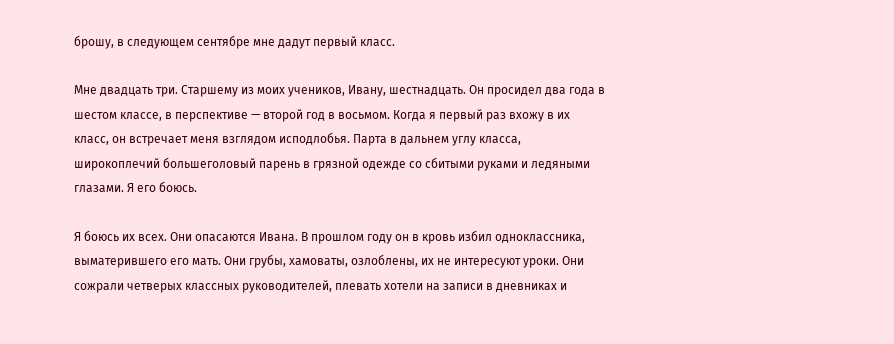брошу, в следующем сентябре мне дадут первый класс.

Мне двадцать три. Старшему из моих учеников, Ивану, шестнадцать. Он просидел два года в шестом классе, в перспективе — второй год в восьмом. Когда я первый раз вхожу в их класс, он встречает меня взглядом исподлобья. Парта в дальнем углу класса, широкоплечий большеголовый парень в грязной одежде со сбитыми руками и ледяными глазами. Я его боюсь.

Я боюсь их всех. Они опасаются Ивана. В прошлом году он в кровь избил одноклассника, выматерившего его мать. Они грубы, хамоваты, озлоблены, их не интересуют уроки. Они сожрали четверых классных руководителей, плевать хотели на записи в дневниках и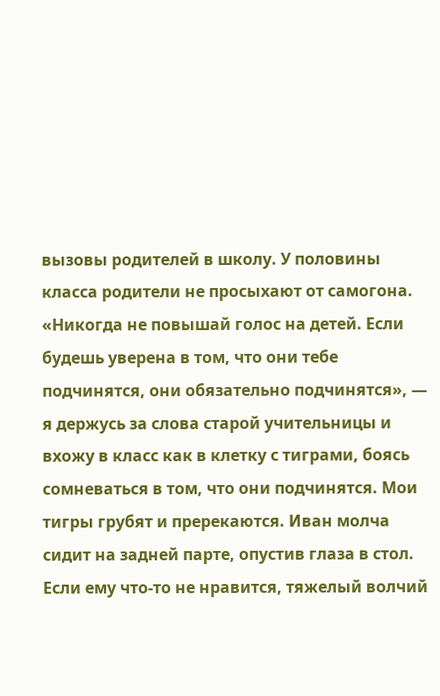вызовы родителей в школу. У половины класса родители не просыхают от самогона. «Никогда не повышай голос на детей. Если будешь уверена в том, что они тебе подчинятся, они обязательно подчинятся», — я держусь за слова старой учительницы и вхожу в класс как в клетку с тиграми, боясь сомневаться в том, что они подчинятся. Мои тигры грубят и пререкаются. Иван молча сидит на задней парте, опустив глаза в стол. Если ему что-то не нравится, тяжелый волчий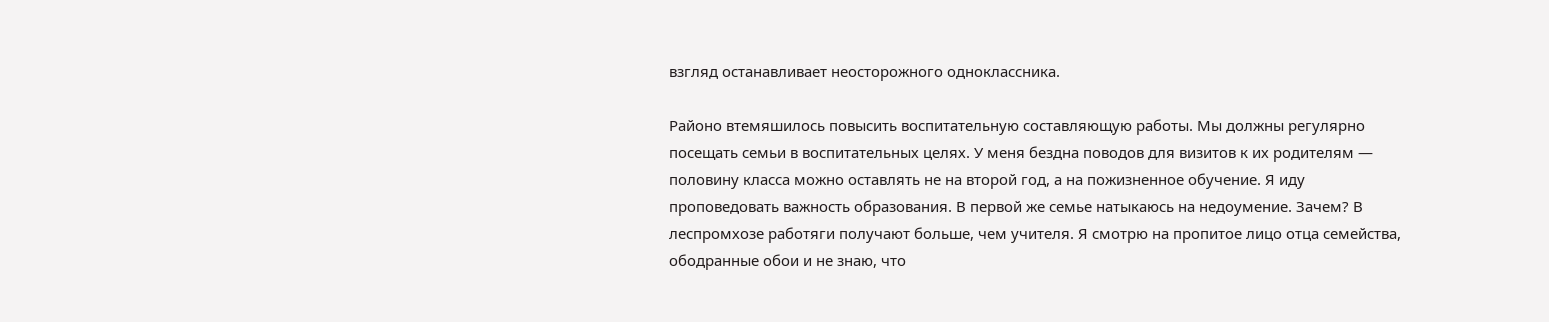взгляд останавливает неосторожного одноклассника.

Районо втемяшилось повысить воспитательную составляющую работы. Мы должны регулярно посещать семьи в воспитательных целях. У меня бездна поводов для визитов к их родителям — половину класса можно оставлять не на второй год, а на пожизненное обучение. Я иду проповедовать важность образования. В первой же семье натыкаюсь на недоумение. Зачем? В леспромхозе работяги получают больше, чем учителя. Я смотрю на пропитое лицо отца семейства, ободранные обои и не знаю, что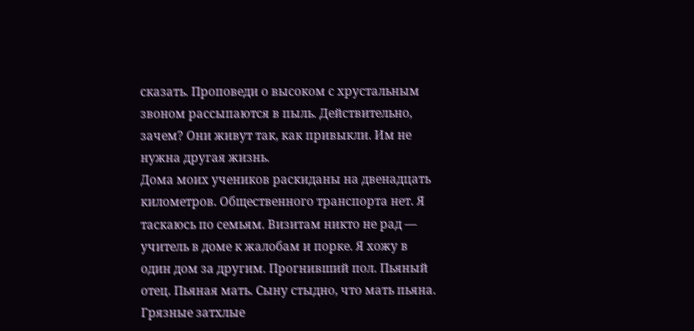сказать. Проповеди о высоком с хрустальным звоном рассыпаются в пыль. Действительно, зачем? Они живут так, как привыкли. Им не нужна другая жизнь.
Дома моих учеников раскиданы на двенадцать километров. Общественного транспорта нет. Я таскаюсь по семьям. Визитам никто не рад — учитель в доме к жалобам и порке. Я хожу в один дом за другим. Прогнивший пол. Пьяный отец. Пьяная мать. Сыну стыдно, что мать пьяна. Грязные затхлые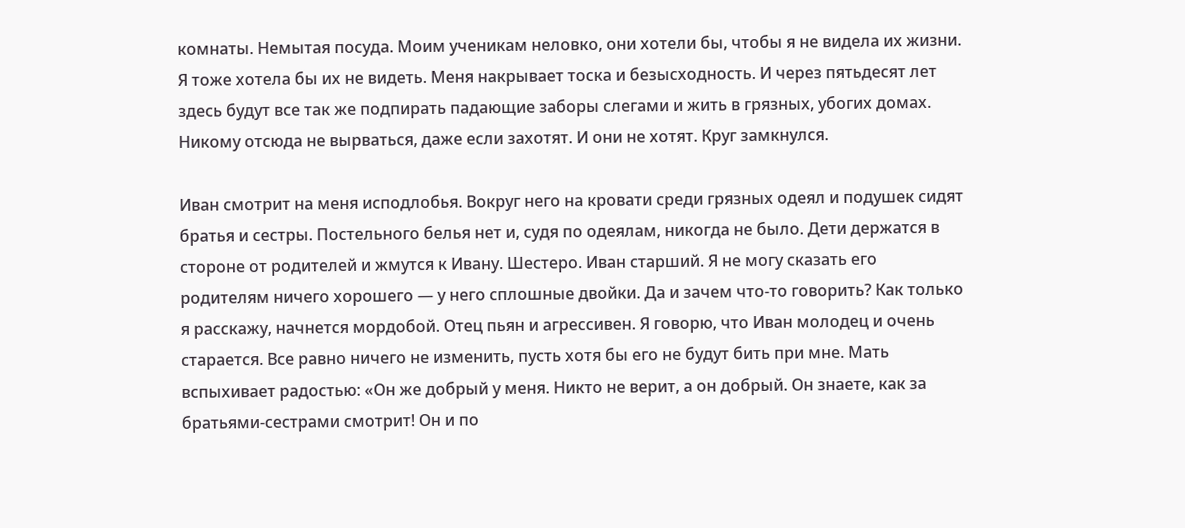комнаты. Немытая посуда. Моим ученикам неловко, они хотели бы, чтобы я не видела их жизни. Я тоже хотела бы их не видеть. Меня накрывает тоска и безысходность. И через пятьдесят лет здесь будут все так же подпирать падающие заборы слегами и жить в грязных, убогих домах. Никому отсюда не вырваться, даже если захотят. И они не хотят. Круг замкнулся.

Иван смотрит на меня исподлобья. Вокруг него на кровати среди грязных одеял и подушек сидят братья и сестры. Постельного белья нет и, судя по одеялам, никогда не было. Дети держатся в стороне от родителей и жмутся к Ивану. Шестеро. Иван старший. Я не могу сказать его родителям ничего хорошего — у него сплошные двойки. Да и зачем что-то говорить? Как только я расскажу, начнется мордобой. Отец пьян и агрессивен. Я говорю, что Иван молодец и очень старается. Все равно ничего не изменить, пусть хотя бы его не будут бить при мне. Мать вспыхивает радостью: «Он же добрый у меня. Никто не верит, а он добрый. Он знаете, как за братьями-сестрами смотрит! Он и по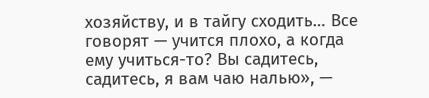хозяйству, и в тайгу сходить… Все говорят — учится плохо, а когда ему учиться-то? Вы садитесь, садитесь, я вам чаю налью», —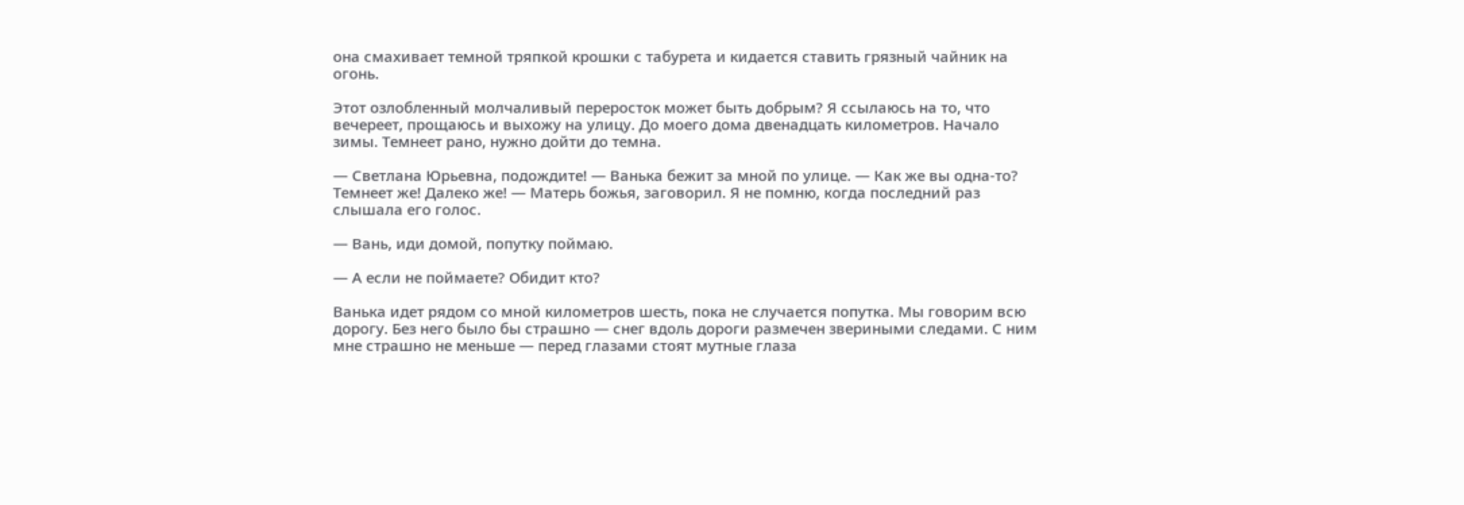она смахивает темной тряпкой крошки с табурета и кидается ставить грязный чайник на огонь.

Этот озлобленный молчаливый переросток может быть добрым? Я ссылаюсь на то, что вечереет, прощаюсь и выхожу на улицу. До моего дома двенадцать километров. Начало зимы. Темнеет рано, нужно дойти до темна.

— Светлана Юрьевна, подождите! — Ванька бежит за мной по улице. — Как же вы одна-то? Темнеет же! Далеко же! — Матерь божья, заговорил. Я не помню, когда последний раз слышала его голос.

— Вань, иди домой, попутку поймаю.

— А если не поймаете? Обидит кто?

Ванька идет рядом со мной километров шесть, пока не случается попутка. Мы говорим всю дорогу. Без него было бы страшно — снег вдоль дороги размечен звериными следами. С ним мне страшно не меньше — перед глазами стоят мутные глаза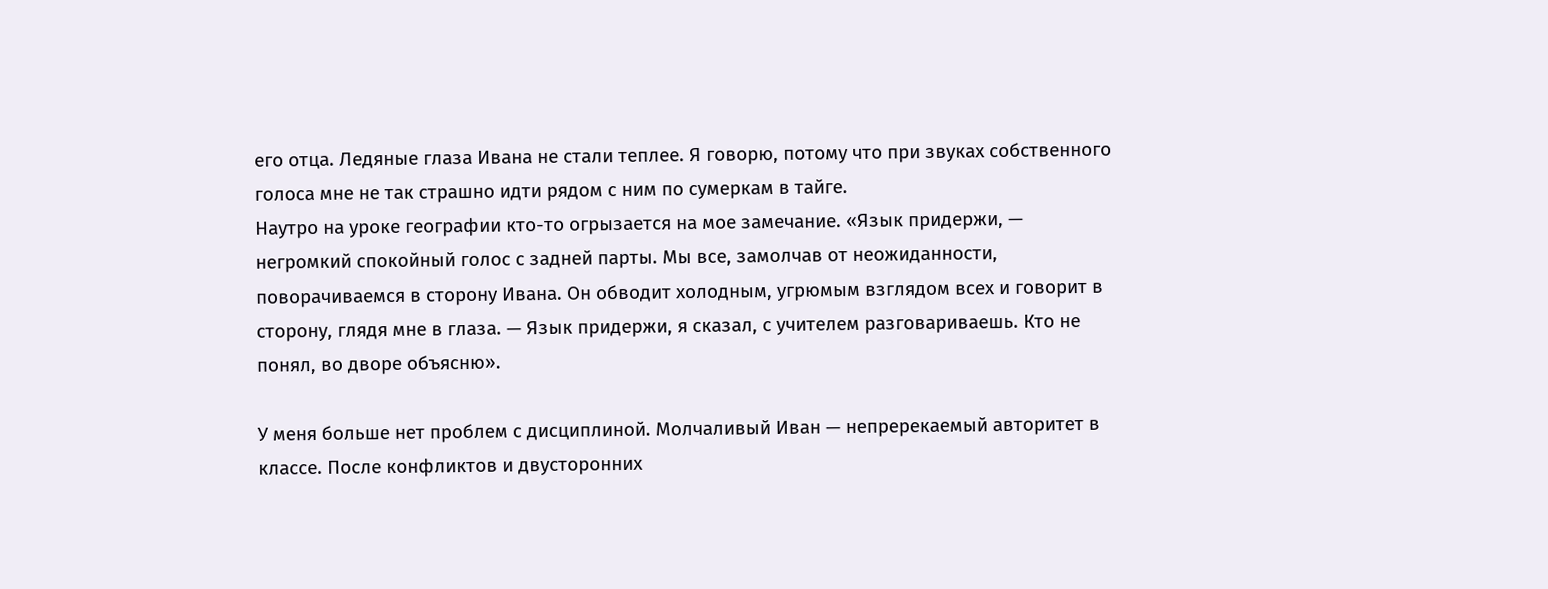его отца. Ледяные глаза Ивана не стали теплее. Я говорю, потому что при звуках собственного голоса мне не так страшно идти рядом с ним по сумеркам в тайге.
Наутро на уроке географии кто-то огрызается на мое замечание. «Язык придержи, — негромкий спокойный голос с задней парты. Мы все, замолчав от неожиданности, поворачиваемся в сторону Ивана. Он обводит холодным, угрюмым взглядом всех и говорит в сторону, глядя мне в глаза. — Язык придержи, я сказал, с учителем разговариваешь. Кто не понял, во дворе объясню».

У меня больше нет проблем с дисциплиной. Молчаливый Иван — непререкаемый авторитет в классе. После конфликтов и двусторонних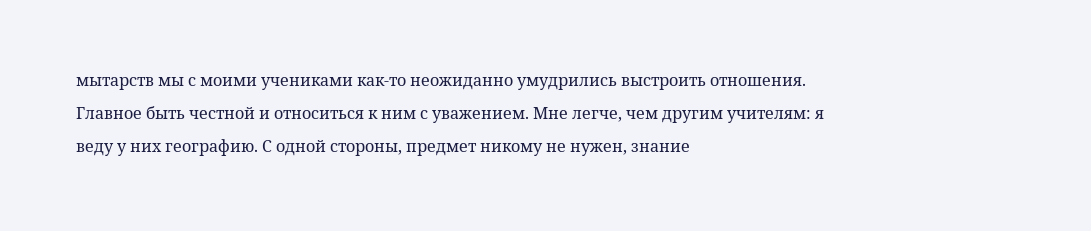мытарств мы с моими учениками как-то неожиданно умудрились выстроить отношения. Главное быть честной и относиться к ним с уважением. Мне легче, чем другим учителям: я веду у них географию. С одной стороны, предмет никому не нужен, знание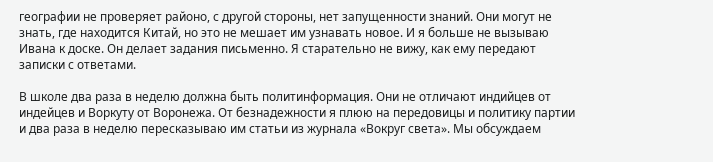географии не проверяет районо, с другой стороны, нет запущенности знаний. Они могут не знать, где находится Китай, но это не мешает им узнавать новое. И я больше не вызываю Ивана к доске. Он делает задания письменно. Я старательно не вижу, как ему передают записки с ответами.

В школе два раза в неделю должна быть политинформация. Они не отличают индийцев от индейцев и Воркуту от Воронежа. От безнадежности я плюю на передовицы и политику партии и два раза в неделю пересказываю им статьи из журнала «Вокруг света». Мы обсуждаем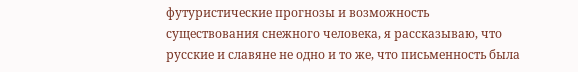футуристические прогнозы и возможность существования снежного человека, я рассказываю, что русские и славяне не одно и то же, что письменность была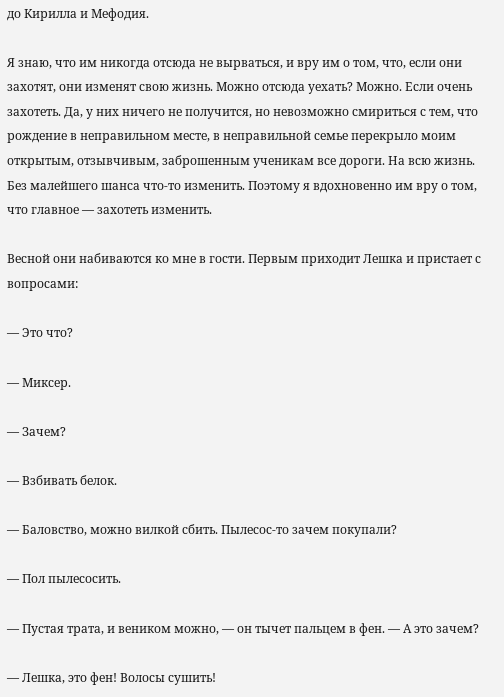до Кирилла и Мефодия.

Я знаю, что им никогда отсюда не вырваться, и вру им о том, что, если они захотят, они изменят свою жизнь. Можно отсюда уехать? Можно. Если очень захотеть. Да, у них ничего не получится, но невозможно смириться с тем, что рождение в неправильном месте, в неправильной семье перекрыло моим открытым, отзывчивым, заброшенным ученикам все дороги. На всю жизнь. Без малейшего шанса что-то изменить. Поэтому я вдохновенно им вру о том, что главное — захотеть изменить.

Весной они набиваются ко мне в гости. Первым приходит Лешка и пристает с вопросами:

— Это что?

— Миксер.

— Зачем?

— Взбивать белок.

— Баловство, можно вилкой сбить. Пылесос-то зачем покупали?

— Пол пылесосить.

— Пустая трата, и веником можно, — он тычет пальцем в фен. — А это зачем?

— Лешка, это фен! Волосы сушить!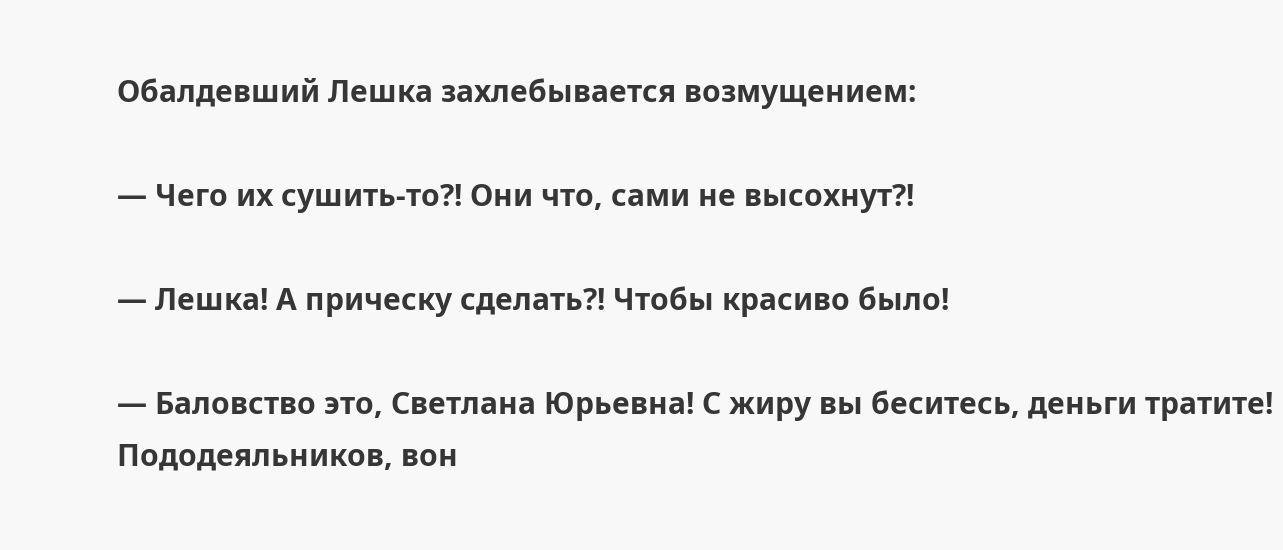Обалдевший Лешка захлебывается возмущением:

— Чего их сушить-то?! Они что, сами не высохнут?!

— Лешка! А прическу сделать?! Чтобы красиво было!

— Баловство это, Светлана Юрьевна! С жиру вы беситесь, деньги тратите! Пододеяльников, вон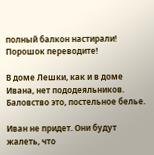полный балкон настирали! Порошок переводите!

В доме Лешки, как и в доме Ивана, нет пододеяльников. Баловство это, постельное белье.

Иван не придет. Они будут жалеть, что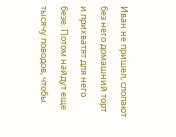Иван не пришел, слопают без него домашний торт и прихватят для него безе. Потом найдут еще тысячу поводов, чтобы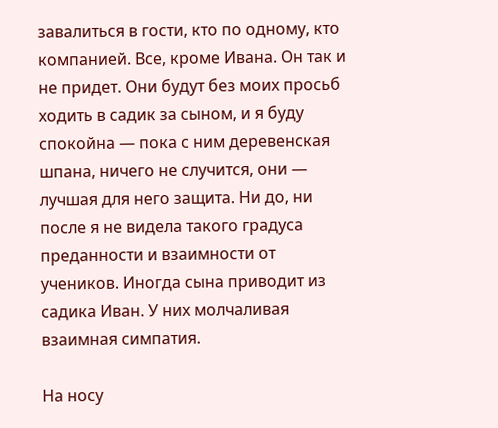завалиться в гости, кто по одному, кто компанией. Все, кроме Ивана. Он так и не придет. Они будут без моих просьб ходить в садик за сыном, и я буду спокойна — пока с ним деревенская шпана, ничего не случится, они — лучшая для него защита. Ни до, ни после я не видела такого градуса преданности и взаимности от учеников. Иногда сына приводит из садика Иван. У них молчаливая взаимная симпатия.

На носу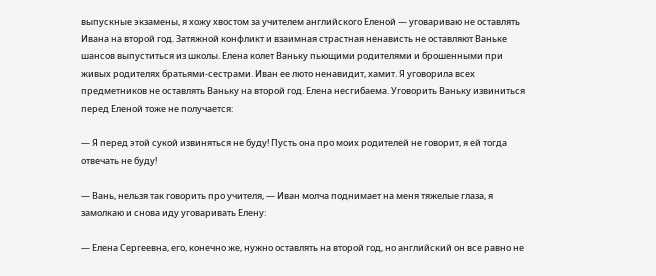выпускные экзамены, я хожу хвостом за учителем английского Еленой — уговариваю не оставлять Ивана на второй год. Затяжной конфликт и взаимная страстная ненависть не оставляют Ваньке шансов выпуститься из школы. Елена колет Ваньку пьющими родителями и брошенными при живых родителях братьями-сестрами. Иван ее люто ненавидит, хамит. Я уговорила всех предметников не оставлять Ваньку на второй год. Елена несгибаема. Уговорить Ваньку извиниться перед Еленой тоже не получается:

— Я перед этой сукой извиняться не буду! Пусть она про моих родителей не говорит, я ей тогда отвечать не буду!

— Вань, нельзя так говорить про учителя, — Иван молча поднимает на меня тяжелые глаза, я замолкаю и снова иду уговаривать Елену:

— Елена Сергеевна, его, конечно же, нужно оставлять на второй год, но английский он все равно не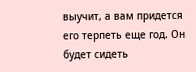выучит, а вам придется его терпеть еще год. Он будет сидеть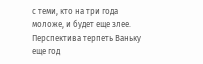с теми, кто на три года моложе, и будет еще злее.
Перспектива терпеть Ваньку еще год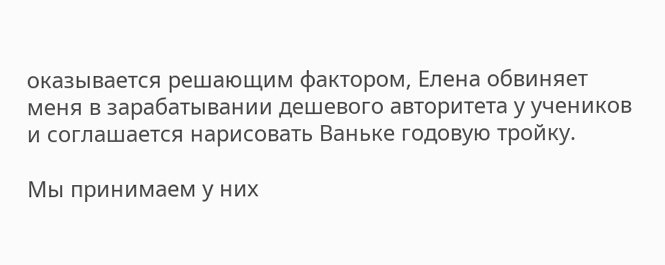оказывается решающим фактором, Елена обвиняет меня в зарабатывании дешевого авторитета у учеников и соглашается нарисовать Ваньке годовую тройку.

Мы принимаем у них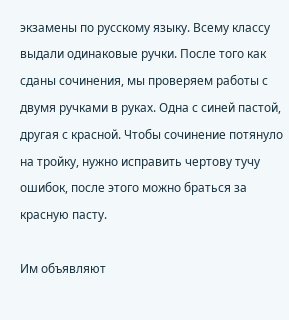экзамены по русскому языку. Всему классу выдали одинаковые ручки. После того как сданы сочинения, мы проверяем работы с двумя ручками в руках. Одна с синей пастой, другая с красной. Чтобы сочинение потянуло на тройку, нужно исправить чертову тучу ошибок, после этого можно браться за красную пасту.

Им объявляют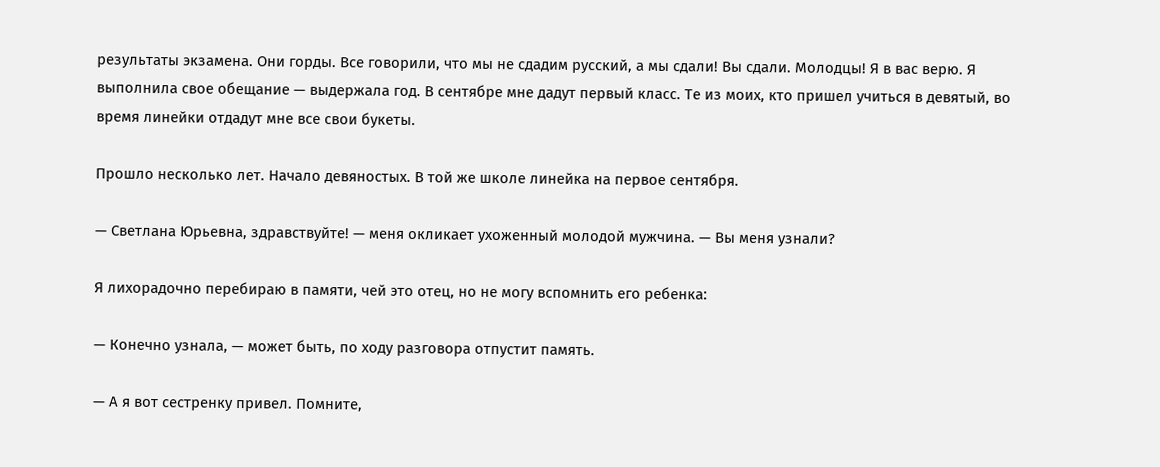результаты экзамена. Они горды. Все говорили, что мы не сдадим русский, а мы сдали! Вы сдали. Молодцы! Я в вас верю. Я выполнила свое обещание — выдержала год. В сентябре мне дадут первый класс. Те из моих, кто пришел учиться в девятый, во время линейки отдадут мне все свои букеты.

Прошло несколько лет. Начало девяностых. В той же школе линейка на первое сентября.

— Светлана Юрьевна, здравствуйте! — меня окликает ухоженный молодой мужчина. — Вы меня узнали?

Я лихорадочно перебираю в памяти, чей это отец, но не могу вспомнить его ребенка:

— Конечно узнала, — может быть, по ходу разговора отпустит память.

— А я вот сестренку привел. Помните,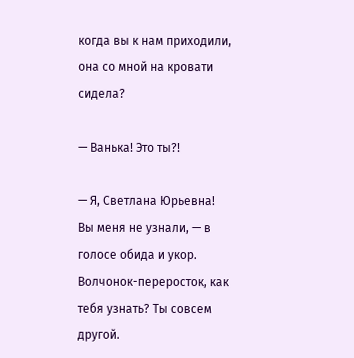когда вы к нам приходили, она со мной на кровати сидела?

— Ванька! Это ты?!

— Я, Светлана Юрьевна! Вы меня не узнали, — в голосе обида и укор. Волчонок-переросток, как тебя узнать? Ты совсем другой.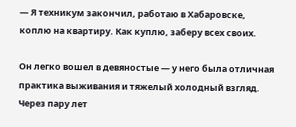— Я техникум закончил, работаю в Хабаровске, коплю на квартиру. Как куплю, заберу всех своих.

Он легко вошел в девяностые — у него была отличная практика выживания и тяжелый холодный взгляд. Через пару лет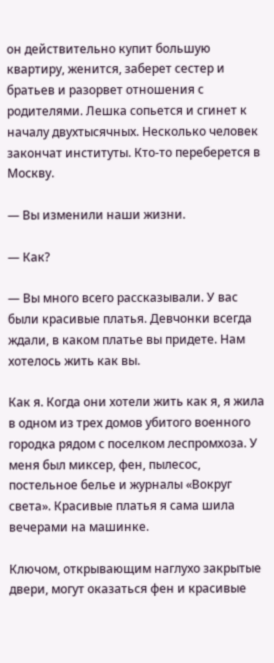он действительно купит большую квартиру, женится, заберет сестер и братьев и разорвет отношения с родителями. Лешка сопьется и сгинет к началу двухтысячных. Несколько человек закончат институты. Кто-то переберется в Москву.

— Вы изменили наши жизни.

— Как?

— Вы много всего рассказывали. У вас были красивые платья. Девчонки всегда ждали, в каком платье вы придете. Нам хотелось жить как вы.

Как я. Когда они хотели жить как я, я жила в одном из трех домов убитого военного городка рядом с поселком леспромхоза. У меня был миксер, фен, пылесос, постельное белье и журналы «Вокруг света». Красивые платья я сама шила вечерами на машинке.

Ключом, открывающим наглухо закрытые двери, могут оказаться фен и красивые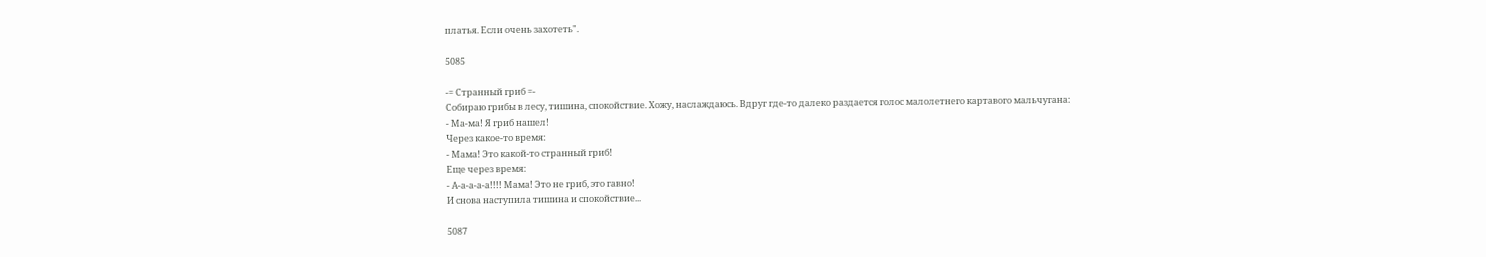платья. Если очень захотеть".

5085

-= Странный гриб =-
Собираю грибы в лесу, тишина, спокойствие. Хожу, наслаждаюсь. Вдруг где-то далеко раздается голос малолетнего картавого мальчугана:
- Ма-ма! Я гриб нашел!
Через какое-то время:
- Мама! Это какой-то странный гриб!
Еще через время:
- А-а-а-а-а!!!! Мама! Это не гриб, это гавно!
И снова наступила тишина и спокойствие...

5087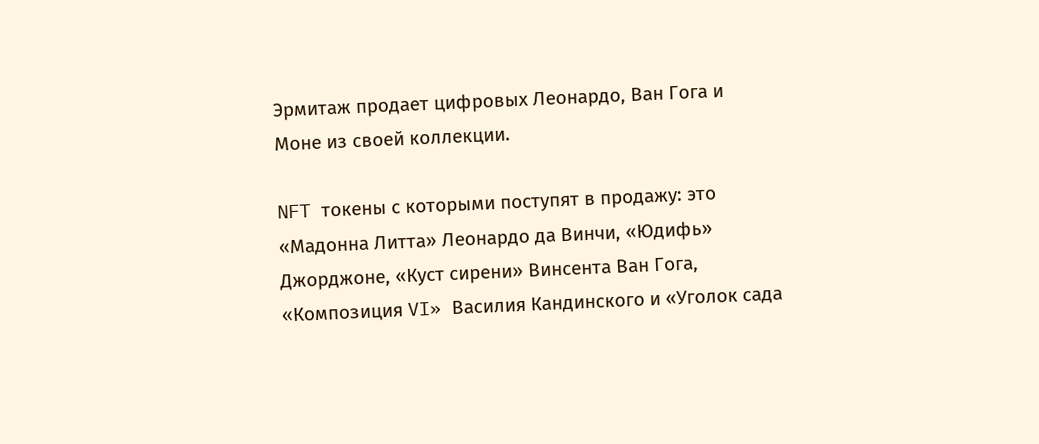Эрмитаж продает цифровых Леонардо, Ван Гога и Моне из своей коллекции.

NFT токены с которыми поступят в продажу: это «Мадонна Литта» Леонардо да Винчи, «Юдифь» Джорджоне, «Куст сирени» Винсента Ван Гога, «Композиция VI» Василия Кандинского и «Уголок сада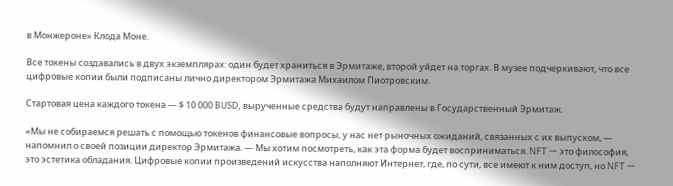в Монжероне» Клода Моне.

Все токены создавались в двух экземплярах: один будет храниться в Эрмитаже, второй уйдет на торгах. В музее подчеркивают, что все цифровые копии были подписаны лично директором Эрмитажа Михаилом Пиотровским.

Стартовая цена каждого токена — $ 10 000 BUSD, вырученные средства будут направлены в Государственный Эрмитаж.

«Мы не собираемся решать с помощью токенов финансовые вопросы, у нас нет рыночных ожиданий, связанных с их выпуском, — напомнил о своей позиции директор Эрмитажа. — Мы хотим посмотреть, как эта форма будет восприниматься. NFT — это философия, это эстетика обладания. Цифровые копии произведений искусства наполняют Интернет, где, по сути, все имеют к ним доступ, но NFT —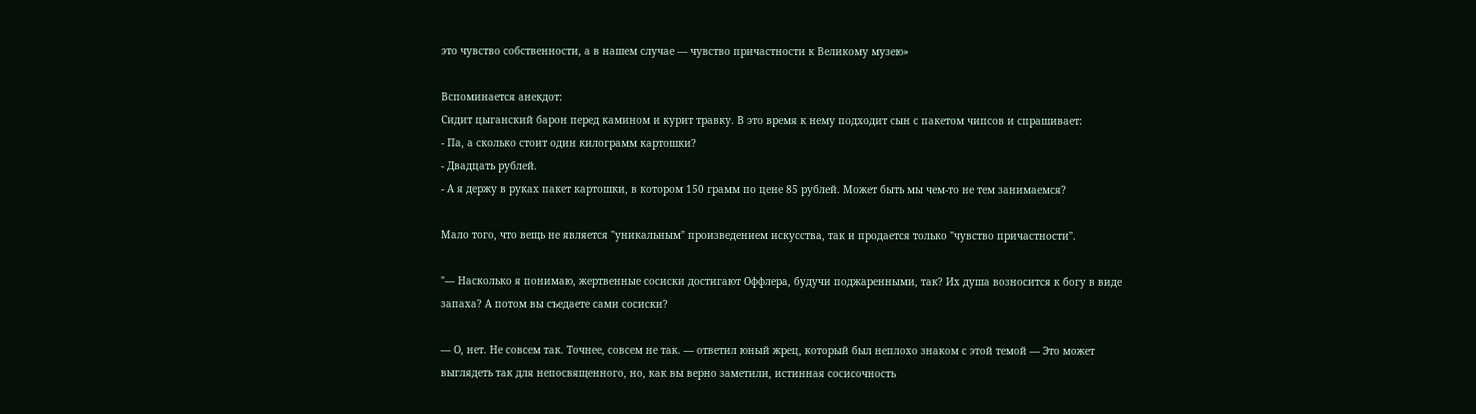это чувство собственности, а в нашем случае — чувство причастности к Великому музею»

Вспоминается анекдот:
Сидит цыганский барон перед камином и курит травку. В это время к нему подходит сын с пакетом чипсов и спрашивает:
- Па, а сколько стоит один килограмм картошки?
- Двадцать рублей.
- А я держу в руках пакет картошки, в котором 150 грамм по цене 85 рублей. Может быть мы чем-то не тем занимаемся?

Мало того, что вещь не является "уникальным" произведением искусства, так и продается только "чувство причастности".

"— Насколько я понимаю, жертвенные сосиски достигают Оффлера, будучи поджаренными, так? Их душа возносится к богу в виде запаха? А потом вы съедаете сами сосиски?

— О, нет. Не совсем так. Точнее, совсем не так. — ответил юный жрец, который был неплохо знаком с этой темой — Это может выглядеть так для непосвященного, но, как вы верно заметили, истинная сосисочность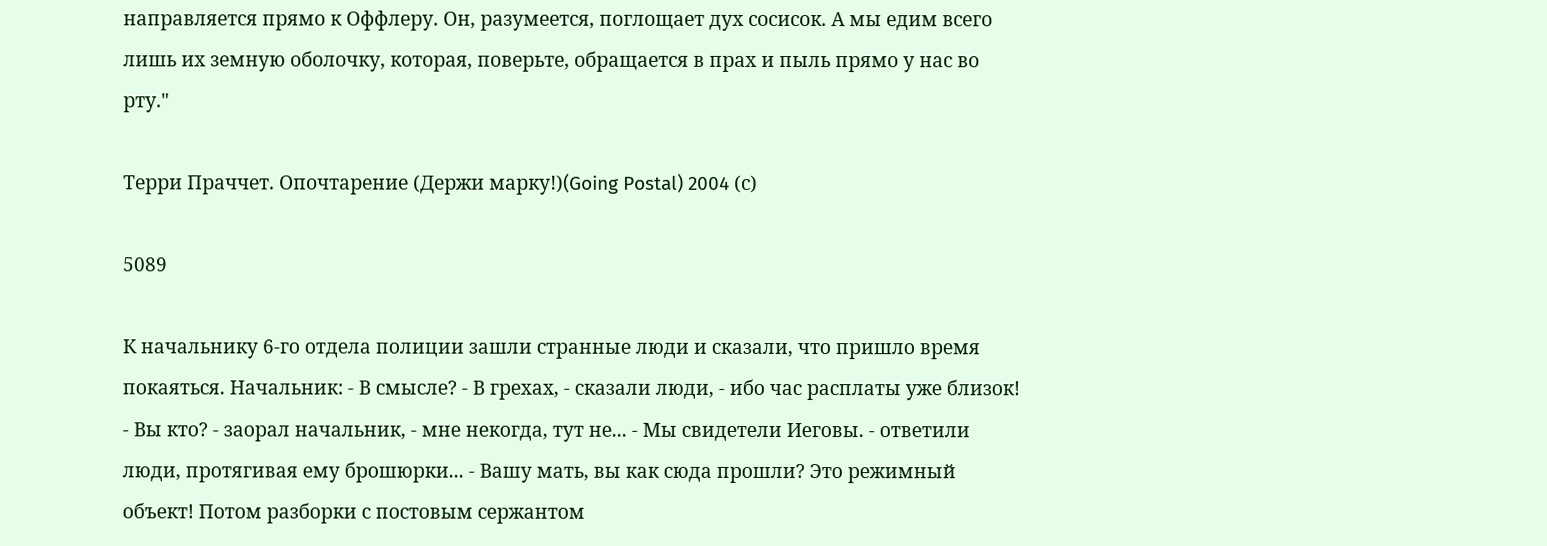направляется прямо к Оффлеру. Он, разумеется, поглощает дух сосисок. А мы едим всего лишь их земную оболочку, которая, поверьте, обращается в прах и пыль прямо у нас во рту."

Терри Праччет. Опочтарение (Держи марку!)(Going Postal) 2004 (с)

5089

К начальнику 6-го отдела полиции зашли странные люди и сказали, что пришло время покаяться. Начальник: - В смысле? - В грехах, - сказали люди, - ибо час расплаты уже близок! - Вы кто? - заорал начальник, - мне некогда, тут не... - Мы свидетели Иеговы. - ответили люди, протягивая ему брошюрки... - Вашу мать, вы как сюда прошли? Это режимный объект! Потом разборки с постовым сержантом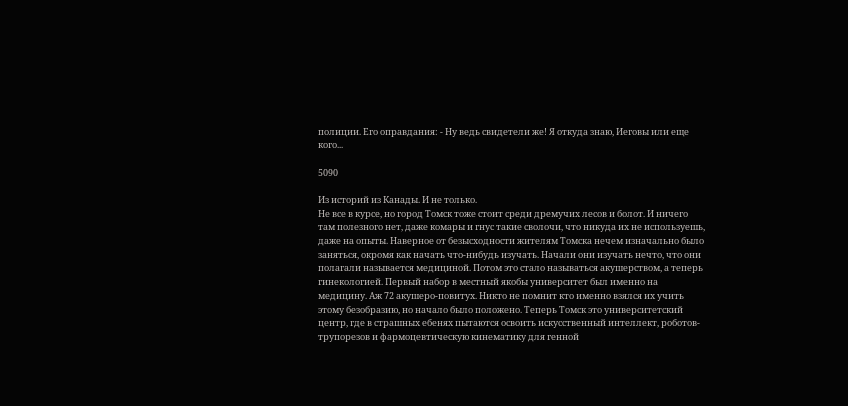полиции. Его оправдания: - Ну ведь свидетели же! Я откуда знаю, Иеговы или еще кого...

5090

Из историй из Канады. И не только.
Не все в курсе, но город Томск тоже стоит среди дремучих лесов и болот. И ничего там полезного нет, даже комары и гнус такие сволочи, что никуда их не используешь, даже на опыты. Наверное от безысходности жителям Томска нечем изначально было заняться, окромя как начать что-нибудь изучать. Начали они изучать нечто, что они полагали называется медициной. Потом это стало называться акушерством, а теперь гинекологией. Первый набор в местный якобы университет был именно на медицину. Аж 72 акушеро-повитух. Никто не помнит кто именно взялся их учить этому безобразию, но начало было положено. Теперь Томск это университетский центр, где в страшных ебенях пытаются освоить искусственный интеллект, роботов-трупорезов и фармоцевтическую кинематику для генной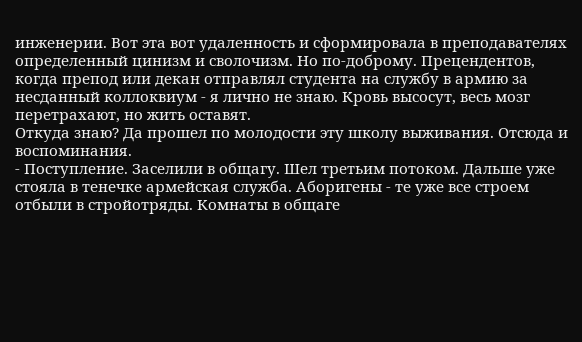инженерии. Вот эта вот удаленность и сформировала в преподавателях определенный цинизм и сволочизм. Но по-доброму. Прецендентов, когда препод или декан отправлял студента на службу в армию за несданный коллоквиум - я лично не знаю. Кровь высосут, весь мозг перетрахают, но жить оставят.
Откуда знаю? Да прошел по молодости эту школу выживания. Отсюда и воспоминания.
- Поступление. Заселили в общагу. Шел третьим потоком. Дальше уже стояла в тенечке армейская служба. Аборигены - те уже все строем отбыли в стройотряды. Комнаты в общаге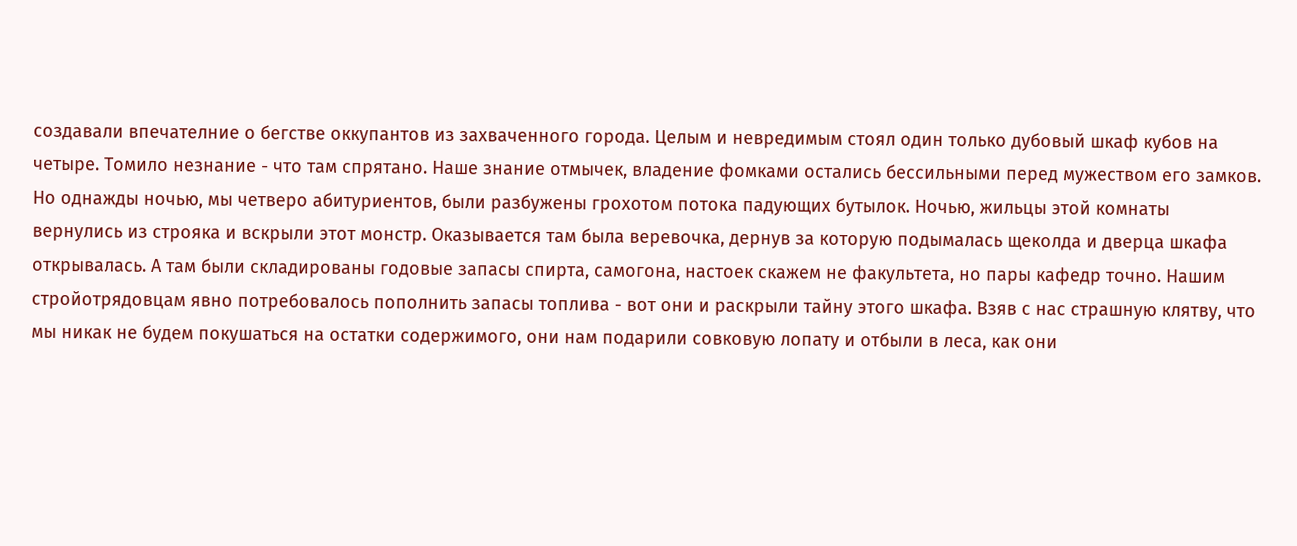создавали впечателние о бегстве оккупантов из захваченного города. Целым и невредимым стоял один только дубовый шкаф кубов на четыре. Томило незнание - что там спрятано. Наше знание отмычек, владение фомками остались бессильными перед мужеством его замков. Но однажды ночью, мы четверо абитуриентов, были разбужены грохотом потока падующих бутылок. Ночью, жильцы этой комнаты вернулись из строяка и вскрыли этот монстр. Оказывается там была веревочка, дернув за которую подымалась щеколда и дверца шкафа открывалась. А там были складированы годовые запасы спирта, самогона, настоек скажем не факультета, но пары кафедр точно. Нашим стройотрядовцам явно потребовалось пополнить запасы топлива - вот они и раскрыли тайну этого шкафа. Взяв с нас страшную клятву, что мы никак не будем покушаться на остатки содержимого, они нам подарили совковую лопату и отбыли в леса, как они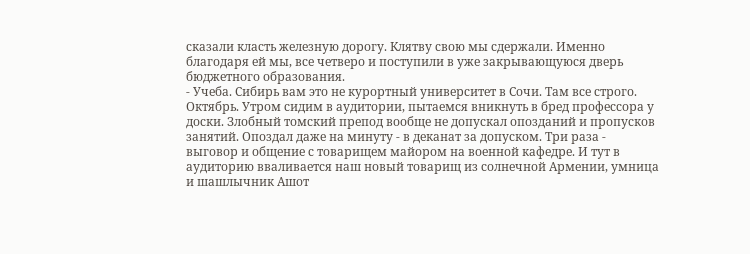сказали класть железную дорогу. Клятву свою мы сдержали. Именно благодаря ей мы, все четверо и поступили в уже закрывающуюся дверь бюджетного образования.
- Учеба. Сибирь вам это не курортный университет в Сочи. Там все строго. Октябрь. Утром сидим в аудитории, пытаемся вникнуть в бред профессора у доски. Злобный томский препод вообще не допускал опозданий и пропусков занятий. Опоздал даже на минуту - в деканат за допуском. Три раза - выговор и общение с товарищем майором на военной кафедре. И тут в аудиторию вваливается наш новый товарищ из солнечной Армении, умница и шашлычник Ашот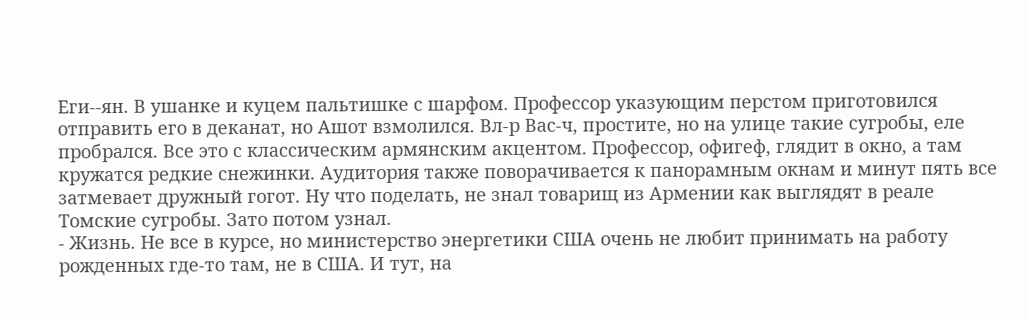Еги--ян. В ушанке и куцем пальтишке с шарфом. Профессор указующим перстом приготовился отправить его в деканат, но Ашот взмолился. Вл-р Вас-ч, простите, но на улице такие сугробы, еле пробрался. Все это с классическим армянским акцентом. Профессор, офигеф, глядит в окно, а там кружатся редкие снежинки. Аудитория также поворачивается к панорамным окнам и минут пять все затмевает дружный гогот. Ну что поделать, не знал товарищ из Армении как выглядят в реале Томские сугробы. Зато потом узнал.
- Жизнь. Не все в курсе, но министерство энергетики США очень не любит принимать на работу рожденных где-то там, не в США. И тут, на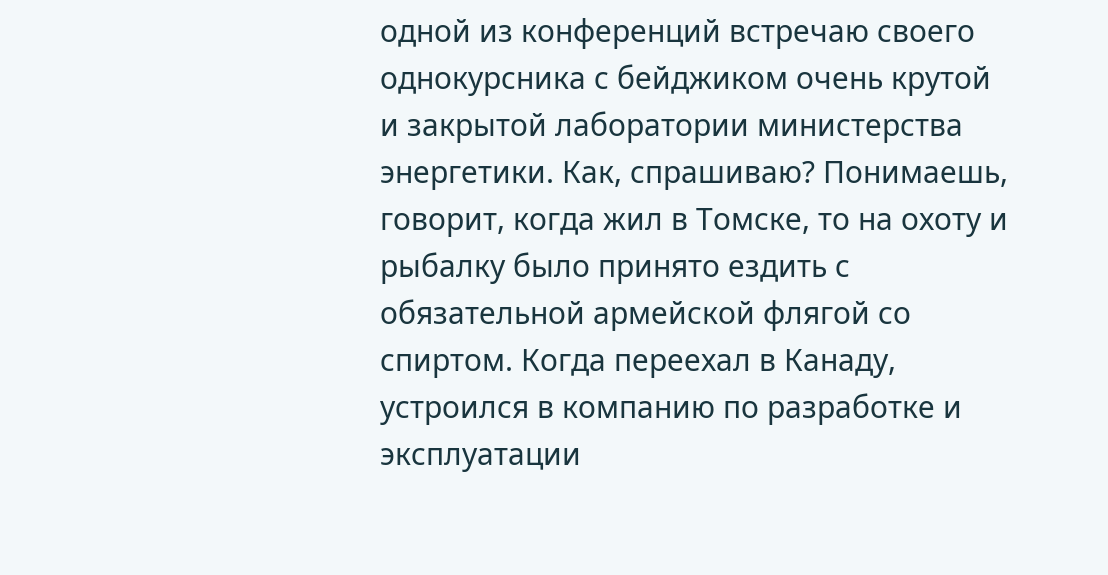одной из конференций встречаю своего однокурсника с бейджиком очень крутой и закрытой лаборатории министерства энергетики. Как, спрашиваю? Понимаешь, говорит, когда жил в Томске, то на охоту и рыбалку было принято ездить с обязательной армейской флягой со спиртом. Когда переехал в Канаду, устроился в компанию по разработке и эксплуатации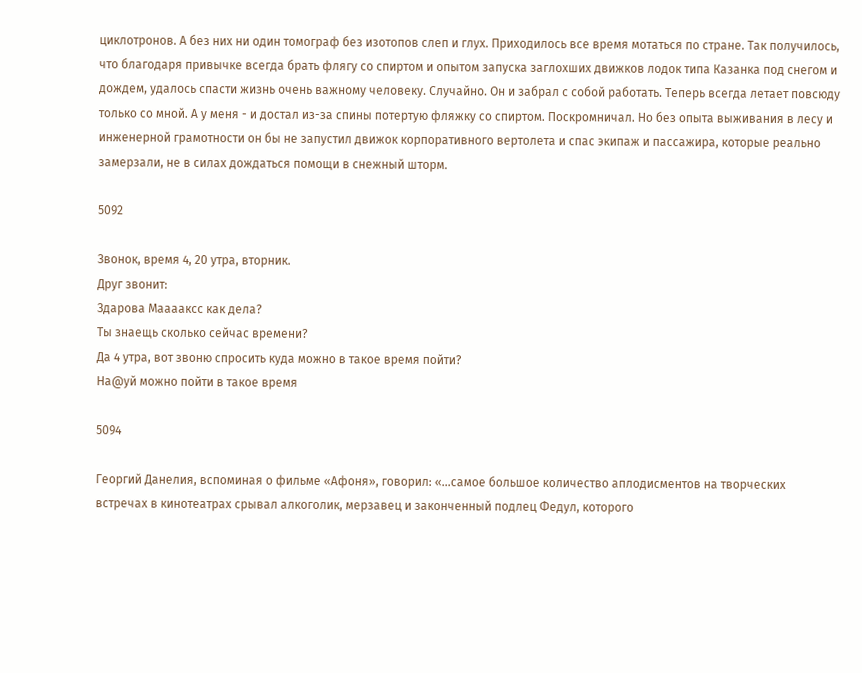циклотронов. А без них ни один томограф без изотопов слеп и глух. Приходилось все время мотаться по стране. Так получилось, что благодаря привычке всегда брать флягу со спиртом и опытом запуска заглохших движков лодок типа Казанка под снегом и дождем, удалось спасти жизнь очень важному человеку. Случайно. Он и забрал с собой работать. Теперь всегда летает повсюду только со мной. А у меня - и достал из-за спины потертую фляжку со спиртом. Поскромничал. Но без опыта выживания в лесу и инженерной грамотности он бы не запустил движок корпоративного вертолета и спас экипаж и пассажира, которые реально замерзали, не в силах дождаться помощи в снежный шторм.

5092

Звонок, время 4, 20 утра, вторник.
Друг звонит:
Здарова Мааааксс как дела?
Ты знаещь сколько сейчас времени?
Да 4 утра, вот звоню спросить куда можно в такое время пойти?
На@уй можно пойти в такое время

5094

Георгий Данелия, вспоминая о фильме «Афоня», говорил: «...самое большое количество аплодисментов на творческих встречах в кинотеатрах срывал алкоголик, мерзавец и законченный подлец Федул, которого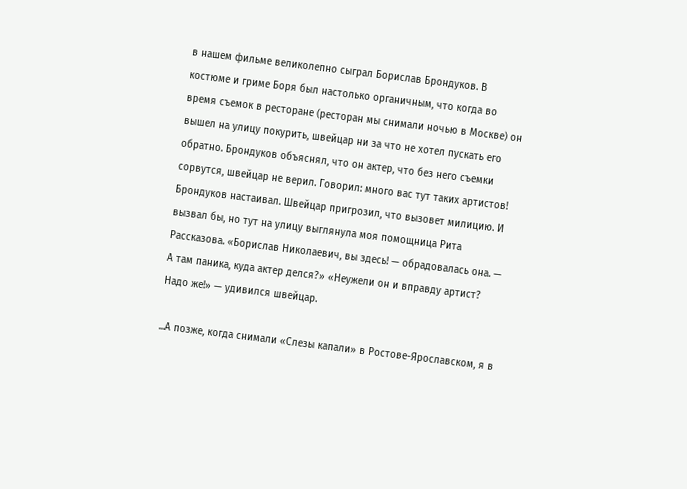в нашем фильме великолепно сыграл Борислав Брондуков. В костюме и гриме Боря был настолько органичным, что когда во время съемок в ресторане (ресторан мы снимали ночью в Москве) он вышел на улицу покурить, швейцар ни за что не хотел пускать его обратно. Брондуков объяснял, что он актер, что без него съемки сорвутся, швейцар не верил. Говорил: много вас тут таких артистов! Брондуков настаивал. Швейцар пригрозил, что вызовет милицию. И вызвал бы, но тут на улицу выглянула моя помощница Рита Рассказова. «Борислав Николаевич, вы здесь! — обрадовалась она. — А там паника, куда актер делся?» «Неужели он и вправду артист? Надо же!» — удивился швейцар.

...А позже, когда снимали «Слезы капали» в Ростове-Ярославском, я в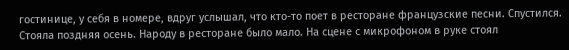гостинице, у себя в номере, вдруг услышал, что кто-то поет в ресторане французские песни. Спустился. Стояла поздняя осень. Народу в ресторане было мало. На сцене с микрофоном в руке стоял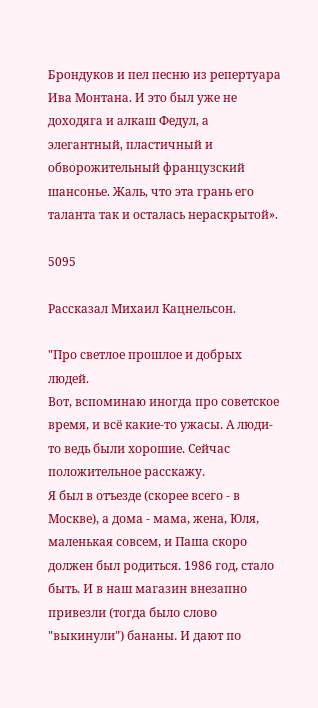Брондуков и пел песню из репертуара Ива Монтана. И это был уже не доходяга и алкаш Федул, а элегантный, пластичный и обворожительный французский шансонье. Жаль, что эта грань его таланта так и осталась нераскрытой».

5095

Рассказал Михаил Кацнельсон.

"Про светлое прошлое и добрых людей.
Вот, вспоминаю иногда про советское время, и всё какие-то ужасы. А люди-то ведь были хорошие. Сейчас положительное расскажу.
Я был в отъезде (скорее всего - в Москве), а дома - мама, жена, Юля, маленькая совсем, и Паша скоро должен был родиться. 1986 год, стало быть. И в наш магазин внезапно привезли (тогда было слово "выкинули") бананы. И дают по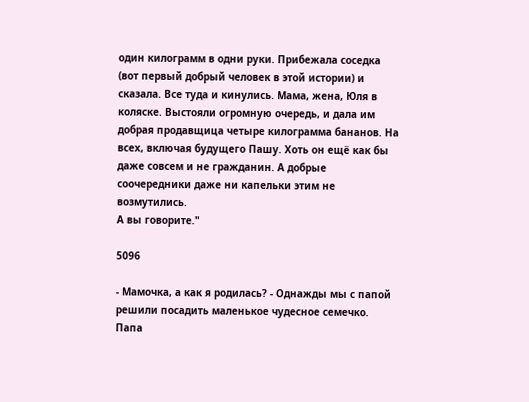один килограмм в одни руки. Прибежала соседка (вот первый добрый человек в этой истории) и сказала. Все туда и кинулись. Мама, жена, Юля в коляске. Выстояли огромную очередь, и дала им добрая продавщица четыре килограмма бананов. На всех, включая будущего Пашу. Хоть он ещё как бы даже совсем и не гражданин. А добрые соочередники даже ни капельки этим не возмутились.
А вы говорите."

5096

- Мамочка, а как я родилась? - Однажды мы с папой решили посадить маленькое чудесное семечко. Папа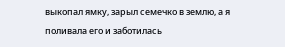выкопал ямку, зарыл семечко в землю, а я поливала его и заботилась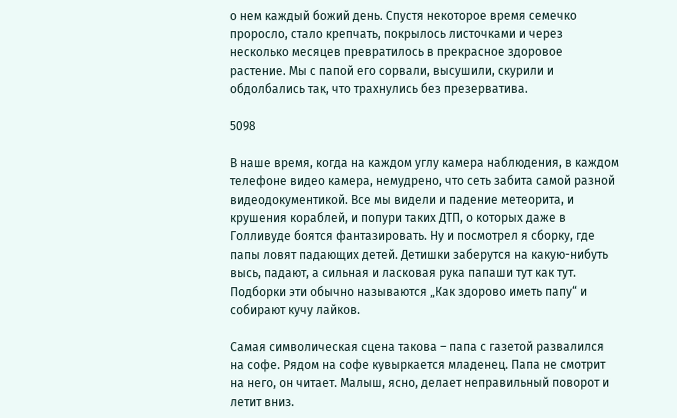о нем каждый божий день. Спустя некоторое время семечко проросло, стало крепчать, покрылось листочками и через несколько месяцев превратилось в прекрасное здоровое растение. Мы с папой его сорвали, высушили, скурили и обдолбались так, что трахнулись без презерватива.

5098

В наше время, когда на каждом углу камера наблюдения, в каждом телефоне видео камера, немудрено, что сеть забита самой разной видеодокументикой. Все мы видели и падение метеорита, и крушения кораблей, и попури таких ДТП, о которых даже в Голливуде боятся фантазировать. Ну и посмотрел я сборку, где папы ловят падающих детей. Детишки заберутся на какую-нибуть высь, падают, а сильная и ласковая рука папаши тут как тут. Подборки эти обычно называются „Как здорово иметь папу“ и собирают кучу лайков.

Самая символическая сцена такова – папа с газетой развалился на софе. Рядом на софе кувыркается младенец. Папа не смотрит на него, он читает. Малыш, ясно, делает неправильный поворот и летит вниз.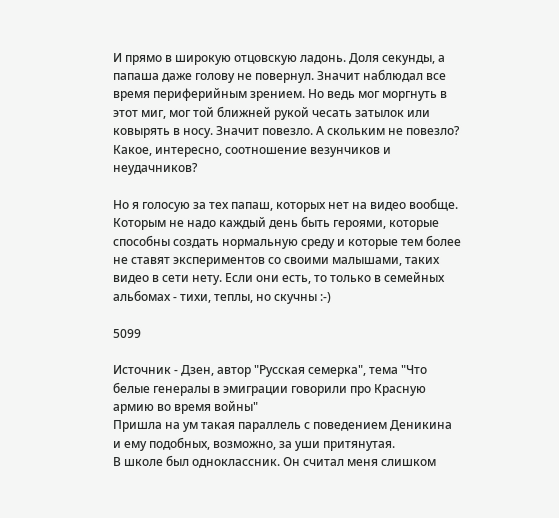И прямо в широкую отцовскую ладонь. Доля секунды, а папаша даже голову не повернул. Значит наблюдал все время периферийным зрением. Но ведь мог моргнуть в этот миг, мог той ближней рукой чесать затылок или ковырять в носу. Значит повезло. А скольким не повезло? Какое, интересно, соотношение везунчиков и неудачников?

Но я голосую за тех папаш, которых нет на видео вообще. Которым не надо каждый день быть героями, которые способны создать нормальную среду и которые тем более не ставят экспериментов со своими малышами, таких видео в сети нету. Если они есть, то только в семейных альбомах - тихи, теплы, но скучны :-)

5099

Источник - Дзен, автор "Русская семерка", тема "Что белые генералы в эмиграции говорили про Красную армию во время войны"
Пришла на ум такая параллель с поведением Деникина и ему подобных, возможно, за уши притянутая.
В школе был одноклассник. Он считал меня слишком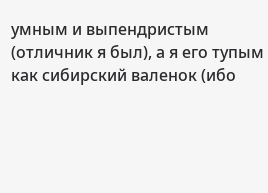умным и выпендристым (отличник я был), а я его тупым как сибирский валенок (ибо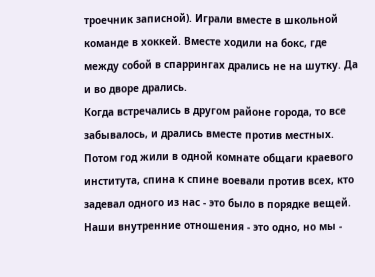троечник записной). Играли вместе в школьной команде в хоккей. Вместе ходили на бокс, где между собой в спаррингах дрались не на шутку. Да и во дворе дрались.
Когда встречались в другом районе города, то все забывалось, и дрались вместе против местных.
Потом год жили в одной комнате общаги краевого института, спина к спине воевали против всех, кто задевал одного из нас - это было в порядке вещей. Наши внутренние отношения - это одно, но мы -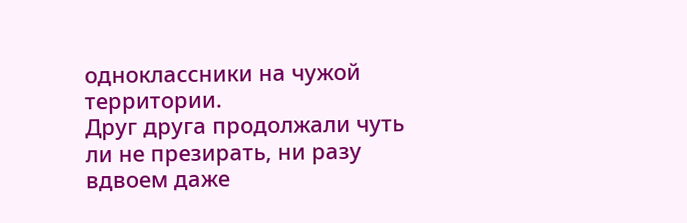одноклассники на чужой территории.
Друг друга продолжали чуть ли не презирать, ни разу вдвоем даже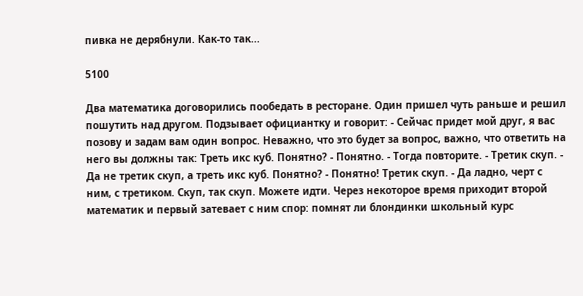пивка не дерябнули. Как-то так...

5100

Два математика договорились пообедать в ресторане. Один пришел чуть раньше и решил пошутить над другом. Подзывает официантку и говорит: - Сейчас придет мой друг, я вас позову и задам вам один вопрос. Неважно, что это будет за вопрос, важно, что ответить на него вы должны так: Треть икс куб. Понятно? - Понятно. - Тогда повторите. - Третик скуп. - Да не третик скуп, а треть икс куб. Понятно? - Понятно! Третик скуп. - Да ладно, черт с ним, с третиком. Скуп, так скуп. Можете идти. Через некоторое время приходит второй математик и первый затевает с ним спор: помнят ли блондинки школьный курс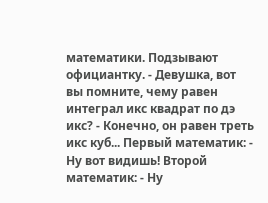математики. Подзывают официантку. - Девушка, вот вы помните, чему равен интеграл икс квадрат по дэ икс? - Конечно, он равен треть икс куб... Первый математик: - Ну вот видишь! Второй математик: - Ну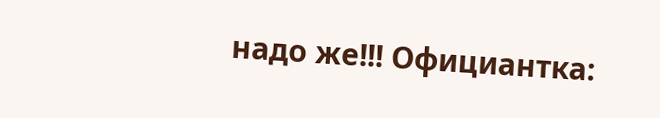надо же!!! Официантка: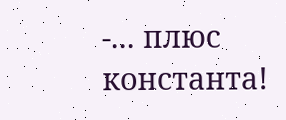-... плюс константа!